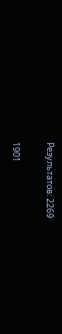Результатов: 2269

1901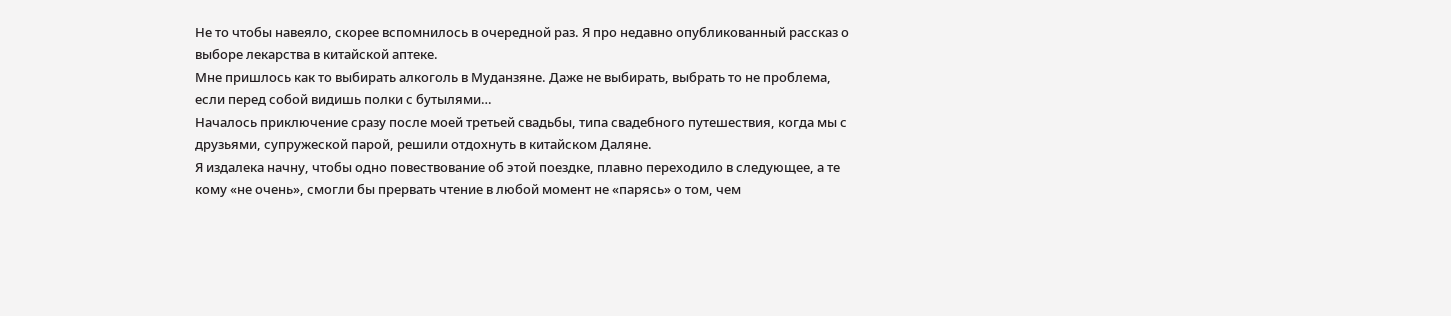Не то чтобы навеяло, скорее вспомнилось в очередной раз. Я про недавно опубликованный рассказ о выборе лекарства в китайской аптеке.
Мне пришлось как то выбирать алкоголь в Муданзяне. Даже не выбирать, выбрать то не проблема, если перед собой видишь полки с бутылями…
Началось приключение сразу после моей третьей свадьбы, типа свадебного путешествия, когда мы с друзьями, супружеской парой, решили отдохнуть в китайском Даляне.
Я издалека начну, чтобы одно повествование об этой поездке, плавно переходило в следующее, а те кому «не очень», смогли бы прервать чтение в любой момент не «парясь» о том, чем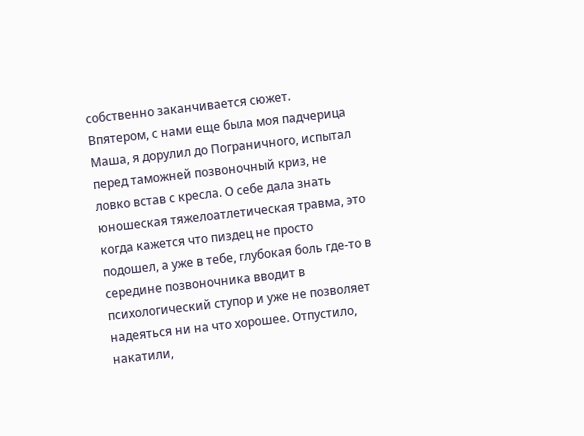собственно заканчивается сюжет.
Впятером, с нами еще была моя падчерица Маша, я дорулил до Пограничного, испытал перед таможней позвоночный криз, не ловко встав с кресла. О себе дала знать юношеская тяжелоатлетическая травма, это когда кажется что пиздец не просто подошел, а уже в тебе, глубокая боль где-то в середине позвоночника вводит в психологический ступор и уже не позволяет надеяться ни на что хорошее. Отпустило, накатили,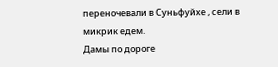переночевали в Суньфуйхе , сели в микрик едем.
Дамы по дороге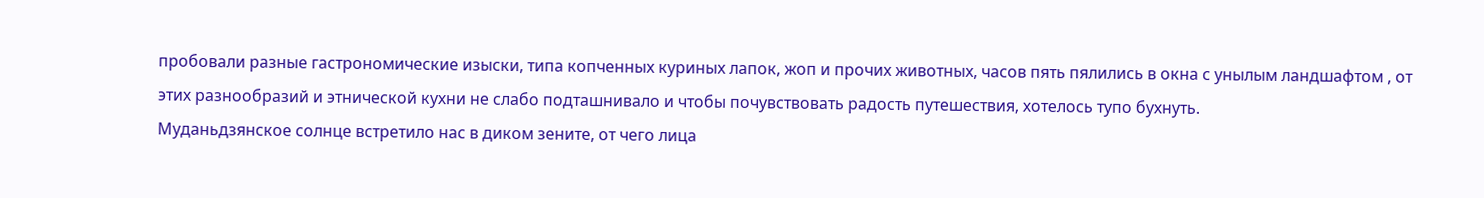пробовали разные гастрономические изыски, типа копченных куриных лапок, жоп и прочих животных, часов пять пялились в окна с унылым ландшафтом , от этих разнообразий и этнической кухни не слабо подташнивало и чтобы почувствовать радость путешествия, хотелось тупо бухнуть.
Муданьдзянское солнце встретило нас в диком зените, от чего лица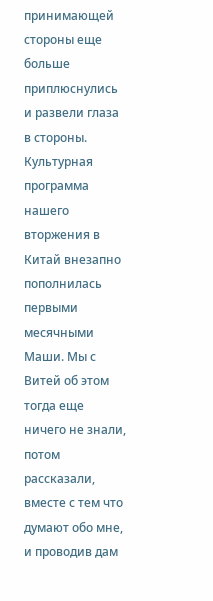принимающей стороны еще больше приплюснулись и развели глаза в стороны. Культурная программа нашего вторжения в Китай внезапно пополнилась первыми месячными Маши. Мы с Витей об этом тогда еще ничего не знали, потом рассказали, вместе с тем что думают обо мне, и проводив дам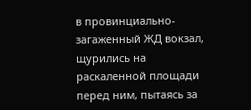в провинциально-загаженный ЖД вокзал, щурились на раскаленной площади перед ним, пытаясь за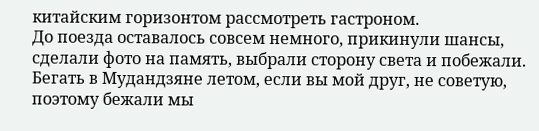китайским горизонтом рассмотреть гастроном.
До поезда оставалось совсем немного, прикинули шансы, сделали фото на память, выбрали сторону света и побежали. Бегать в Мудандзяне летом, если вы мой друг, не советую, поэтому бежали мы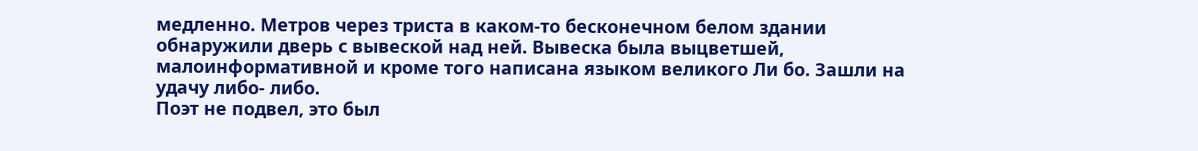медленно. Метров через триста в каком-то бесконечном белом здании обнаружили дверь с вывеской над ней. Вывеска была выцветшей, малоинформативной и кроме того написана языком великого Ли бо. Зашли на удачу либо- либо.
Поэт не подвел, это был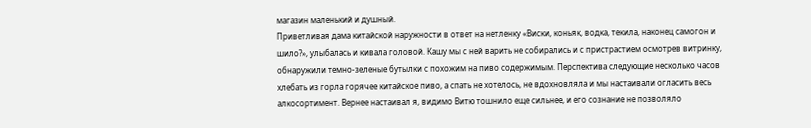магазин маленький и душный.
Приветливая дама китайской наружности в ответ на нетленку «Виски, коньяк, водка, текила, наконец самогон и шило?», улыбалась и кивала головой. Кашу мы с ней варить не собирались и с пристрастием осмотрев витринку, обнаружили темно-зеленые бутылки с похожим на пиво содержимым. Перспектива следующие несколько часов хлебать из горла горячее китайское пиво, а спать не хотелось, не вдохновляла и мы настаивали огласить весь алкосортимент. Вернее настаивал я, видимо Витю тошнило еще сильнее, и его сознание не позволяло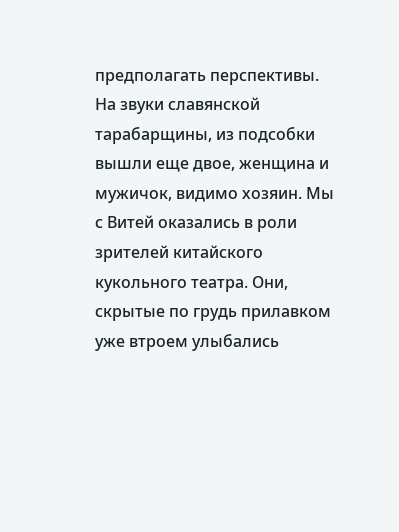предполагать перспективы. На звуки славянской тарабарщины, из подсобки вышли еще двое, женщина и мужичок, видимо хозяин. Мы с Витей оказались в роли зрителей китайского кукольного театра. Они, скрытые по грудь прилавком уже втроем улыбались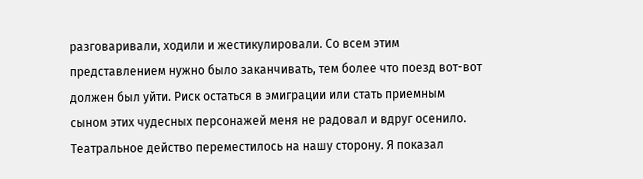разговаривали, ходили и жестикулировали. Со всем этим представлением нужно было заканчивать, тем более что поезд вот-вот должен был уйти. Риск остаться в эмиграции или стать приемным сыном этих чудесных персонажей меня не радовал и вдруг осенило. Театральное действо переместилось на нашу сторону. Я показал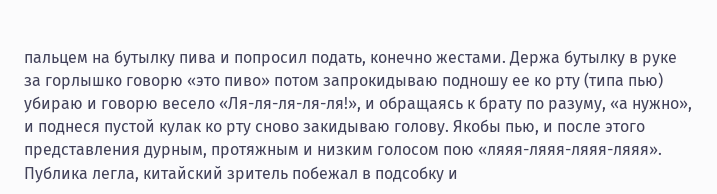пальцем на бутылку пива и попросил подать, конечно жестами. Держа бутылку в руке за горлышко говорю «это пиво» потом запрокидываю подношу ее ко рту (типа пью) убираю и говорю весело «Ля-ля-ля-ля-ля!», и обращаясь к брату по разуму, «а нужно», и поднеся пустой кулак ко рту сново закидываю голову. Якобы пью, и после этого представления дурным, протяжным и низким голосом пою «ляяя-ляяя-ляяя-ляяя». Публика легла, китайский зритель побежал в подсобку и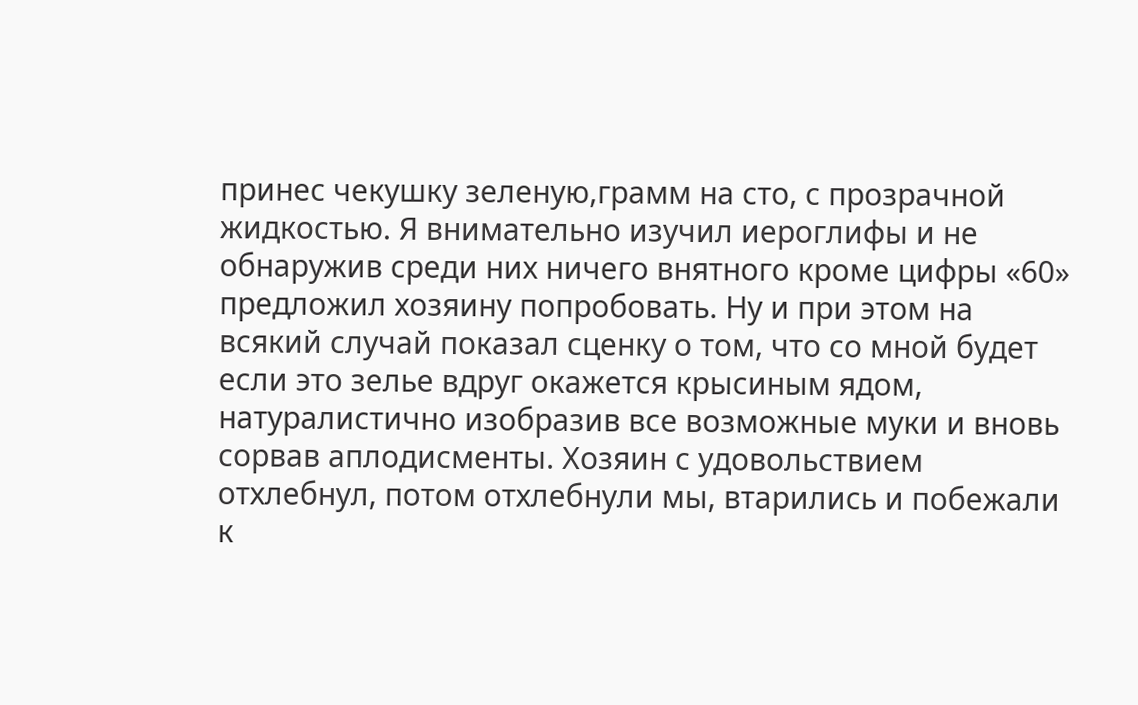принес чекушку зеленую,грамм на сто, с прозрачной жидкостью. Я внимательно изучил иероглифы и не обнаружив среди них ничего внятного кроме цифры «60» предложил хозяину попробовать. Ну и при этом на всякий случай показал сценку о том, что со мной будет если это зелье вдруг окажется крысиным ядом, натуралистично изобразив все возможные муки и вновь сорвав аплодисменты. Хозяин с удовольствием отхлебнул, потом отхлебнули мы, втарились и побежали к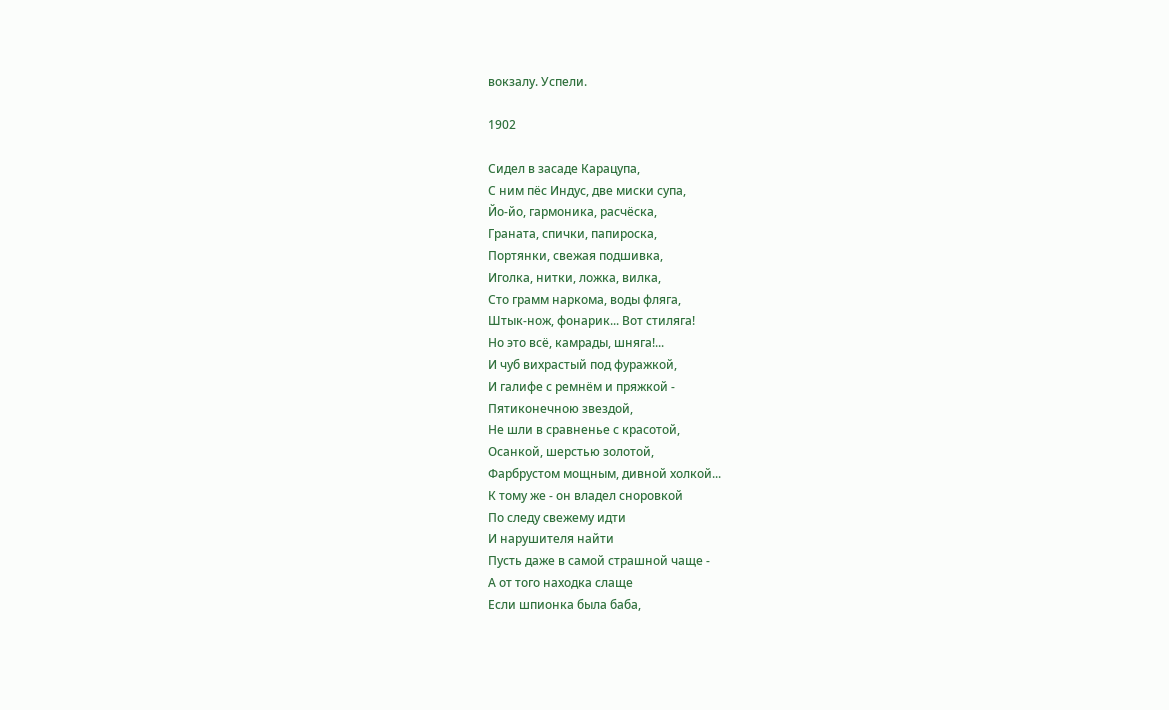вокзалу. Успели.

1902

Сидел в засаде Карацупа,
С ним пёс Индус, две миски супа,
Йо-йо, гармоника, расчёска,
Граната, спички, папироска,
Портянки, свежая подшивка,
Иголка, нитки, ложка, вилка,
Сто грамм наркома, воды фляга,
Штык-нож, фонарик... Вот стиляга!
Но это всё, камрады, шняга!...
И чуб вихрастый под фуражкой,
И галифе с ремнём и пряжкой -
Пятиконечною звездой,
Не шли в сравненье с красотой,
Осанкой, шерстью золотой,
Фарбрустом мощным, дивной холкой...
К тому же - он владел сноровкой
По следу свежему идти
И нарушителя найти
Пусть даже в самой страшной чаще -
А от того находка слаще
Если шпионка была баба,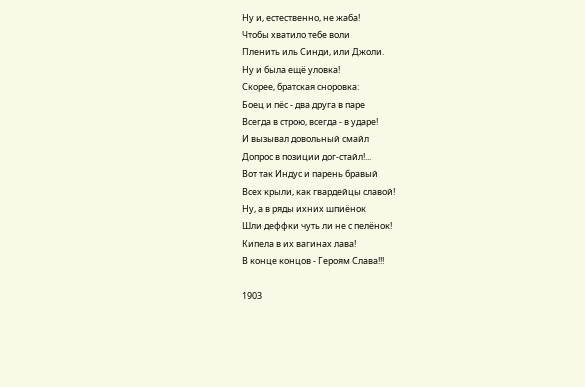Ну и, естественно, не жаба!
Чтобы хватило тебе воли
Пленить иль Синди, или Джоли.
Ну и была ещё уловка!
Скорее, братская сноровка:
Боец и пёс - два друга в паре
Всегда в строю, всегда - в ударе!
И вызывал довольный смайл
Допрос в позиции дог-стайл!...
Вот так Индус и парень бравый
Всех крыли, как гвардейцы славой!
Ну, а в ряды ихних шпиёнок
Шли деффки чуть ли не с пелёнок!
Кипела в их вагинах лава!
В конце концов - Героям Слава!!!

1903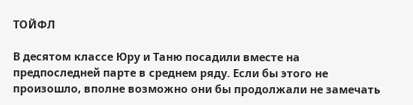ТОЙФЛ

В десятом классе Юру и Таню посадили вместе на предпоследней парте в среднем ряду. Если бы этого не произошло, вполне возможно они бы продолжали не замечать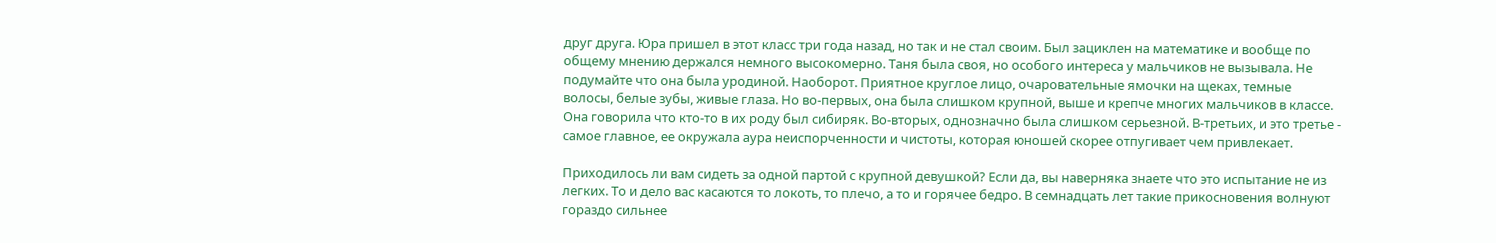друг друга. Юра пришел в этот класс три года назад, но так и не стал своим. Был зациклен на математике и вообще по общему мнению держался немного высокомерно. Таня была своя, но особого интереса у мальчиков не вызывала. Не подумайте что она была уродиной. Наоборот. Приятное круглое лицо, очаровательные ямочки на щеках, темные волосы, белые зубы, живые глаза. Но во-первых, она была слишком крупной, выше и крепче многих мальчиков в классе. Она говорила что кто-то в их роду был сибиряк. Во-вторых, однозначно была слишком серьезной. В-третьих, и это третье - самое главное, ее окружала аура неиспорченности и чистоты, которая юношей скорее отпугивает чем привлекает.

Приходилось ли вам сидеть за одной партой с крупной девушкой? Если да, вы наверняка знаете что это испытание не из легких. То и дело вас касаются то локоть, то плечо, а то и горячее бедро. В семнадцать лет такие прикосновения волнуют гораздо сильнее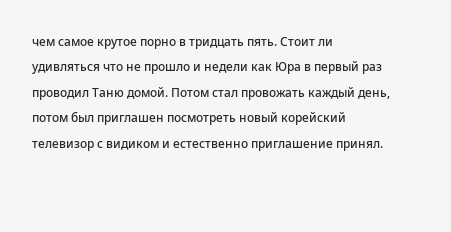чем самое крутое порно в тридцать пять. Стоит ли удивляться что не прошло и недели как Юра в первый раз проводил Таню домой. Потом стал провожать каждый день, потом был приглашен посмотреть новый корейский телевизор с видиком и естественно приглашение принял.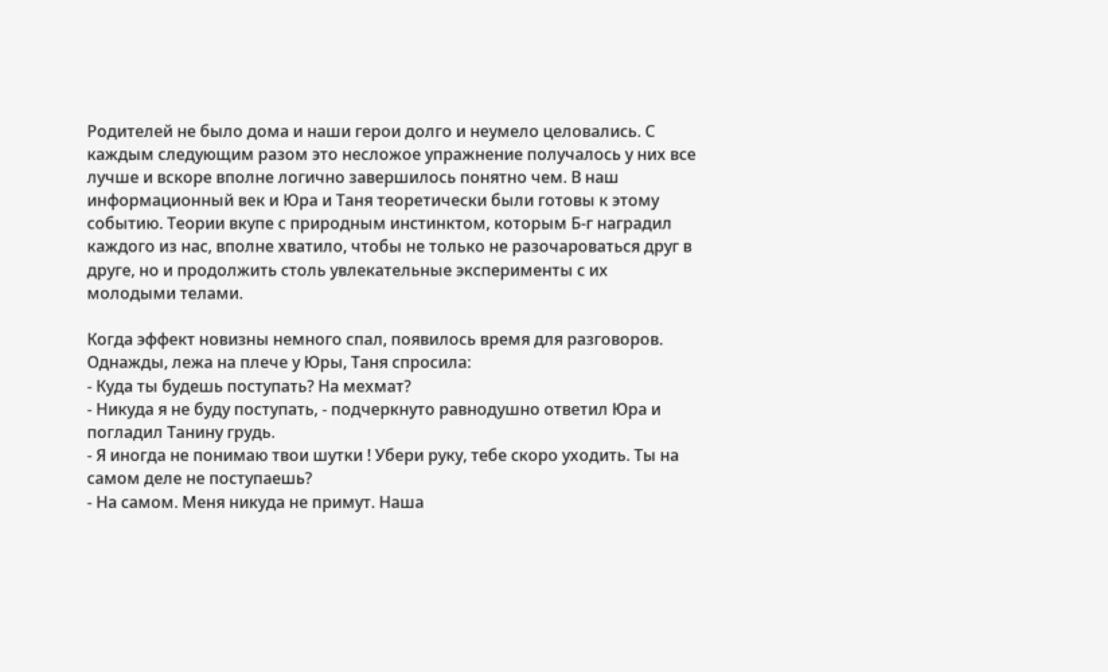Родителей не было дома и наши герои долго и неумело целовались. С каждым следующим разом это несложое упражнение получалось у них все лучше и вскоре вполне логично завершилось понятно чем. В наш информационный век и Юра и Таня теоретически были готовы к этому событию. Теории вкупе с природным инстинктом, которым Б-г наградил каждого из нас, вполне хватило, чтобы не только не разочароваться друг в друге, но и продолжить столь увлекательные эксперименты с их молодыми телами.

Когда эффект новизны немного спал, появилось время для разговоров. Однажды, лежа на плече у Юры, Таня спросила:
- Куда ты будешь поступать? На мехмат?
- Никуда я не буду поступать, - подчеркнуто равнодушно ответил Юра и погладил Танину грудь.
- Я иногда не понимаю твои шутки ! Убери руку, тебе скоро уходить. Ты на самом деле не поступаешь?
- На самом. Меня никуда не примут. Наша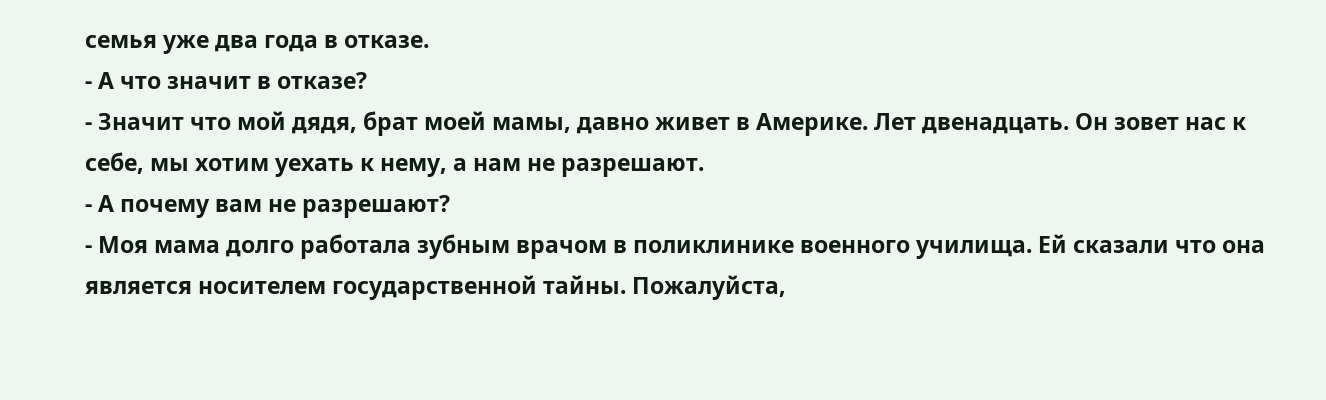семья уже два года в отказе.
- А что значит в отказе?
- Значит что мой дядя, брат моей мамы, давно живет в Америке. Лет двенадцать. Он зовет нас к себе, мы хотим уехать к нему, а нам не разрешают.
- А почему вам не разрешают?
- Моя мама долго работала зубным врачом в поликлинике военного училища. Ей сказали что она является носителем государственной тайны. Пожалуйста,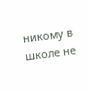никому в школе не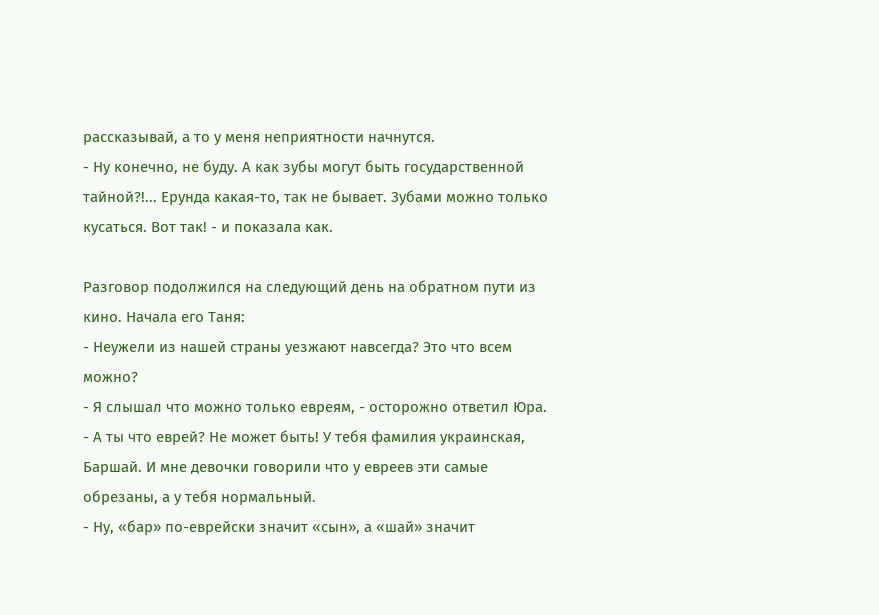рассказывай, а то у меня неприятности начнутся.
- Ну конечно, не буду. А как зубы могут быть государственной тайной?!... Ерунда какая-то, так не бывает. Зубами можно только кусаться. Вот так! - и показала как.

Разговор подолжился на следующий день на обратном пути из кино. Начала его Таня:
- Неужели из нашей страны уезжают навсегда? Это что всем можно?
- Я слышал что можно только евреям, - осторожно ответил Юра.
- А ты что еврей? Не может быть! У тебя фамилия украинская, Баршай. И мне девочки говорили что у евреев эти самые обрезаны, а у тебя нормальный.
- Ну, «бар» по-еврейски значит «сын», а «шай» значит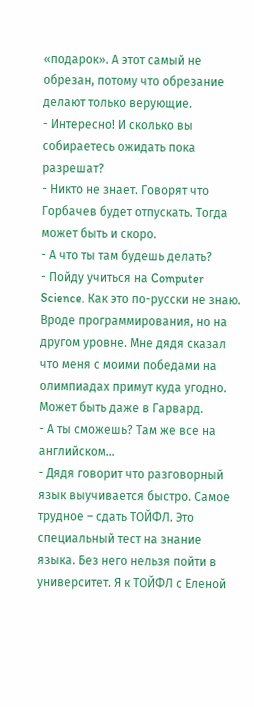«подарок». А этот самый не обрезан, потому что обрезание делают только верующие.
- Интересно! И сколько вы собираетесь ожидать пока разрешат?
- Никто не знает. Говорят что Горбачев будет отпускать. Тогда может быть и скоро.
- А что ты там будешь делать?
- Пойду учиться на Computer Science. Как это по-русски не знаю. Вроде программирования, но на другом уровне. Мне дядя сказал что меня с моими победами на олимпиадах примут куда угодно. Может быть даже в Гарвард.
- А ты сможешь? Там же все на английском...
- Дядя говорит что разговорный язык выучивается быстро. Самое трудное – сдать ТОЙФЛ. Это специальный тест на знание языка. Без него нельзя пойти в университет. Я к ТОЙФЛ с Еленой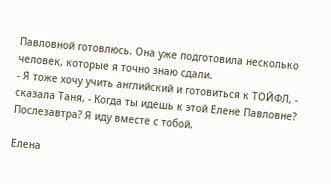Павловной готовлюсь. Она уже подготовила несколько человек, которые я точно знаю сдали.
- Я тоже хочу учить английский и готовиться к ТОЙФЛ, - сказала Таня, - Когда ты идешь к этой Елене Павловне? Послезавтра? Я иду вместе с тобой.

Елена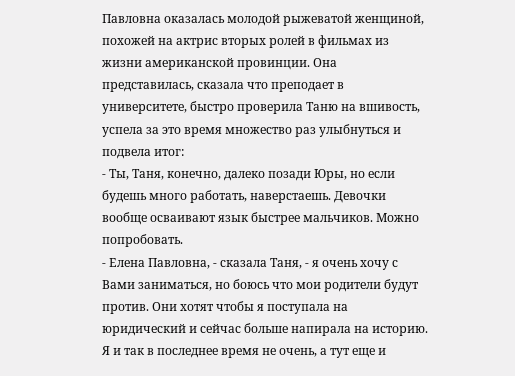Павловна оказалась молодой рыжеватой женщиной, похожей на актрис вторых ролей в фильмах из жизни американской провинции. Она представилась, сказала что преподает в университете, быстро проверила Таню на вшивость, успела за это время множество раз улыбнуться и подвела итог:
- Ты, Таня, конечно, далеко позади Юры, но если будешь много работать, наверстаешь. Девочки вообще осваивают язык быстрее мальчиков. Можно попробовать.
- Елена Павловна, - сказала Таня, - я очень хочу с Вами заниматься, но боюсь что мои родители будут против. Они хотят чтобы я поступала на юридический и сейчас больше напирала на историю. Я и так в последнее время не очень, а тут еще и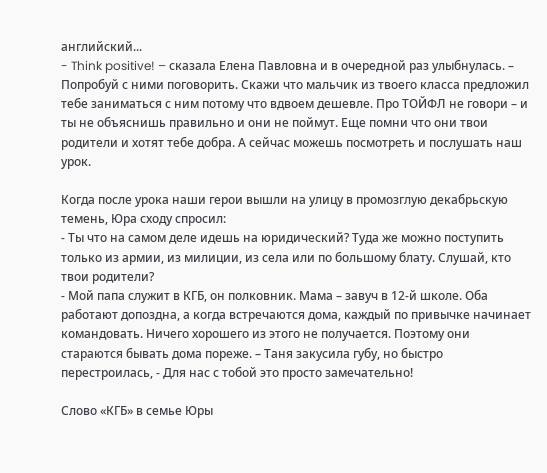английский...
- Think positive! – сказала Елена Павловна и в очередной раз улыбнулась. – Попробуй с ними поговорить. Скажи что мальчик из твоего класса предложил тебе заниматься с ним потому что вдвоем дешевле. Про ТОЙФЛ не говори – и ты не объяснишь правильно и они не поймут. Еще помни что они твои родители и хотят тебе добра. А сейчас можешь посмотреть и послушать наш урок.

Когда после урока наши герои вышли на улицу в промозглую декабрьскую темень, Юра сходу спросил:
- Ты что на самом деле идешь на юридический? Туда же можно поступить только из армии, из милиции, из села или по большому блату. Слушай, кто твои родители?
- Мой папа служит в КГБ, он полковник. Мама – завуч в 12-й школе. Оба работают допоздна, а когда встречаются дома, каждый по привычке начинает командовать. Ничего хорошего из этого не получается. Поэтому они стараются бывать дома пореже. – Таня закусила губу, но быстро перестроилась, - Для нас с тобой это просто замечательно!

Слово «КГБ» в семье Юры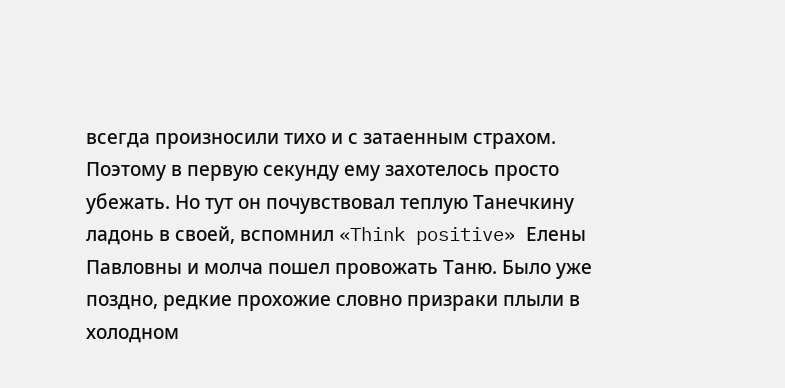всегда произносили тихо и с затаенным страхом. Поэтому в первую секунду ему захотелось просто убежать. Но тут он почувствовал теплую Танечкину ладонь в своей, вспомнил «Think positive» Елены Павловны и молча пошел провожать Таню. Было уже поздно, редкие прохожие словно призраки плыли в холодном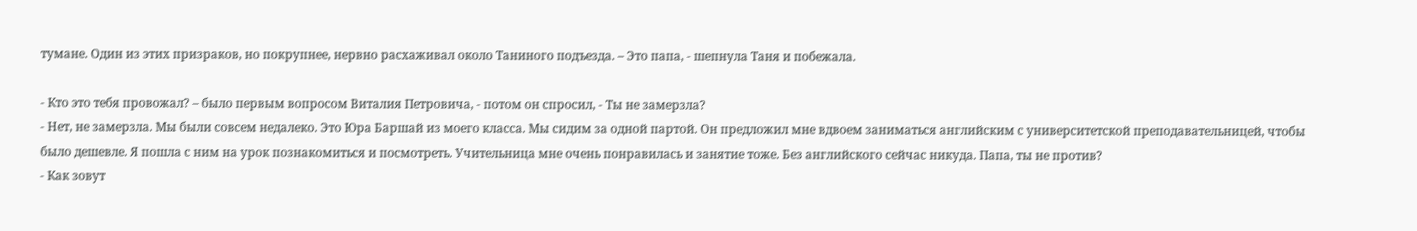тумане. Один из этих призраков, но покрупнее, нервно расхаживал около Таниного подъезда. – Это папа, - шепнула Таня и побежала.

- Кто это тебя провожал? – было первым вопросом Виталия Петровича, - потом он спросил, - Ты не замерзла?
- Нет, не замерзла. Мы были совсем недалеко. Это Юра Баршай из моего класса. Мы сидим за одной партой. Он предложил мне вдвоем заниматься английским с университетской преподавательницей, чтобы было дешевле. Я пошла с ним на урок познакомиться и посмотреть. Учительница мне очень понравилась и занятие тоже. Без английского сейчас никуда. Папа, ты не против?
- Как зовут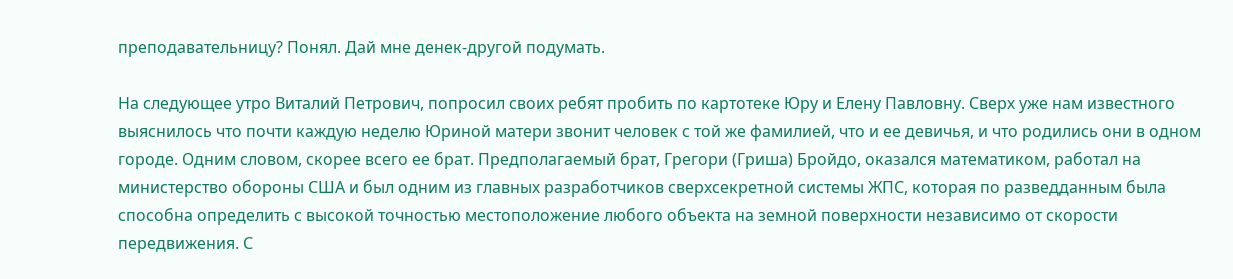преподавательницу? Понял. Дай мне денек-другой подумать.

На следующее утро Виталий Петрович, попросил своих ребят пробить по картотеке Юру и Елену Павловну. Сверх уже нам известного выяснилось что почти каждую неделю Юриной матери звонит человек с той же фамилией, что и ее девичья, и что родились они в одном городе. Одним словом, скорее всего ее брат. Предполагаемый брат, Грегори (Гриша) Бройдо, оказался математиком, работал на министерство обороны США и был одним из главных разработчиков сверхсекретной системы ЖПС, которая по разведданным была способна определить с высокой точностью местоположение любого объекта на земной поверхности независимо от скорости передвижения. С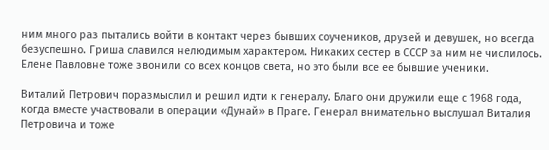ним много раз пытались войти в контакт через бывших соучеников, друзей и девушек, но всегда безуспешно. Гриша славился нелюдимым характером. Никаких сестер в СССР за ним не числилось. Елене Павловне тоже звонили со всех концов света, но это были все ее бывшие ученики.

Виталий Петрович поразмыслил и решил идти к генералу. Благо они дружили еще с 1968 года, когда вместе участвовали в операции «Дунай» в Праге. Генерал внимательно выслушал Виталия Петровича и тоже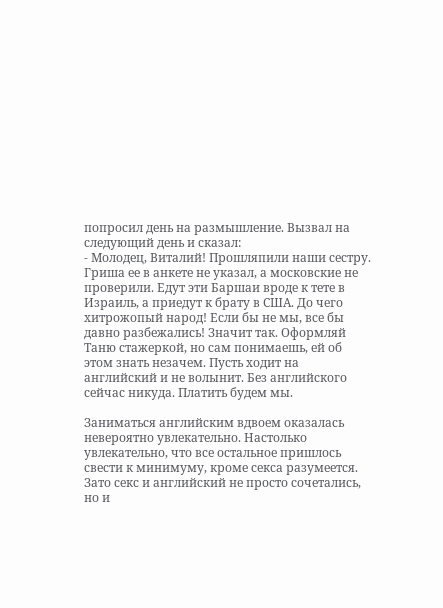попросил день на размышление. Вызвал на следующий день и сказал:
- Молодец, Виталий! Прошляпили наши сестру. Гриша ее в анкете не указал, а московские не проверили. Едут эти Баршаи вроде к тете в Израиль, а приедут к брату в США. До чего хитрожопый народ! Если бы не мы, все бы давно разбежались! Значит так. Оформляй Таню стажеркой, но сам понимаешь, ей об этом знать незачем. Пусть ходит на английский и не волынит. Без английского сейчас никуда. Платить будем мы.

Заниматься английским вдвоем оказалась невероятно увлекательно. Настолько увлекательно, что все остальное пришлось свести к минимуму, кроме секса разумеется. Зато секс и английский не просто сочетались, но и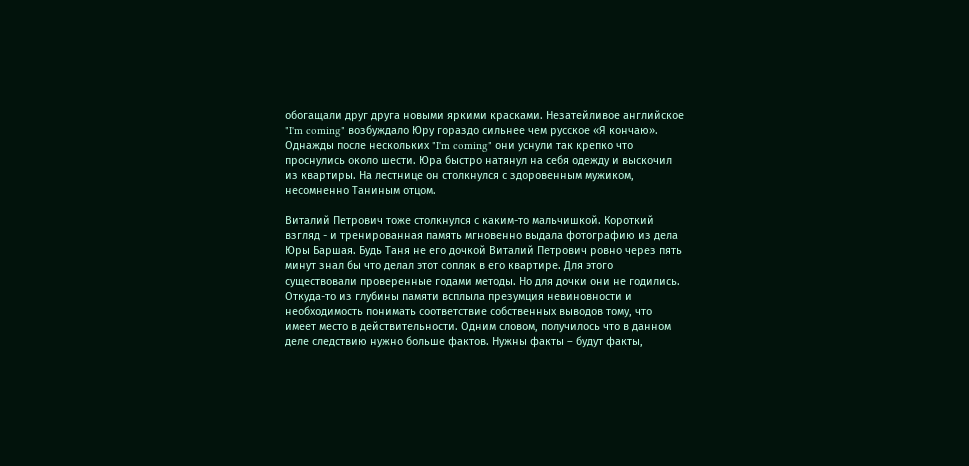обогащали друг друга новыми яркими красками. Незатейливое английское "I'm coming" возбуждало Юру гораздо сильнее чем русское «Я кончаю». Однажды после нескольких "I'm coming" они уснули так крепко что проснулись около шести. Юра быстро натянул на себя одежду и выскочил из квартиры. На лестнице он столкнулся с здоровенным мужиком, несомненно Таниным отцом.

Виталий Петрович тоже столкнулся с каким-то мальчишкой. Короткий взгляд - и тренированная память мгновенно выдала фотографию из дела Юры Баршая. Будь Таня не его дочкой Виталий Петрович ровно через пять минут знал бы что делал этот сопляк в его квартире. Для этого существовали проверенные годами методы. Но для дочки они не годились. Откуда-то из глубины памяти всплыла презумция невиновности и необходимость понимать соответствие собственных выводов тому, что имеет место в действительности. Одним словом, получилось что в данном деле следствию нужно больше фактов. Нужны факты – будут факты,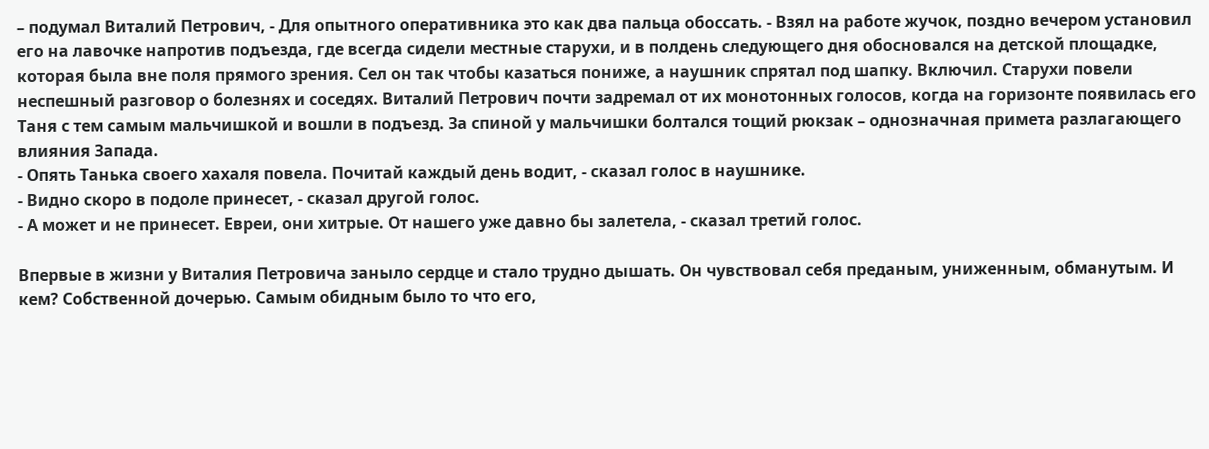– подумал Виталий Петрович, - Для опытного оперативника это как два пальца обоссать. - Взял на работе жучок, поздно вечером установил его на лавочке напротив подъезда, где всегда сидели местные старухи, и в полдень следующего дня обосновался на детской площадке, которая была вне поля прямого зрения. Сел он так чтобы казаться пониже, а наушник спрятал под шапку. Включил. Старухи повели неспешный разговор о болезнях и соседях. Виталий Петрович почти задремал от их монотонных голосов, когда на горизонте появилась его Таня с тем самым мальчишкой и вошли в подъезд. За спиной у мальчишки болтался тощий рюкзак – однозначная примета разлагающего влияния Запада.
- Опять Танька своего хахаля повела. Почитай каждый день водит, - сказал голос в наушнике.
- Видно скоро в подоле принесет, - сказал другой голос.
- А может и не принесет. Евреи, они хитрые. От нашего уже давно бы залетела, - сказал третий голос.

Впервые в жизни у Виталия Петровича заныло сердце и стало трудно дышать. Он чувствовал себя преданым, униженным, обманутым. И кем? Собственной дочерью. Самым обидным было то что его,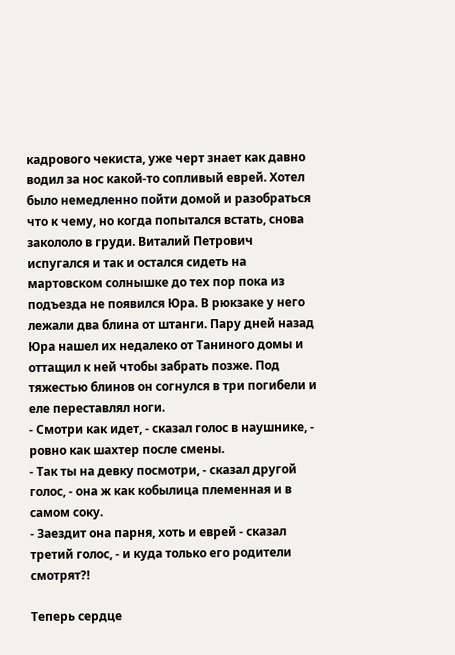кадрового чекиста, уже черт знает как давно водил за нос какой-то сопливый еврей. Хотел было немедленно пойти домой и разобраться что к чему, но когда попытался встать, снова закололо в груди. Виталий Петрович испугался и так и остался сидеть на мартовском солнышке до тех пор пока из подъезда не появился Юра. В рюкзаке у него лежали два блина от штанги. Пару дней назад Юра нашел их недалеко от Таниного домы и оттащил к ней чтобы забрать позже. Под тяжестью блинов он согнулся в три погибели и еле переставлял ноги.
- Смотри как идет, - сказал голос в наушнике, - ровно как шахтер после смены.
- Так ты на девку посмотри, - сказал другой голос, - она ж как кобылица племенная и в самом соку.
- Заездит она парня, хоть и еврей - сказал третий голос, - и куда только его родители смотрят?!

Теперь сердце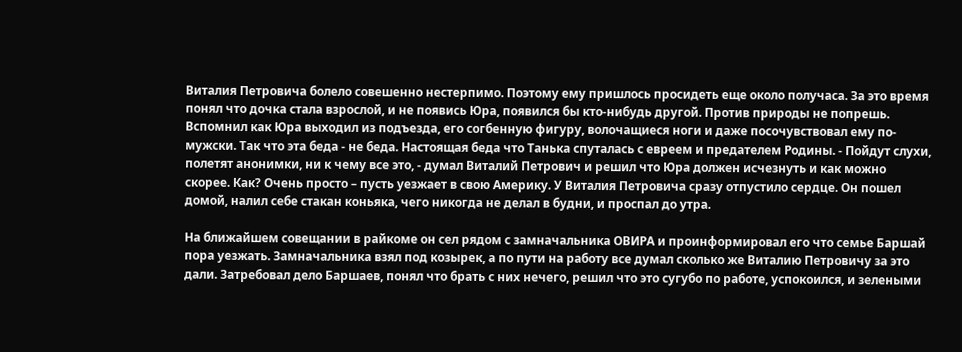Виталия Петровича болело совешенно нестерпимо. Поэтому ему пришлось просидеть еще около получаса. За это время понял что дочка стала взрослой, и не появись Юра, появился бы кто-нибудь другой. Против природы не попрешь. Вспомнил как Юра выходил из подъезда, его согбенную фигуру, волочащиеся ноги и даже посочувствовал ему по-мужски. Так что эта беда - не беда. Настоящая беда что Танька спуталась с евреем и предателем Родины. - Пойдут слухи, полетят анонимки, ни к чему все это, - думал Виталий Петрович и решил что Юра должен исчезнуть и как можно скорее. Как? Очень просто – пусть уезжает в свою Америку. У Виталия Петровича сразу отпустило сердце. Он пошел домой, налил себе стакан коньяка, чего никогда не делал в будни, и проспал до утра.

На ближайшем совещании в райкоме он сел рядом с замначальника ОВИРА и проинформировал его что семье Баршай пора уезжать. Замначальника взял под козырек, а по пути на работу все думал сколько же Виталию Петровичу за это дали. Затребовал дело Баршаев, понял что брать с них нечего, решил что это сугубо по работе, успокоился, и зелеными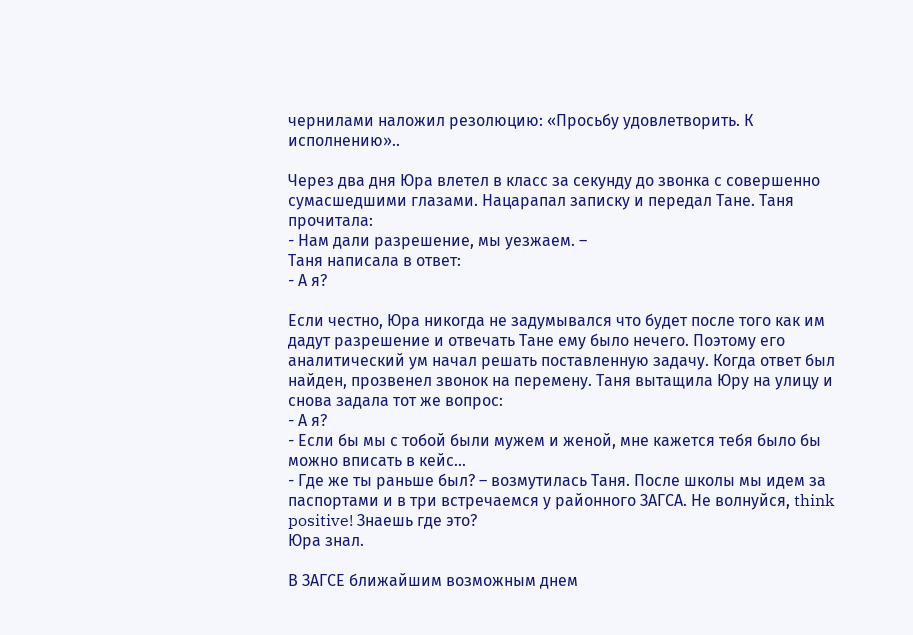чернилами наложил резолюцию: «Просьбу удовлетворить. К исполнению»..

Через два дня Юра влетел в класс за секунду до звонка с совершенно сумасшедшими глазами. Нацарапал записку и передал Тане. Таня прочитала:
- Нам дали разрешение, мы уезжаем. –
Таня написала в ответ:
- А я?

Если честно, Юра никогда не задумывался что будет после того как им дадут разрешение и отвечать Тане ему было нечего. Поэтому его аналитический ум начал решать поставленную задачу. Когда ответ был найден, прозвенел звонок на перемену. Таня вытащила Юру на улицу и снова задала тот же вопрос:
- А я?
- Если бы мы с тобой были мужем и женой, мне кажется тебя было бы можно вписать в кейс...
- Где же ты раньше был? – возмутилась Таня. После школы мы идем за паспортами и в три встречаемся у районного ЗАГСА. Не волнуйся, think positive! Знаешь где это?
Юра знал.

В ЗАГСЕ ближайшим возможным днем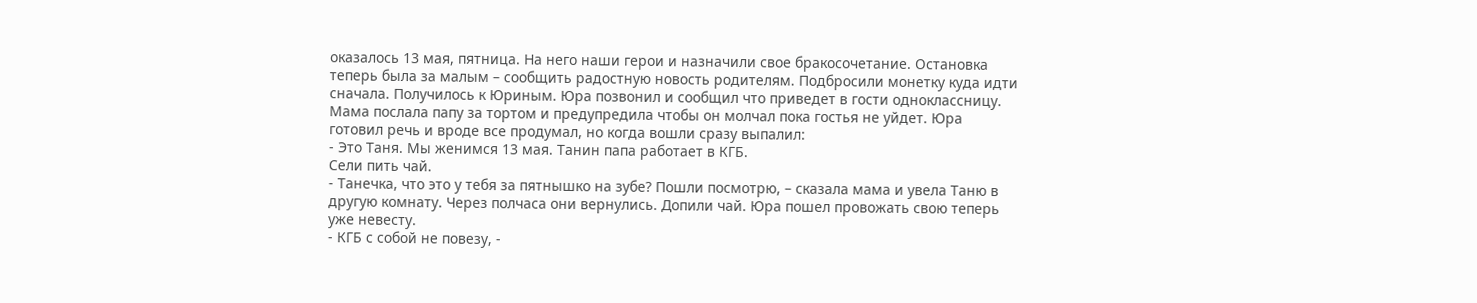оказалось 13 мая, пятница. На него наши герои и назначили свое бракосочетание. Остановка теперь была за малым – сообщить радостную новость родителям. Подбросили монетку куда идти сначала. Получилось к Юриным. Юра позвонил и сообщил что приведет в гости одноклассницу. Мама послала папу за тортом и предупредила чтобы он молчал пока гостья не уйдет. Юра готовил речь и вроде все продумал, но когда вошли сразу выпалил:
- Это Таня. Мы женимся 13 мая. Танин папа работает в КГБ.
Сели пить чай.
- Танечка, что это у тебя за пятнышко на зубе? Пошли посмотрю, – сказала мама и увела Таню в другую комнату. Через полчаса они вернулись. Допили чай. Юра пошел провожать свою теперь уже невесту.
- КГБ с собой не повезу, -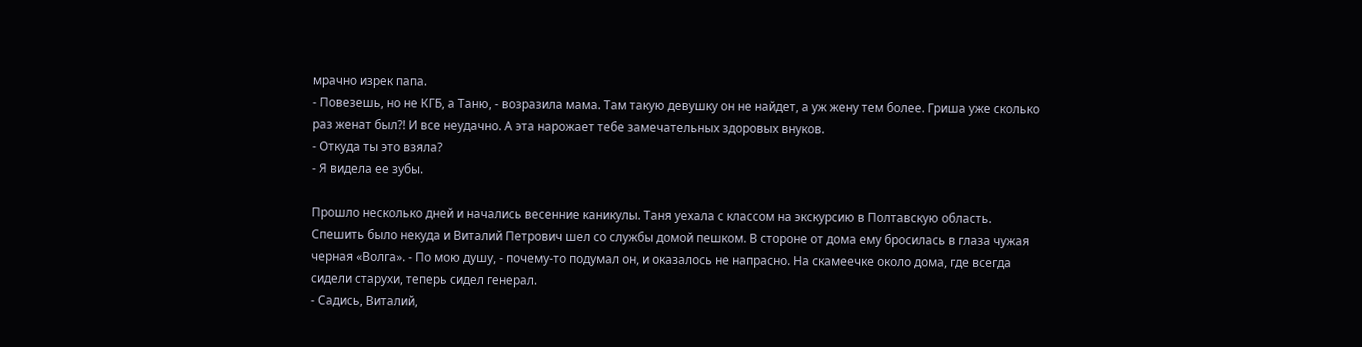мрачно изрек папа.
- Повезешь, но не КГБ, а Таню, - возразила мама. Там такую девушку он не найдет, а уж жену тем более. Гриша уже сколько раз женат был?! И все неудачно. А эта нарожает тебе замечательных здоровых внуков.
- Откуда ты это взяла?
- Я видела ее зубы.

Прошло несколько дней и начались весенние каникулы. Таня уехала с классом на экскурсию в Полтавскую область. Спешить было некуда и Виталий Петрович шел со службы домой пешком. В стороне от дома ему бросилась в глаза чужая черная «Волга». - По мою душу, - почему-то подумал он, и оказалось не напрасно. На скамеечке около дома, где всегда сидели старухи, теперь сидел генерал.
- Садись, Виталий,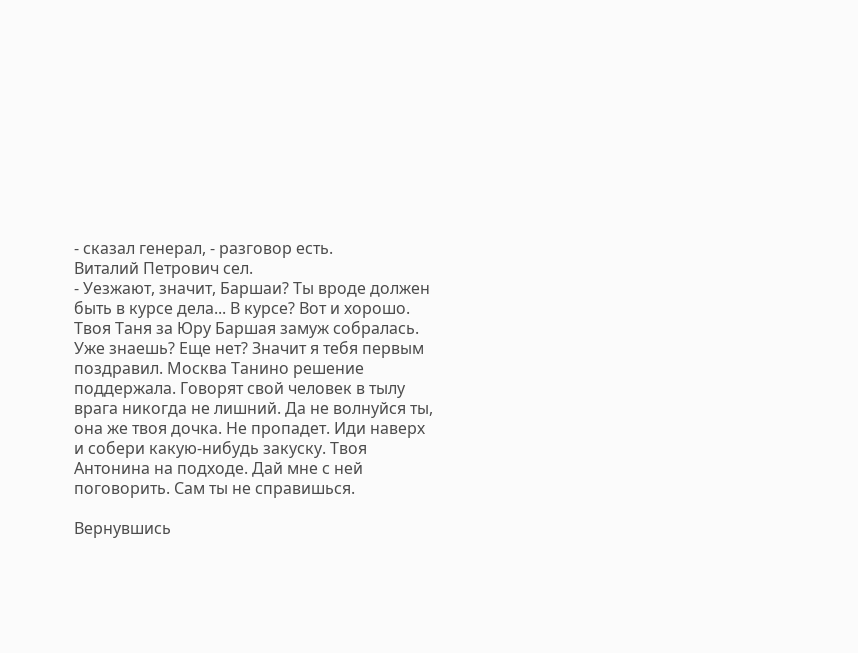- сказал генерал, - разговор есть.
Виталий Петрович сел.
- Уезжают, значит, Баршаи? Ты вроде должен быть в курсе дела... В курсе? Вот и хорошо. Твоя Таня за Юру Баршая замуж собралась. Уже знаешь? Еще нет? Значит я тебя первым поздравил. Москва Танино решение поддержала. Говорят свой человек в тылу врага никогда не лишний. Да не волнуйся ты, она же твоя дочка. Не пропадет. Иди наверх и собери какую-нибудь закуску. Твоя Антонина на подходе. Дай мне с ней поговорить. Сам ты не справишься.

Вернувшись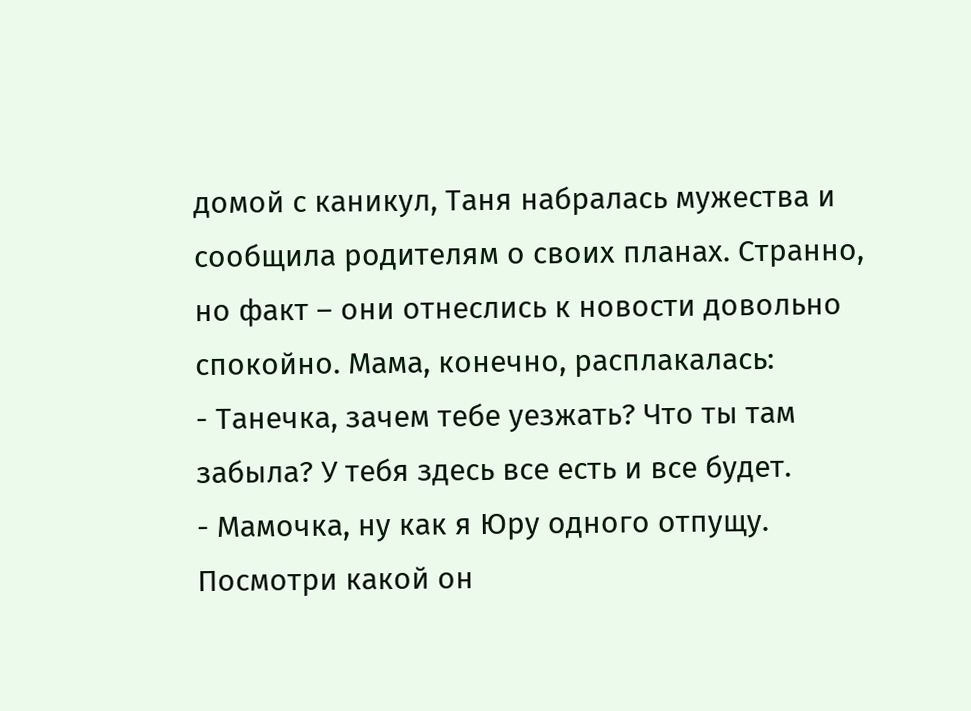домой с каникул, Таня набралась мужества и сообщила родителям о своих планах. Странно, но факт – они отнеслись к новости довольно спокойно. Мама, конечно, расплакалась:
- Танечка, зачем тебе уезжать? Что ты там забыла? У тебя здесь все есть и все будет.
- Мамочка, ну как я Юру одного отпущу. Посмотри какой он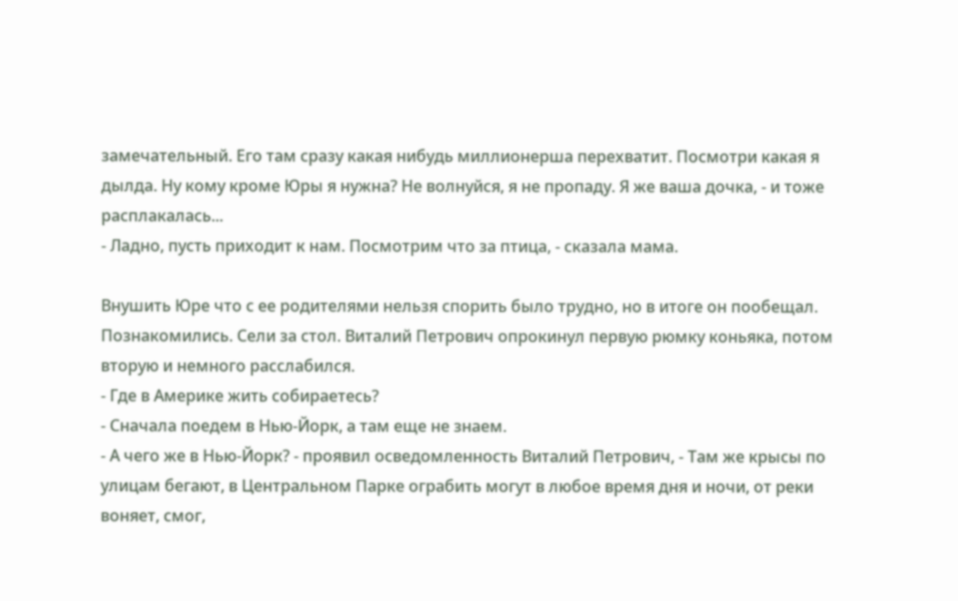замечательный. Его там сразу какая нибудь миллионерша перехватит. Посмотри какая я дылда. Ну кому кроме Юры я нужна? Не волнуйся, я не пропаду. Я же ваша дочка, - и тоже расплакалась...
- Ладно, пусть приходит к нам. Посмотрим что за птица, - сказала мама.

Внушить Юре что с ее родителями нельзя спорить было трудно, но в итоге он пообещал. Познакомились. Сели за стол. Виталий Петрович опрокинул первую рюмку коньяка, потом вторую и немного расслабился.
- Где в Америке жить собираетесь?
- Сначала поедем в Нью-Йорк, а там еще не знаем.
- А чего же в Нью-Йорк? - проявил осведомленность Виталий Петрович, - Там же крысы по улицам бегают, в Центральном Парке ограбить могут в любое время дня и ночи, от реки воняет, смог,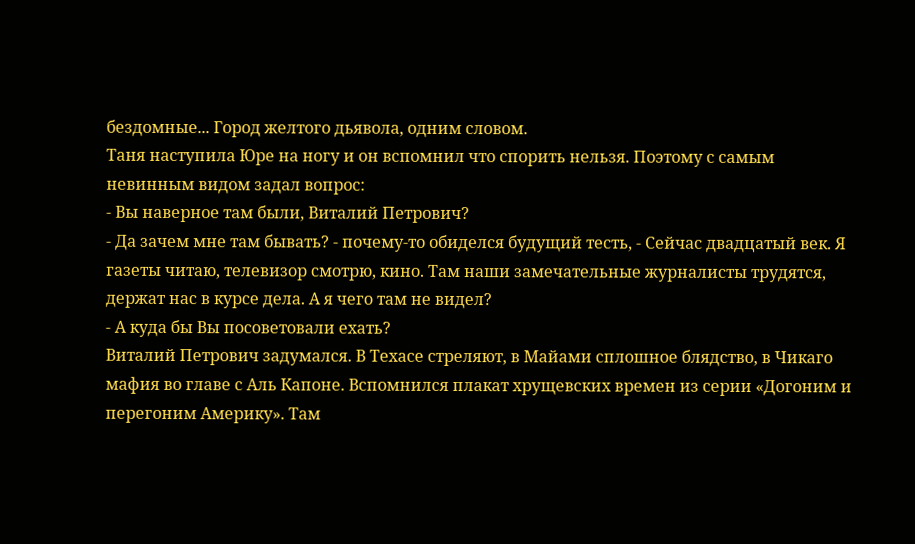бездомные... Город желтого дьявола, одним словом.
Таня наступила Юре на ногу и он вспомнил что спорить нельзя. Поэтому с самым невинным видом задал вопрос:
- Вы наверное там были, Виталий Петрович?
- Да зачем мне там бывать? - почему-то обиделся будущий тесть, - Сейчас двадцатый век. Я газеты читаю, телевизор смотрю, кино. Там наши замечательные журналисты трудятся, держат нас в курсе дела. А я чего там не видел?
- А куда бы Вы посоветовали ехать?
Виталий Петрович задумался. В Техасе стреляют, в Майами сплошное блядство, в Чикаго мафия во главе с Аль Капоне. Вспомнился плакат хрущевских времен из серии «Догоним и перегоним Америку». Там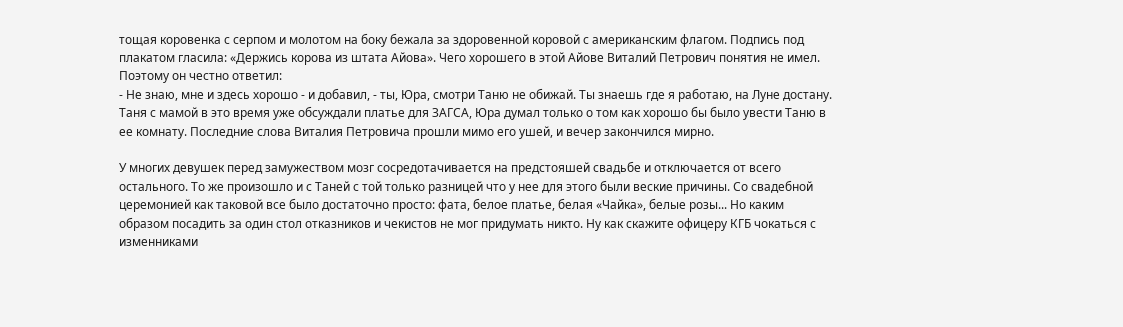тощая коровенка с серпом и молотом на боку бежала за здоровенной коровой с американским флагом. Подпись под плакатом гласила: «Держись корова из штата Айова». Чего хорошего в этой Айове Виталий Петрович понятия не имел. Поэтому он честно ответил:
- Не знаю, мне и здесь хорошо - и добавил, - ты, Юра, смотри Таню не обижай. Ты знаешь где я работаю, на Луне достану.
Таня с мамой в это время уже обсуждали платье для ЗАГСА, Юра думал только о том как хорошо бы было увести Таню в ее комнату. Последние слова Виталия Петровича прошли мимо его ушей, и вечер закончился мирно.

У многих девушек перед замужеством мозг сосредотачивается на предстояшей свадьбе и отключается от всего остального. То же произошло и с Таней с той только разницей что у нее для этого были веские причины. Со свадебной церемонией как таковой все было достаточно просто: фата, белое платье, белая «Чайка», белые розы... Но каким образом посадить за один стол отказников и чекистов не мог придумать никто. Ну как скажите офицеру КГБ чокаться с изменниками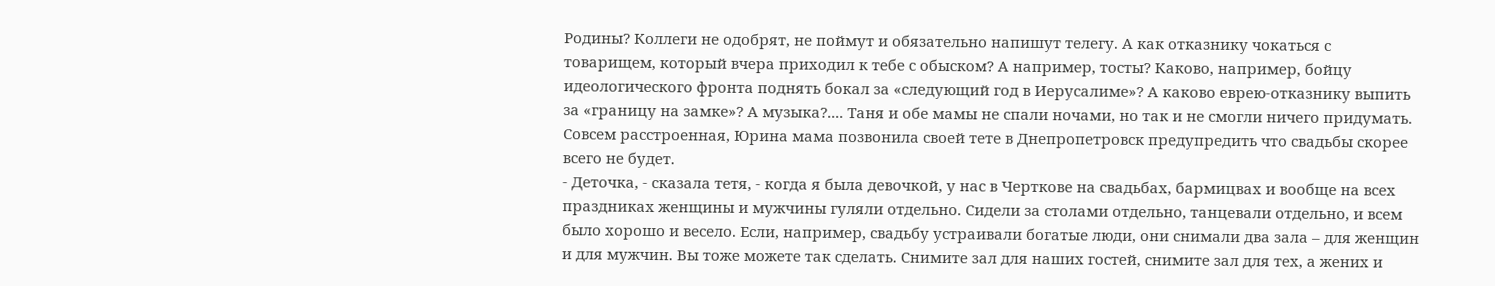Родины? Коллеги не одобрят, не поймут и обязательно напишут телегу. А как отказнику чокаться с товарищем, который вчера приходил к тебе с обыском? А например, тосты? Каково, например, бойцу идеологического фронта поднять бокал за «следующий год в Иерусалиме»? А каково еврею-отказнику выпить за «границу на замке»? А музыка?.... Таня и обе мамы не спали ночами, но так и не смогли ничего придумать. Совсем расстроенная, Юрина мама позвонила своей тете в Днепропетровск предупредить что свадьбы скорее всего не будет.
- Деточка, - сказала тетя, - когда я была девочкой, у нас в Черткове на свадьбах, бармицвах и вообще на всех праздниках женщины и мужчины гуляли отдельно. Сидели за столами отдельно, танцевали отдельно, и всем было хорошо и весело. Если, например, свадьбу устраивали богатые люди, они снимали два зала – для женщин и для мужчин. Вы тоже можете так сделать. Снимите зал для наших гостей, снимите зал для тех, а жених и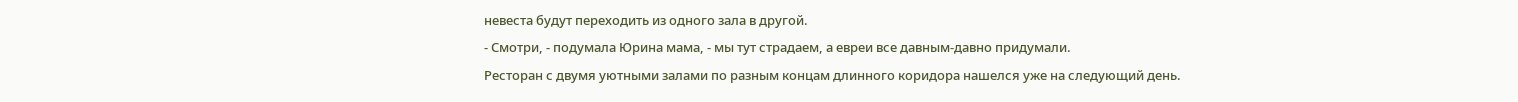невеста будут переходить из одного зала в другой.
- Смотри, - подумала Юрина мама, - мы тут страдаем, а евреи все давным-давно придумали.
Ресторан с двумя уютными залами по разным концам длинного коридора нашелся уже на следующий день.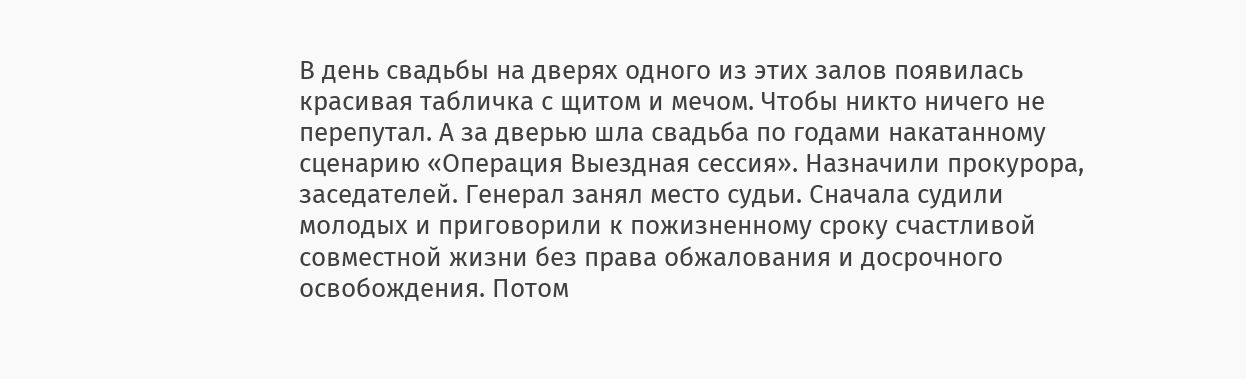В день свадьбы на дверях одного из этих залов появилась красивая табличка с щитом и мечом. Чтобы никто ничего не перепутал. А за дверью шла свадьба по годами накатанному сценарию «Операция Выездная сессия». Назначили прокурора, заседателей. Генерал занял место судьи. Сначала судили молодых и приговорили к пожизненному сроку счастливой совместной жизни без права обжалования и досрочного освобождения. Потом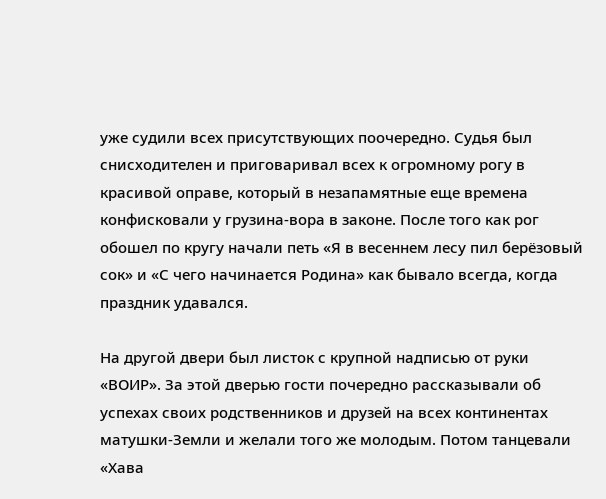уже судили всех присутствующих поочередно. Судья был снисходителен и приговаривал всех к огромному рогу в красивой оправе, который в незапамятные еще времена конфисковали у грузина-вора в законе. После того как рог обошел по кругу начали петь «Я в весеннем лесу пил берёзовый сок» и «С чего начинается Родина» как бывало всегда, когда праздник удавался.

На другой двери был листок с крупной надписью от руки «ВОИР». За этой дверью гости почередно рассказывали об успехах своих родственников и друзей на всех континентах матушки-Земли и желали того же молодым. Потом танцевали «Хава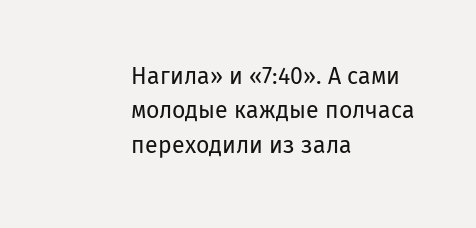Нагила» и «7:40». А сами молодые каждые полчаса переходили из зала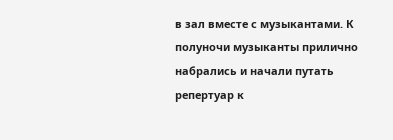в зал вместе с музыкантами. К полуночи музыканты прилично набрались и начали путать репертуар к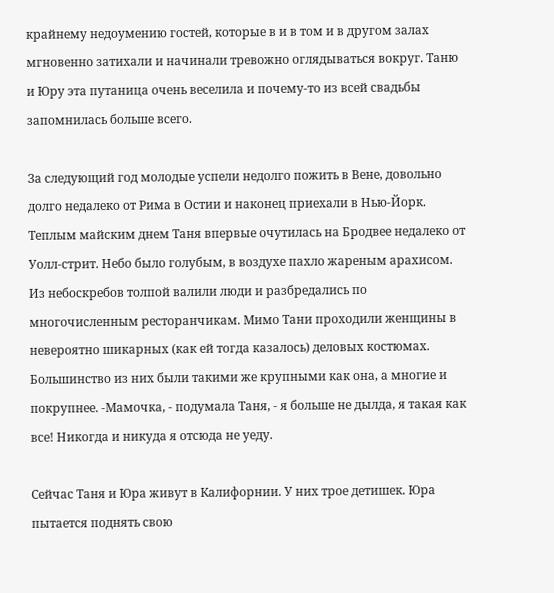крайнему недоумению гостей, которые в и в том и в другом залах мгновенно затихали и начинали тревожно оглядываться вокруг. Таню и Юру эта путаница очень веселила и почему-то из всей свадьбы запомнилась больше всего.

За следующий год молодые успели недолго пожить в Вене, довольно долго недалеко от Рима в Остии и наконец приехали в Нью-Йорк. Теплым майским днем Таня впервые очутилась на Бродвее недалеко от Уолл-стрит. Небо было голубым, в воздухе пахло жареным арахисом. Из небоскребов толпой валили люди и разбредались по многочисленным ресторанчикам. Мимо Тани проходили женщины в невероятно шикарных (как ей тогда казалось) деловых костюмах. Большинство из них были такими же крупными как она, а многие и покрупнее. -Мамочка, - подумала Таня, - я больше не дылда, я такая как все! Никогда и никуда я отсюда не уеду.

Сейчас Таня и Юра живут в Калифорнии. У них трое детишек. Юра пытается поднять свою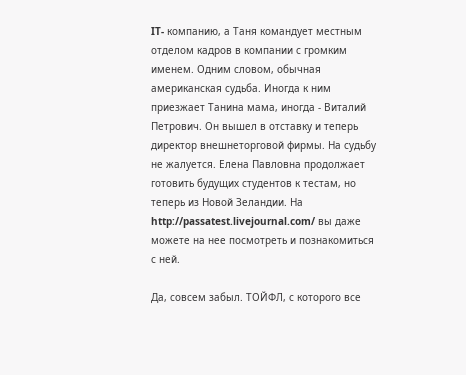IT- компанию, а Таня командует местным отделом кадров в компании с громким именем. Одним словом, обычная американская судьба. Иногда к ним приезжает Танина мама, иногда - Виталий Петрович. Он вышел в отставку и теперь директор внешнеторговой фирмы. На судьбу не жалуется. Елена Павловна продолжает готовить будущих студентов к тестам, но теперь из Новой Зеландии. На http://passatest.livejournal.com/ вы даже можете на нее посмотреть и познакомиться с ней.

Да, совсем забыл. ТОЙФЛ, с которого все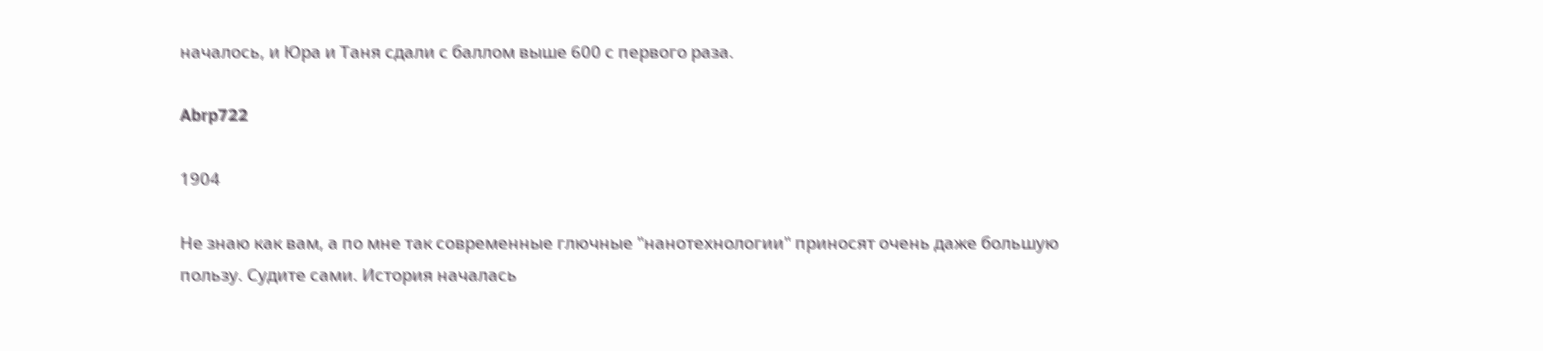началось, и Юра и Таня сдали с баллом выше 600 с первого раза.

Abrp722

1904

Не знаю как вам, а по мне так современные глючные "нанотехнологии" приносят очень даже большую пользу. Судите сами. История началась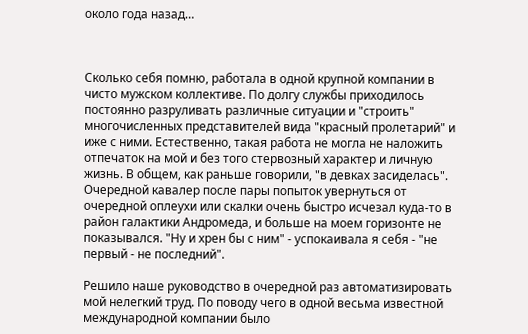около года назад…



Сколько себя помню, работала в одной крупной компании в чисто мужском коллективе. По долгу службы приходилось постоянно разруливать различные ситуации и "строить" многочисленных представителей вида "красный пролетарий" и иже с ними. Естественно, такая работа не могла не наложить отпечаток на мой и без того стервозный характер и личную жизнь. В общем, как раньше говорили, "в девках засиделась". Очередной кавалер после пары попыток увернуться от очередной оплеухи или скалки очень быстро исчезал куда-то в район галактики Андромеда, и больше на моем горизонте не показывался. "Ну и хрен бы с ним" - успокаивала я себя - "не первый - не последний".

Решило наше руководство в очередной раз автоматизировать мой нелегкий труд. По поводу чего в одной весьма известной международной компании было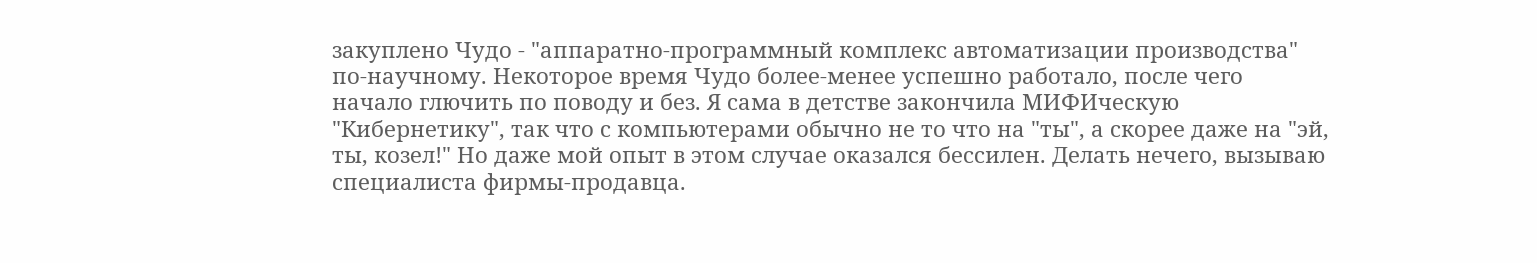закуплено Чудо - "аппаратно-программный комплекс автоматизации производства" по-научному. Некоторое время Чудо более-менее успешно работало, после чего начало глючить по поводу и без. Я сама в детстве закончила МИФИческую "Кибернетику", так что с компьютерами обычно не то что на "ты", а скорее даже на "эй, ты, козел!" Но даже мой опыт в этом случае оказался бессилен. Делать нечего, вызываю специалиста фирмы-продавца.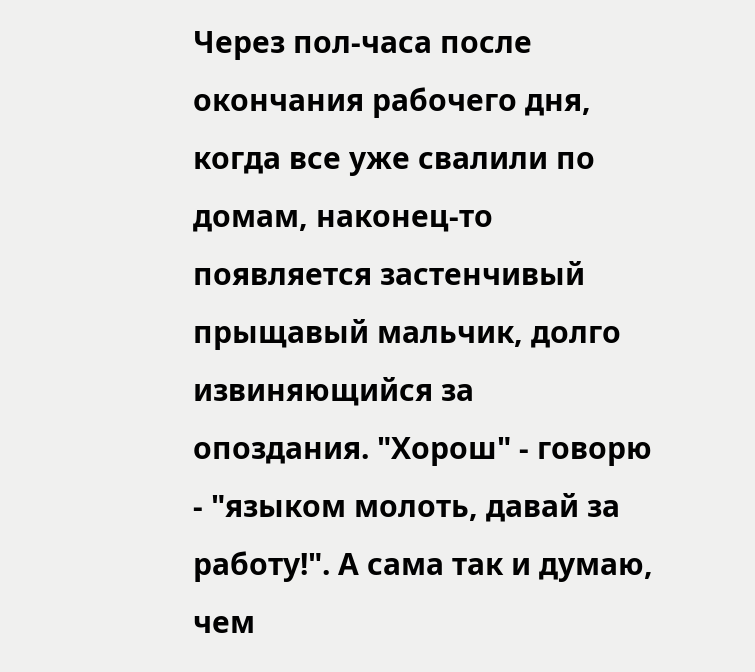Через пол-часа после окончания рабочего дня, когда все уже свалили по домам, наконец-то появляется застенчивый прыщавый мальчик, долго извиняющийся за опоздания. "Хорош" - говорю - "языком молоть, давай за работу!". А сама так и думаю, чем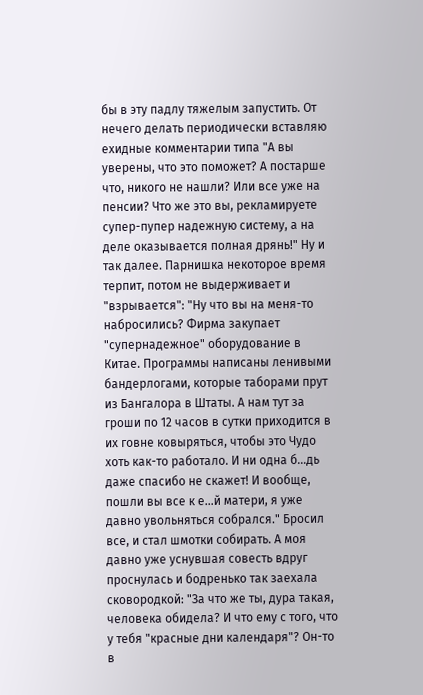бы в эту падлу тяжелым запустить. От нечего делать периодически вставляю ехидные комментарии типа "А вы уверены, что это поможет? А постарше что, никого не нашли? Или все уже на пенсии? Что же это вы, рекламируете супер-пупер надежную систему, а на деле оказывается полная дрянь!" Ну и так далее. Парнишка некоторое время терпит, потом не выдерживает и "взрывается": "Ну что вы на меня-то набросились? Фирма закупает "супернадежное" оборудование в Китае. Программы написаны ленивыми бандерлогами, которые таборами прут из Бангалора в Штаты. А нам тут за гроши по 12 часов в сутки приходится в их говне ковыряться, чтобы это Чудо хоть как-то работало. И ни одна б…дь даже спасибо не скажет! И вообще, пошли вы все к е…й матери, я уже давно увольняться собрался." Бросил все, и стал шмотки собирать. А моя давно уже уснувшая совесть вдруг проснулась и бодренько так заехала сковородкой: "За что же ты, дура такая, человека обидела? И что ему с того, что у тебя "красные дни календаря"? Он-то в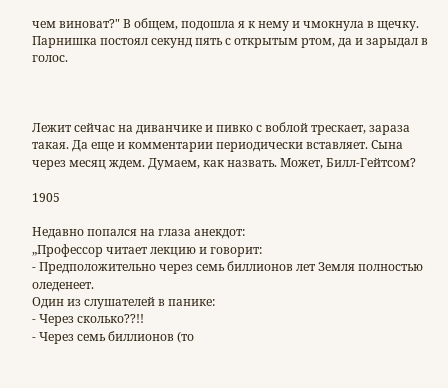чем виноват?" В общем, подошла я к нему и чмокнула в щечку. Парнишка постоял секунд пять с открытым ртом, да и зарыдал в голос.



Лежит сейчас на диванчике и пивко с воблой трескает, зараза такая. Да еще и комментарии периодически вставляет. Сына через месяц ждем. Думаем, как назвать. Может, Билл-Гейтсом?

1905

Недавно попался на глаза анекдот:
„Профессор читает лекцию и говорит:
- Предположительно через семь биллионов лет Земля полностью оледенеет.
Один из слушателей в панике:
- Через сколько??!!
- Через семь биллионов (то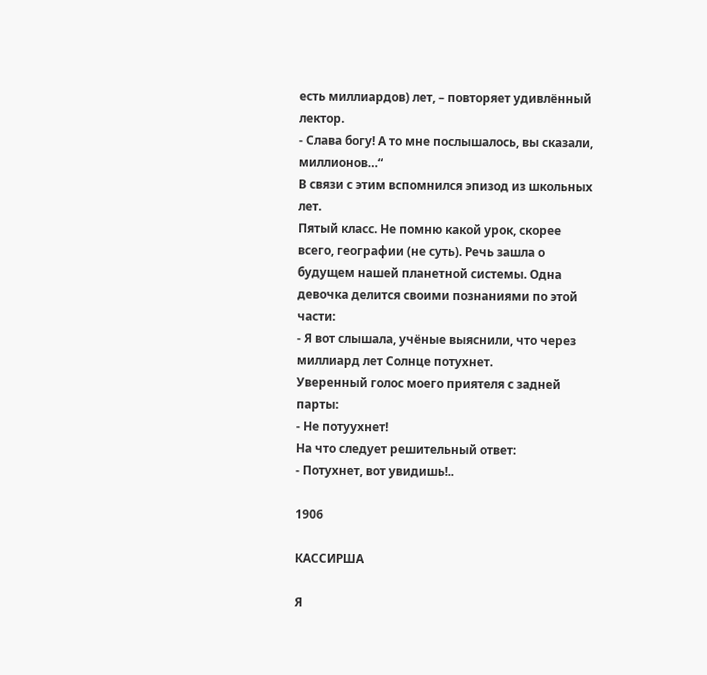есть миллиардов) лет, – повторяет удивлённый лектор.
- Слава богу! А то мне послышалось, вы сказали, миллионов…“
В связи с этим вспомнился эпизод из школьных лет.
Пятый класс. Не помню какой урок, скорее всего, географии (не суть). Речь зашла о будущем нашей планетной системы. Одна девочка делится своими познаниями по этой части:
- Я вот слышала, учёные выяснили, что через миллиард лет Солнце потухнет.
Уверенный голос моего приятеля с задней парты:
- Не потуухнет!
На что следует решительный ответ:
- Потухнет, вот увидишь!..

1906

КАССИРША

Я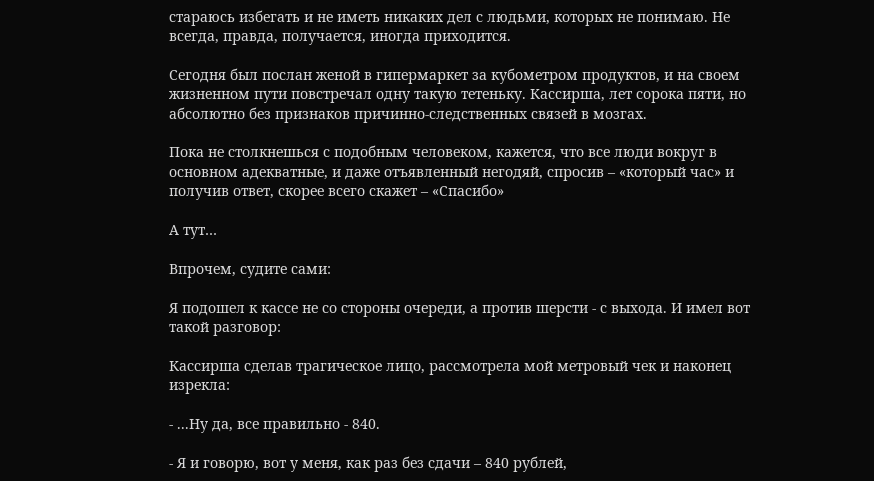стараюсь избегать и не иметь никаких дел с людьми, которых не понимаю. Не всегда, правда, получается, иногда приходится.

Сегодня был послан женой в гипермаркет за кубометром продуктов, и на своем жизненном пути повстречал одну такую тетеньку. Кассирша, лет сорока пяти, но абсолютно без признаков причинно-следственных связей в мозгах.

Пока не столкнешься с подобным человеком, кажется, что все люди вокруг в основном адекватные, и даже отъявленный негодяй, спросив – «который час» и получив ответ, скорее всего скажет – «Спасибо»

А тут…

Впрочем, судите сами:

Я подошел к кассе не со стороны очереди, а против шерсти - с выхода. И имел вот такой разговор:

Кассирша сделав трагическое лицо, рассмотрела мой метровый чек и наконец изрекла:

- ...Ну да, все правильно - 840.

- Я и говорю, вот у меня, как раз без сдачи – 840 рублей,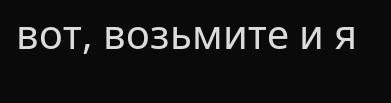вот, возьмите и я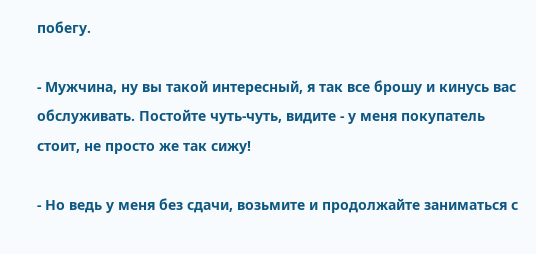побегу.

- Мужчина, ну вы такой интересный, я так все брошу и кинусь вас обслуживать. Постойте чуть-чуть, видите - у меня покупатель стоит, не просто же так сижу!

- Но ведь у меня без сдачи, возьмите и продолжайте заниматься с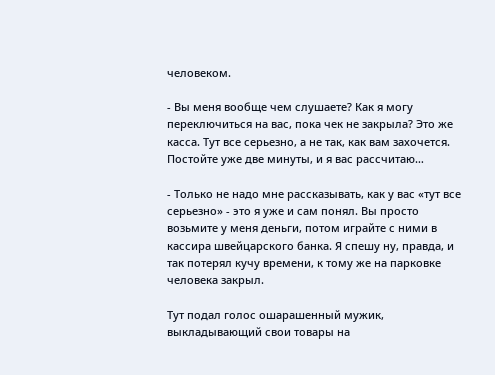человеком.

- Вы меня вообще чем слушаете? Как я могу переключиться на вас, пока чек не закрыла? Это же касса. Тут все серьезно, а не так, как вам захочется. Постойте уже две минуты, и я вас рассчитаю…

- Только не надо мне рассказывать, как у вас «тут все серьезно» - это я уже и сам понял. Вы просто возьмите у меня деньги, потом играйте с ними в кассира швейцарского банка. Я спешу ну, правда, и так потерял кучу времени, к тому же на парковке человека закрыл.

Тут подал голос ошарашенный мужик, выкладывающий свои товары на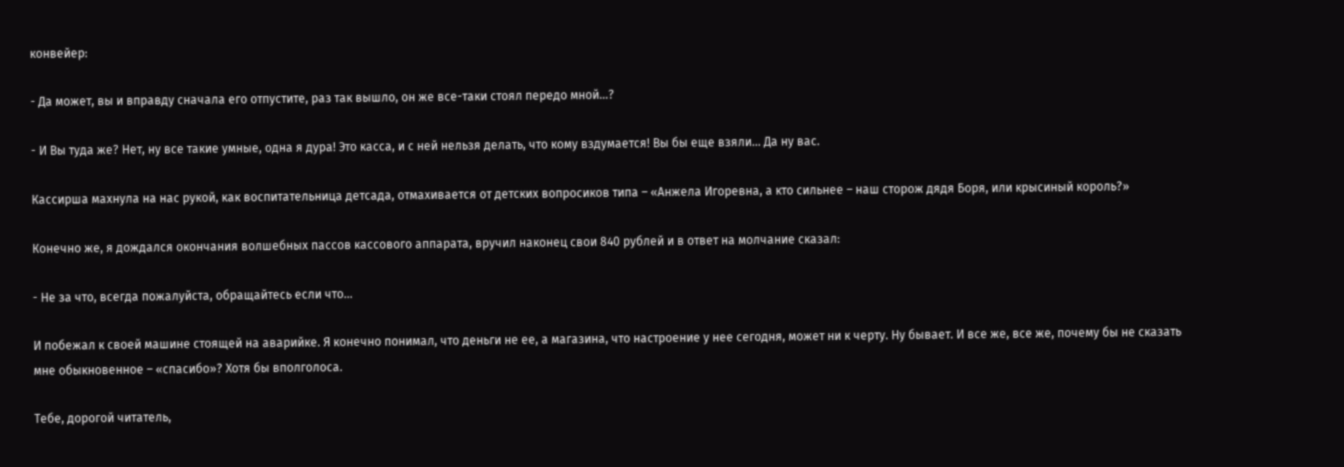конвейер:

- Да может, вы и вправду сначала его отпустите, раз так вышло, он же все-таки стоял передо мной…?

- И Вы туда же? Нет, ну все такие умные, одна я дура! Это касса, и с ней нельзя делать, что кому вздумается! Вы бы еще взяли… Да ну вас.

Кассирша махнула на нас рукой, как воспитательница детсада, отмахивается от детских вопросиков типа – «Анжела Игоревна, а кто сильнее – наш сторож дядя Боря, или крысиный король?»

Конечно же, я дождался окончания волшебных пассов кассового аппарата, вручил наконец свои 840 рублей и в ответ на молчание сказал:

- Не за что, всегда пожалуйста, обращайтесь если что…

И побежал к своей машине стоящей на аварийке. Я конечно понимал, что деньги не ее, а магазина, что настроение у нее сегодня, может ни к черту. Ну бывает. И все же, все же, почему бы не сказать мне обыкновенное – «спасибо»? Хотя бы вполголоса.

Тебе, дорогой читатель,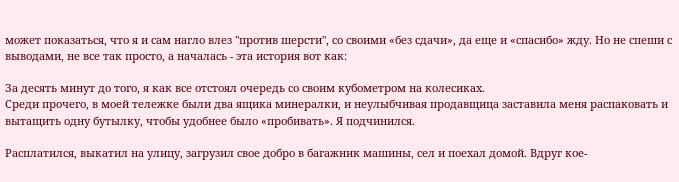может показаться, что я и сам нагло влез "против шерсти", со своими «без сдачи», да еще и «спасибо» жду. Но не спеши с выводами, не все так просто, а началась - эта история вот как:

За десять минут до того, я как все отстоял очередь со своим кубометром на колесиках.
Среди прочего, в моей тележке были два ящика минералки, и неулыбчивая продавщица заставила меня распаковать и вытащить одну бутылку, чтобы удобнее было «пробивать». Я подчинился.

Расплатился, выкатил на улицу, загрузил свое добро в багажник машины, сел и поехал домой. Вдруг кое-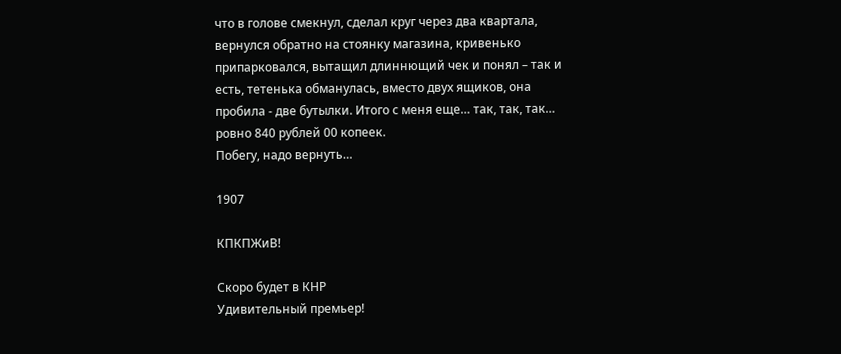что в голове смекнул, сделал круг через два квартала, вернулся обратно на стоянку магазина, кривенько припарковался, вытащил длиннющий чек и понял – так и есть, тетенька обманулась, вместо двух ящиков, она пробила - две бутылки. Итого с меня еще… так, так, так… ровно 840 рублей 00 копеек.
Побегу, надо вернуть…

1907

КПКПЖиВ!

Скоро будет в КНР
Удивительный премьер!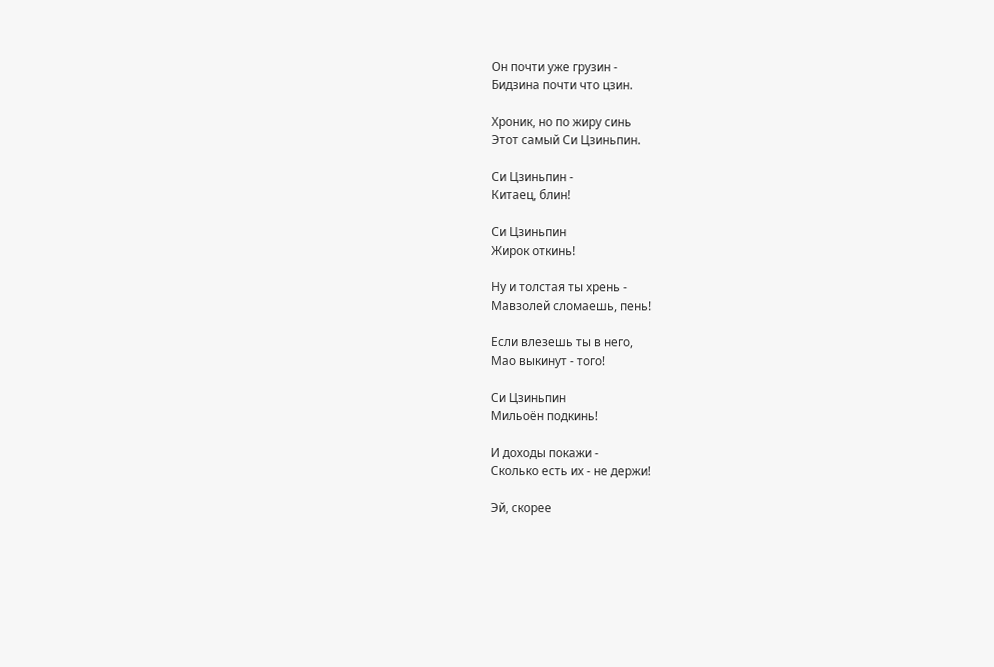Он почти уже грузин -
Бидзина почти что цзин.

Хроник, но по жиру синь
Этот самый Си Цзиньпин.

Си Цзиньпин -
Китаец, блин!

Си Цзиньпин
Жирок откинь!

Ну и толстая ты хрень -
Мавзолей сломаешь, пень!

Если влезешь ты в него,
Мао выкинут - того!

Си Цзиньпин
Мильоён подкинь!

И доходы покажи -
Сколько есть их - не держи!

Эй, скорее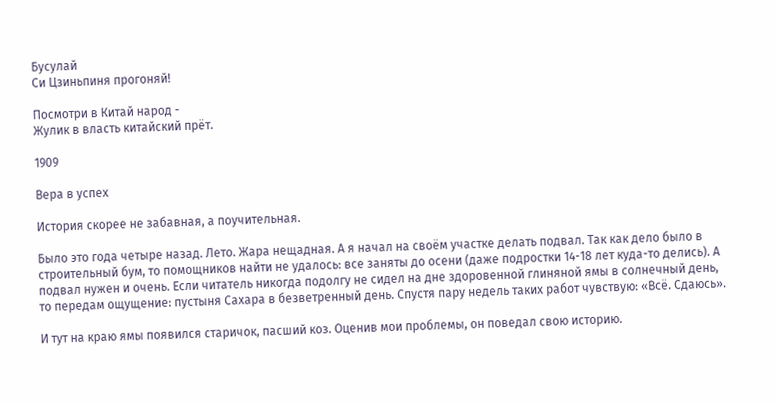Бусулай
Си Цзиньпиня прогоняй!

Посмотри в Китай народ -
Жулик в власть китайский прёт.

1909

Вера в успех

История скорее не забавная, а поучительная.

Было это года четыре назад. Лето. Жара нещадная. А я начал на своём участке делать подвал. Так как дело было в строительный бум, то помощников найти не удалось: все заняты до осени (даже подростки 14-18 лет куда-то делись). А подвал нужен и очень. Если читатель никогда подолгу не сидел на дне здоровенной глиняной ямы в солнечный день, то передам ощущение: пустыня Сахара в безветренный день. Спустя пару недель таких работ чувствую: «Всё. Сдаюсь».

И тут на краю ямы появился старичок, пасший коз. Оценив мои проблемы, он поведал свою историю.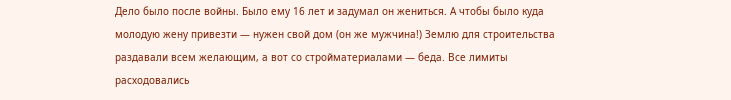Дело было после войны. Было ему 16 лет и задумал он жениться. А чтобы было куда молодую жену привезти — нужен свой дом (он же мужчина!) Землю для строительства раздавали всем желающим, а вот со стройматериалами — беда. Все лимиты расходовались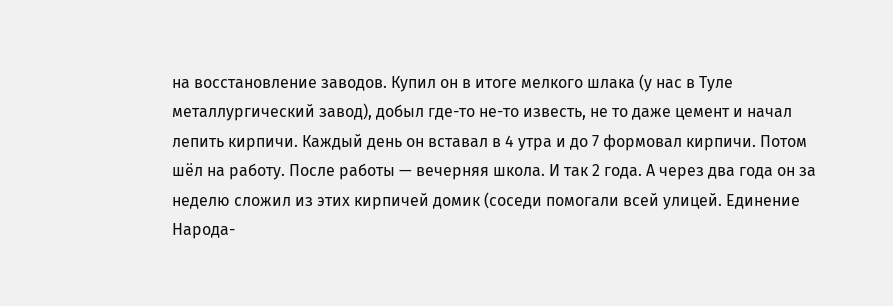на восстановление заводов. Купил он в итоге мелкого шлака (у нас в Туле металлургический завод), добыл где-то не-то известь, не то даже цемент и начал лепить кирпичи. Каждый день он вставал в 4 утра и до 7 формовал кирпичи. Потом шёл на работу. После работы — вечерняя школа. И так 2 года. А через два года он за неделю сложил из этих кирпичей домик (соседи помогали всей улицей. Единение Народа-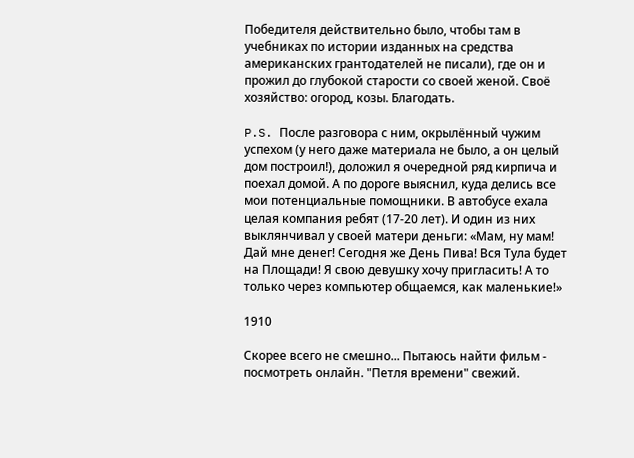Победителя действительно было, чтобы там в учебниках по истории изданных на средства американских грантодателей не писали), где он и прожил до глубокой старости со своей женой. Своё хозяйство: огород, козы. Благодать.

P.S. После разговора с ним, окрылённый чужим успехом (у него даже материала не было, а он целый дом построил!), доложил я очередной ряд кирпича и поехал домой. А по дороге выяснил, куда делись все мои потенциальные помощники. В автобусе ехала целая компания ребят (17-20 лет). И один из них выклянчивал у своей матери деньги: «Мам, ну мам! Дай мне денег! Сегодня же День Пива! Вся Тула будет на Площади! Я свою девушку хочу пригласить! А то только через компьютер общаемся, как маленькие!»

1910

Скорее всего не смешно... Пытаюсь найти фильм - посмотреть онлайн. "Петля времени" свежий.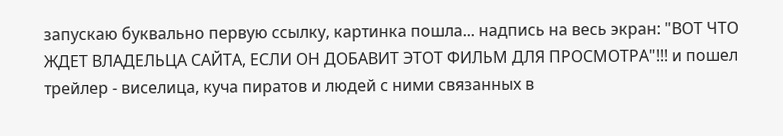запускаю буквально первую ссылку, картинка пошла... надпись на весь экран: "ВОТ ЧТО ЖДЕТ ВЛАДЕЛЬЦА САЙТА, ЕСЛИ ОН ДОБАВИТ ЭТОТ ФИЛЬМ ДЛЯ ПРОСМОТРА"!!! и пошел трейлер - виселица, куча пиратов и людей с ними связанных в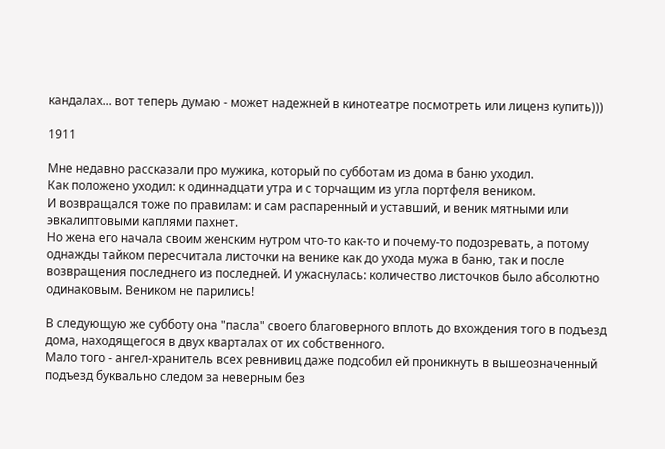кандалах... вот теперь думаю - может надежней в кинотеатре посмотреть или лиценз купить)))

1911

Мне недавно рассказали про мужика, который по субботам из дома в баню уходил.
Как положено уходил: к одиннадцати утра и с торчащим из угла портфеля веником.
И возвращался тоже по правилам: и сам распаренный и уставший, и веник мятными или эвкалиптовыми каплями пахнет.
Но жена его начала своим женским нутром что-то как-то и почему-то подозревать, а потому однажды тайком пересчитала листочки на венике как до ухода мужа в баню, так и после возвращения последнего из последней. И ужаснулась: количество листочков было абсолютно одинаковым. Веником не парились!

В следующую же субботу она "пасла" своего благоверного вплоть до вхождения того в подъезд дома, находящегося в двух кварталах от их собственного.
Мало того - ангел-хранитель всех ревнивиц даже подсобил ей проникнуть в вышеозначенный подъезд буквально следом за неверным без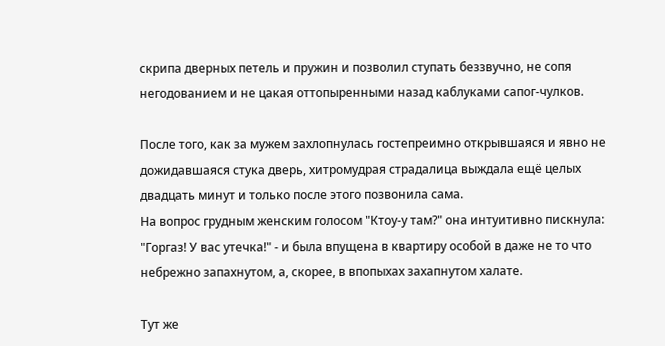скрипа дверных петель и пружин и позволил ступать беззвучно, не сопя негодованием и не цакая оттопыренными назад каблуками сапог-чулков.

После того, как за мужем захлопнулась гостепреимно открывшаяся и явно не дожидавшаяся стука дверь, хитромудрая страдалица выждала ещё целых
двадцать минут и только после этого позвонила сама.
На вопрос грудным женским голосом "Ктоу-у там?" она интуитивно пискнула: "Горгаз! У вас утечка!" - и была впущена в квартиру особой в даже не то что небрежно запахнутом, а, скорее, в впопыхах захапнутом халате.

Тут же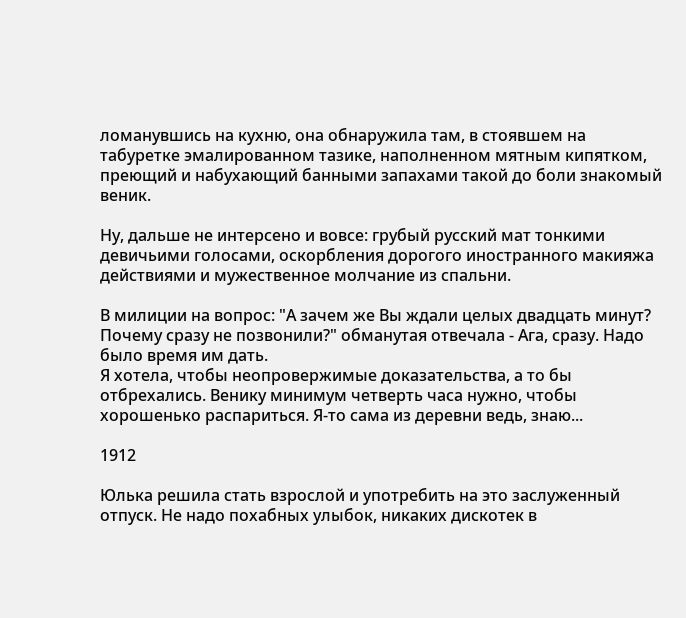ломанувшись на кухню, она обнаружила там, в стоявшем на табуретке эмалированном тазике, наполненном мятным кипятком, преющий и набухающий банными запахами такой до боли знакомый веник.

Ну, дальше не интерсено и вовсе: грубый русский мат тонкими девичьими голосами, оскорбления дорогого иностранного макияжа действиями и мужественное молчание из спальни.

В милиции на вопрос: "А зачем же Вы ждали целых двадцать минут? Почему сразу не позвонили?" обманутая отвечала - Ага, сразу. Надо было время им дать.
Я хотела, чтобы неопровержимые доказательства, а то бы отбрехались. Венику минимум четверть часа нужно, чтобы хорошенько распариться. Я-то сама из деревни ведь, знаю...

1912

Юлька решила стать взрослой и употребить на это заслуженный отпуск. Не надо похабных улыбок, никаких дискотек в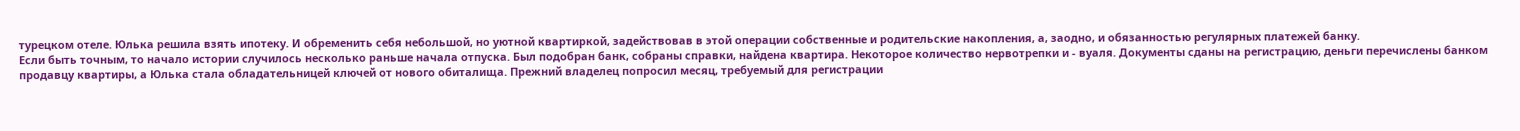турецком отеле. Юлька решила взять ипотеку. И обременить себя небольшой, но уютной квартиркой, задействовав в этой операции собственные и родительские накопления, а, заодно, и обязанностью регулярных платежей банку.
Если быть точным, то начало истории случилось несколько раньше начала отпуска. Был подобран банк, собраны справки, найдена квартира. Некоторое количество нервотрепки и - вуаля. Документы сданы на регистрацию, деньги перечислены банком продавцу квартиры, а Юлька стала обладательницей ключей от нового обиталища. Прежний владелец попросил месяц, требуемый для регистрации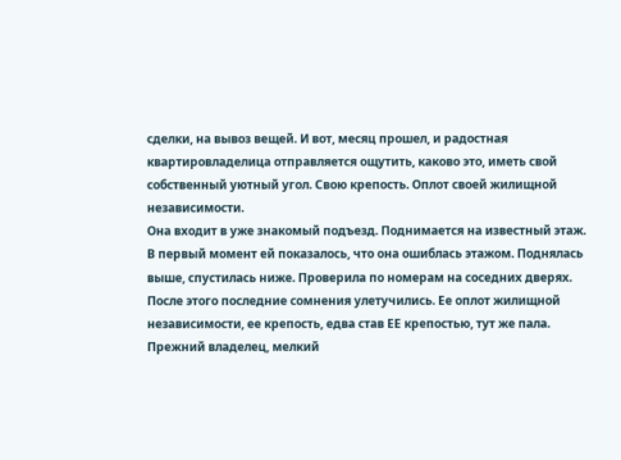сделки, на вывоз вещей. И вот, месяц прошел, и радостная квартировладелица отправляется ощутить, каково это, иметь свой собственный уютный угол. Свою крепость. Оплот своей жилищной независимости.
Она входит в уже знакомый подъезд. Поднимается на известный этаж.
В первый момент ей показалось, что она ошиблась этажом. Поднялась выше, спустилась ниже. Проверила по номерам на соседних дверях. После этого последние сомнения улетучились. Ее оплот жилищной независимости, ее крепость, едва став ЕЕ крепостью, тут же пала.
Прежний владелец, мелкий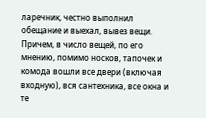ларечник, честно выполнил обещание и выехал, вывез вещи. Причем, в число вещей, по его мнению, помимо носков, тапочек и комода вошли все двери (включая входную), вся сантехника, все окна и те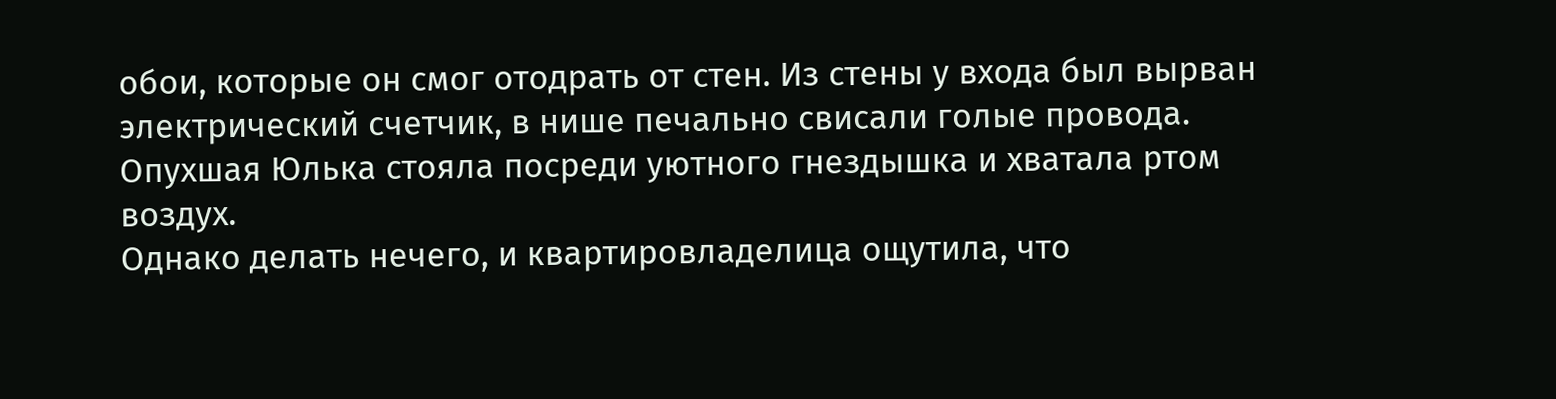обои, которые он смог отодрать от стен. Из стены у входа был вырван электрический счетчик, в нише печально свисали голые провода.
Опухшая Юлька стояла посреди уютного гнездышка и хватала ртом воздух.
Однако делать нечего, и квартировладелица ощутила, что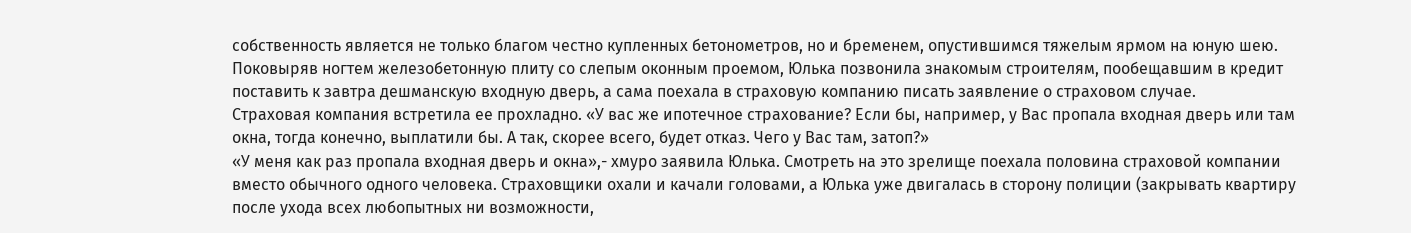собственность является не только благом честно купленных бетонометров, но и бременем, опустившимся тяжелым ярмом на юную шею. Поковыряв ногтем железобетонную плиту со слепым оконным проемом, Юлька позвонила знакомым строителям, пообещавшим в кредит поставить к завтра дешманскую входную дверь, а сама поехала в страховую компанию писать заявление о страховом случае.
Страховая компания встретила ее прохладно. «У вас же ипотечное страхование? Если бы, например, у Вас пропала входная дверь или там окна, тогда конечно, выплатили бы. А так, скорее всего, будет отказ. Чего у Вас там, затоп?»
«У меня как раз пропала входная дверь и окна»,- хмуро заявила Юлька. Смотреть на это зрелище поехала половина страховой компании вместо обычного одного человека. Страховщики охали и качали головами, а Юлька уже двигалась в сторону полиции (закрывать квартиру после ухода всех любопытных ни возможности,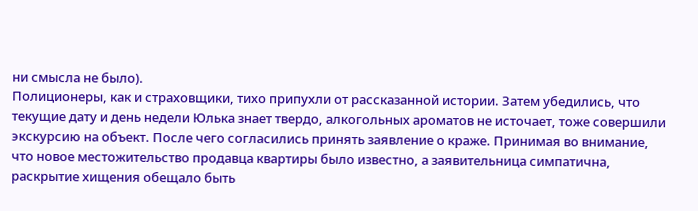ни смысла не было).
Полиционеры, как и страховщики, тихо припухли от рассказанной истории. Затем убедились, что текущие дату и день недели Юлька знает твердо, алкогольных ароматов не источает, тоже совершили экскурсию на объект. После чего согласились принять заявление о краже. Принимая во внимание, что новое местожительство продавца квартиры было известно, а заявительница симпатична, раскрытие хищения обещало быть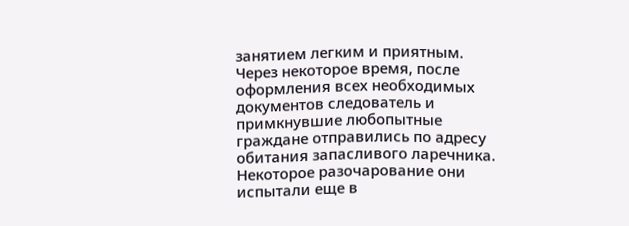занятием легким и приятным.
Через некоторое время, после оформления всех необходимых документов следователь и примкнувшие любопытные граждане отправились по адресу обитания запасливого ларечника. Некоторое разочарование они испытали еще в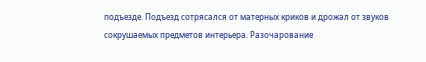подъезде. Подъезд сотрясался от матерных криков и дрожал от звуков сокрушаемых предметов интерьера. Разочарование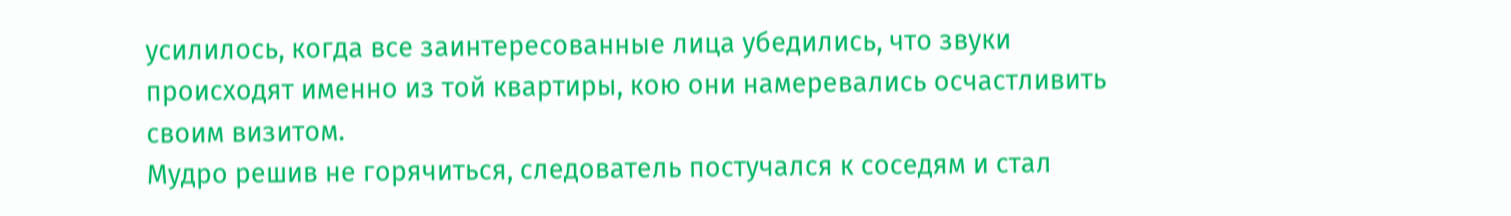усилилось, когда все заинтересованные лица убедились, что звуки происходят именно из той квартиры, кою они намеревались осчастливить своим визитом.
Мудро решив не горячиться, следователь постучался к соседям и стал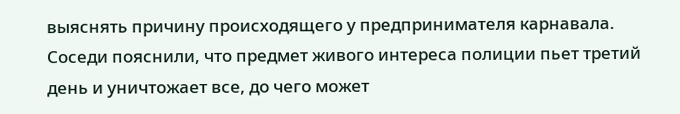выяснять причину происходящего у предпринимателя карнавала. Соседи пояснили, что предмет живого интереса полиции пьет третий день и уничтожает все, до чего может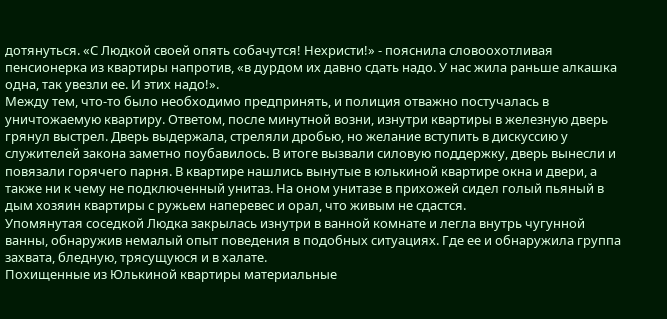дотянуться. «С Людкой своей опять собачутся! Нехристи!» - пояснила словоохотливая пенсионерка из квартиры напротив, «в дурдом их давно сдать надо. У нас жила раньше алкашка одна, так увезли ее. И этих надо!».
Между тем, что-то было необходимо предпринять, и полиция отважно постучалась в уничтожаемую квартиру. Ответом, после минутной возни, изнутри квартиры в железную дверь грянул выстрел. Дверь выдержала, стреляли дробью, но желание вступить в дискуссию у служителей закона заметно поубавилось. В итоге вызвали силовую поддержку, дверь вынесли и повязали горячего парня. В квартире нашлись вынутые в юлькиной квартире окна и двери, а также ни к чему не подключенный унитаз. На оном унитазе в прихожей сидел голый пьяный в дым хозяин квартиры с ружьем наперевес и орал, что живым не сдастся.
Упомянутая соседкой Людка закрылась изнутри в ванной комнате и легла внутрь чугунной ванны, обнаружив немалый опыт поведения в подобных ситуациях. Где ее и обнаружила группа захвата, бледную, трясущуюся и в халате.
Похищенные из Юлькиной квартиры материальные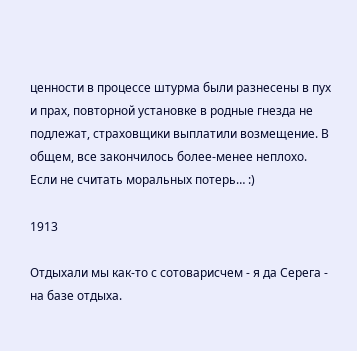ценности в процессе штурма были разнесены в пух и прах, повторной установке в родные гнезда не подлежат, страховщики выплатили возмещение. В общем, все закончилось более-менее неплохо.
Если не считать моральных потерь… :)

1913

Отдыхали мы как-то с сотоварисчем - я да Серега - на базе отдыха.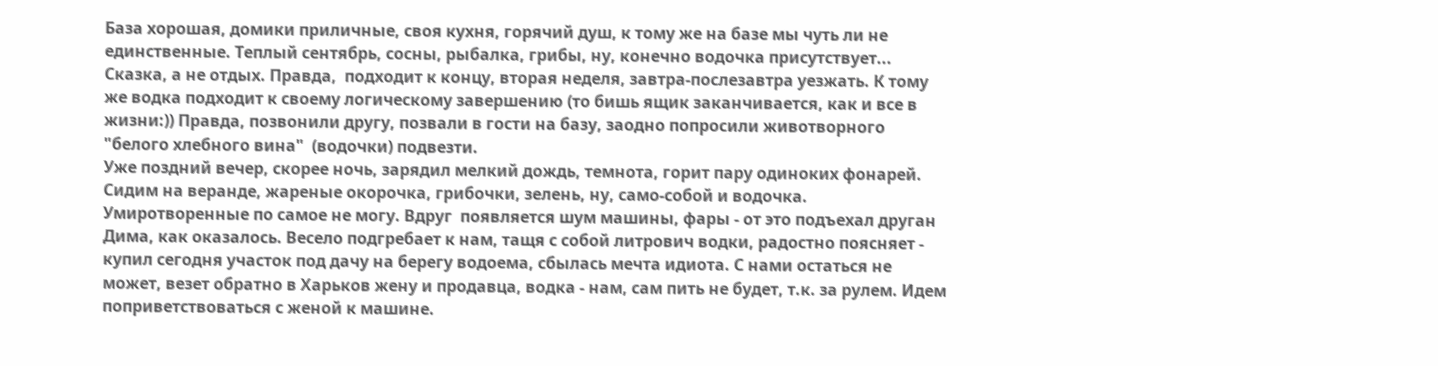База хорошая, домики приличные, своя кухня, горячий душ, к тому же на базе мы чуть ли не единственные. Теплый сентябрь, сосны, рыбалка, грибы, ну, конечно водочка присутствует... Сказка, а не отдых. Правда,  подходит к концу, вторая неделя, завтра-послезавтра уезжать. К тому же водка подходит к своему логическому завершению (то бишь ящик заканчивается, как и все в жизни:)) Правда, позвонили другу, позвали в гости на базу, заодно попросили животворного "белого хлебного вина"  (водочки) подвезти.
Уже поздний вечер, скорее ночь, зарядил мелкий дождь, темнота, горит пару одиноких фонарей. Сидим на веранде, жареные окорочка, грибочки, зелень, ну, само-собой и водочка. Умиротворенные по самое не могу. Вдруг  появляется шум машины, фары - от это подъехал друган Дима, как оказалось. Весело подгребает к нам, тащя с собой литрович водки, радостно поясняет - купил сегодня участок под дачу на берегу водоема, сбылась мечта идиота. С нами остаться не может, везет обратно в Харьков жену и продавца, водка - нам, сам пить не будет, т.к. за рулем. Идем поприветствоваться с женой к машине.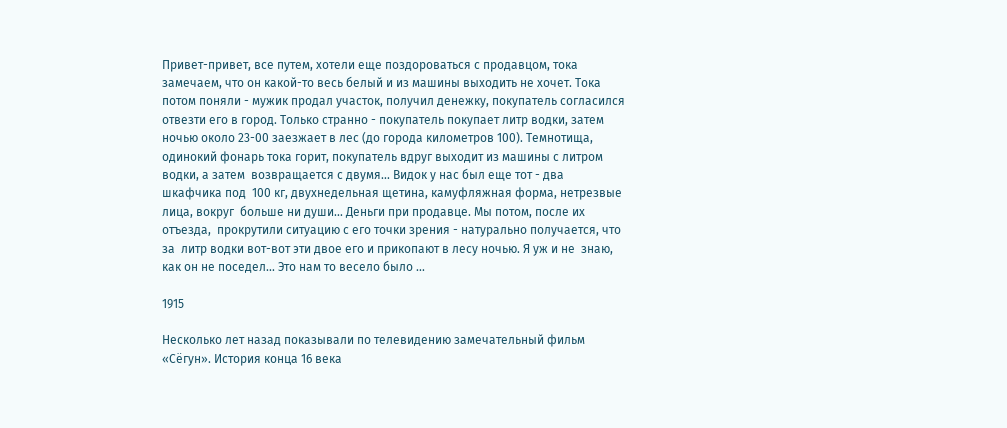Привет-привет, все путем, хотели еще поздороваться с продавцом, тока замечаем, что он какой-то весь белый и из машины выходить не хочет. Тока потом поняли - мужик продал участок, получил денежку, покупатель согласился отвезти его в город. Только странно - покупатель покупает литр водки, затем ночью около 23-00 заезжает в лес (до города километров 100). Темнотища, одинокий фонарь тока горит, покупатель вдруг выходит из машины с литром водки, а затем  возвращается с двумя... Видок у нас был еще тот - два шкафчика под  100 кг, двухнедельная щетина, камуфляжная форма, нетрезвые лица, вокруг  больше ни души... Деньги при продавце. Мы потом, после их отъезда,  прокрутили ситуацию с его точки зрения - натурально получается, что за  литр водки вот-вот эти двое его и прикопают в лесу ночью. Я уж и не  знаю, как он не поседел... Это нам то весело было ...

1915

Несколько лет назад показывали по телевидению замечательный фильм «Сёгун». История конца 16 века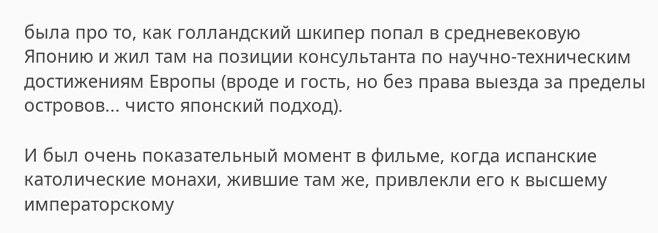была про то, как голландский шкипер попал в средневековую Японию и жил там на позиции консультанта по научно-техническим достижениям Европы (вроде и гость, но без права выезда за пределы островов... чисто японский подход).

И был очень показательный момент в фильме, когда испанские католические монахи, жившие там же, привлекли его к высшему императорскому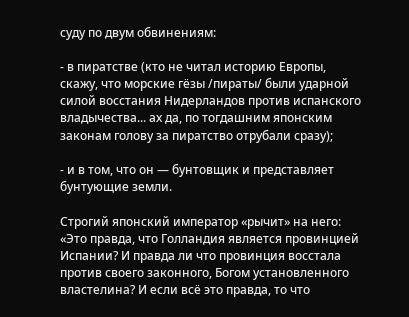суду по двум обвинениям:

- в пиратстве (кто не читал историю Европы, скажу, что морские гёзы /пираты/ были ударной силой восстания Нидерландов против испанского владычества... ах да, по тогдашним японским законам голову за пиратство отрубали сразу);

- и в том, что он — бунтовщик и представляет бунтующие земли.

Строгий японский император «рычит» на него: «Это правда, что Голландия является провинцией Испании? И правда ли что провинция восстала против своего законного, Богом установленного властелина? И если всё это правда, то что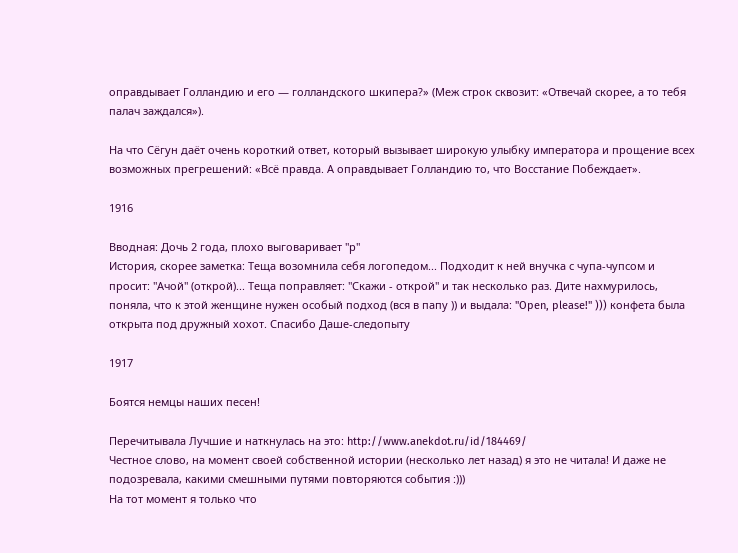оправдывает Голландию и его — голландского шкипера?» (Меж строк сквозит: «Отвечай скорее, а то тебя палач заждался»).

На что Сёгун даёт очень короткий ответ, который вызывает широкую улыбку императора и прощение всех возможных прегрешений: «Всё правда. А оправдывает Голландию то, что Восстание Побеждает».

1916

Вводная: Дочь 2 года, плохо выговаривает "р"
История, скорее заметка: Теща возомнила себя логопедом... Подходит к ней внучка с чупа-чупсом и просит: "Ачой" (открой)... Теща поправляет: "Скажи - открой" и так несколько раз. Дите нахмурилось, поняла, что к этой женщине нужен особый подход (вся в папу )) и выдала: "Open, please!" ))) конфета была открыта под дружный хохот. Спасибо Даше-следопыту

1917

Боятся немцы наших песен!

Перечитывала Лучшие и наткнулась на это: http://www.anekdot.ru/id/184469/
Честное слово, на момент своей собственной истории (несколько лет назад) я это не читала! И даже не подозревала, какими смешными путями повторяются события :)))
На тот момент я только что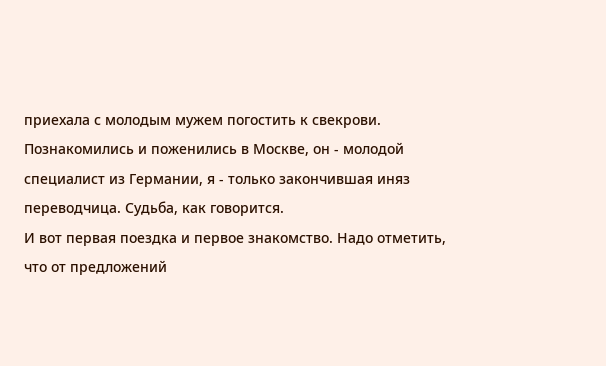приехала с молодым мужем погостить к свекрови. Познакомились и поженились в Москве, он - молодой специалист из Германии, я - только закончившая иняз переводчица. Судьба, как говорится.
И вот первая поездка и первое знакомство. Надо отметить, что от предложений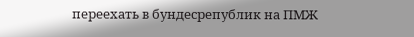переехать в бундесрепублик на ПМЖ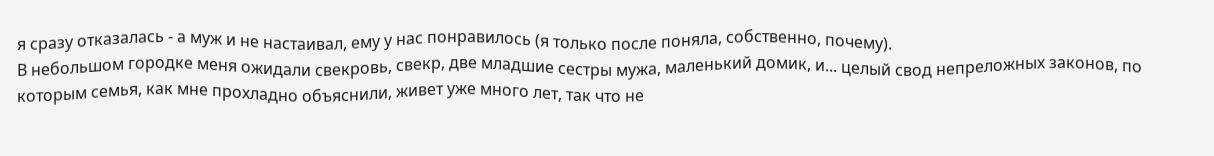я сразу отказалась - а муж и не настаивал, ему у нас понравилось (я только после поняла, собственно, почему).
В небольшом городке меня ожидали свекровь, свекр, две младшие сестры мужа, маленький домик, и... целый свод непреложных законов, по которым семья, как мне прохладно объяснили, живет уже много лет, так что не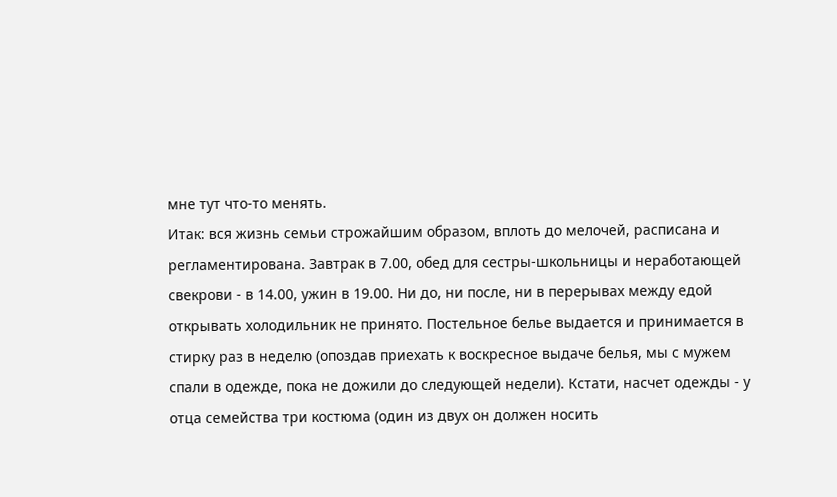мне тут что-то менять.
Итак: вся жизнь семьи строжайшим образом, вплоть до мелочей, расписана и регламентирована. Завтрак в 7.00, обед для сестры-школьницы и неработающей свекрови - в 14.00, ужин в 19.00. Ни до, ни после, ни в перерывах между едой открывать холодильник не принято. Постельное белье выдается и принимается в стирку раз в неделю (опоздав приехать к воскресное выдаче белья, мы с мужем спали в одежде, пока не дожили до следующей недели). Кстати, насчет одежды - у отца семейства три костюма (один из двух он должен носить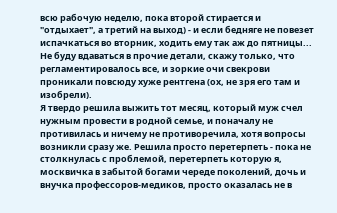всю рабочую неделю, пока второй стирается и "отдыхает", а третий на выход) - и если бедняге не повезет испачкаться во вторник, ходить ему так аж до пятницы...
Не буду вдаваться в прочие детали, скажу только, что регламентировалось все, и зоркие очи свекрови проникали повсюду хуже рентгена (ох, не зря его там и изобрели).
Я твердо решила выжить тот месяц, который муж счел нужным провести в родной семье, и поначалу не противилась и ничему не противоречила, хотя вопросы возникли сразу же. Решила просто перетерпеть - пока не столкнулась с проблемой, перетерпеть которую я, москвичка в забытой богами череде поколений, дочь и внучка профессоров-медиков, просто оказалась не в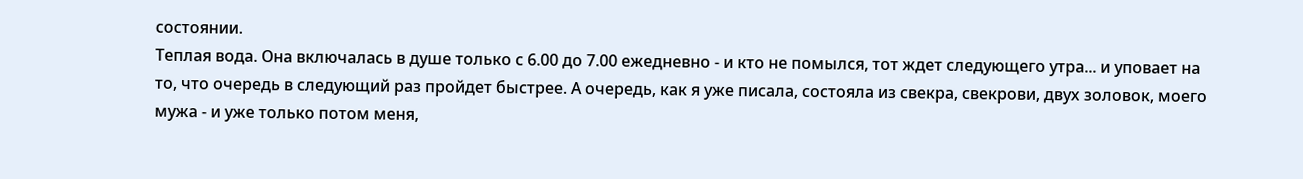состоянии.
Теплая вода. Она включалась в душе только с 6.00 до 7.00 ежедневно - и кто не помылся, тот ждет следующего утра... и уповает на то, что очередь в следующий раз пройдет быстрее. А очередь, как я уже писала, состояла из свекра, свекрови, двух золовок, моего мужа - и уже только потом меня,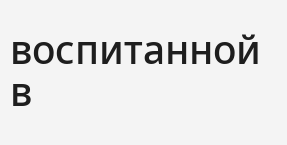воспитанной в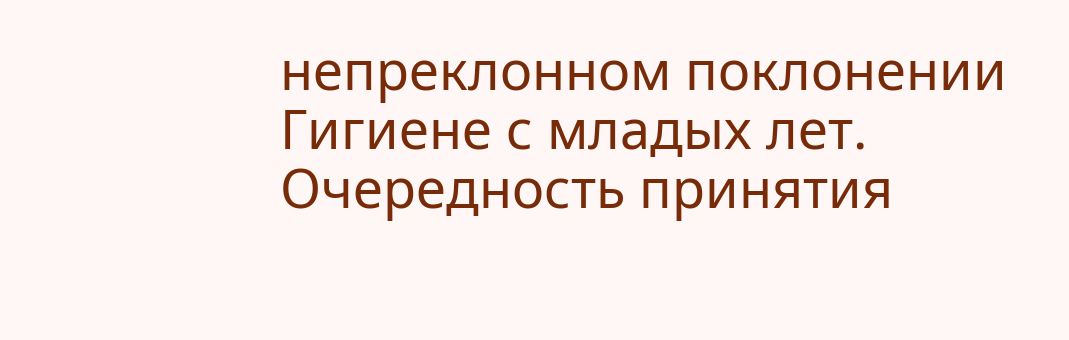непреклонном поклонении Гигиене с младых лет. Очередность принятия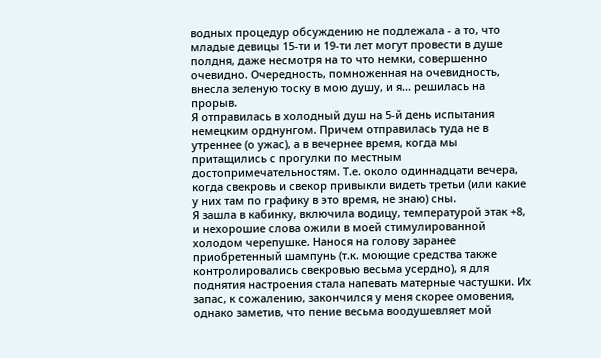водных процедур обсуждению не подлежала - а то, что младые девицы 15-ти и 19-ти лет могут провести в душе полдня, даже несмотря на то что немки, совершенно очевидно. Очередность, помноженная на очевидность, внесла зеленую тоску в мою душу, и я... решилась на прорыв.
Я отправилась в холодный душ на 5-й день испытания немецким орднунгом. Причем отправилась туда не в утреннее (о ужас), а в вечернее время, когда мы притащились с прогулки по местным достопримечательностям. Т.е. около одиннадцати вечера, когда свекровь и свекор привыкли видеть третьи (или какие у них там по графику в это время, не знаю) сны.
Я зашла в кабинку, включила водицу, температурой этак +8, и нехорошие слова ожили в моей стимулированной холодом черепушке. Нанося на голову заранее приобретенный шампунь (т.к. моющие средства также контролировались свекровью весьма усердно), я для поднятия настроения стала напевать матерные частушки. Их запас, к сожалению, закончился у меня скорее омовения, однако заметив, что пение весьма воодушевляет мой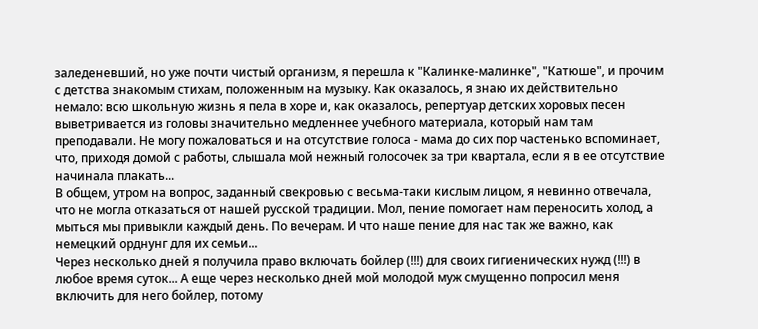заледеневший, но уже почти чистый организм, я перешла к "Калинке-малинке", "Катюше", и прочим с детства знакомым стихам, положенным на музыку. Как оказалось, я знаю их действительно немало: всю школьную жизнь я пела в хоре и, как оказалось, репертуар детских хоровых песен выветривается из головы значительно медленнее учебного материала, который нам там преподавали. Не могу пожаловаться и на отсутствие голоса - мама до сих пор частенько вспоминает, что, приходя домой с работы, слышала мой нежный голосочек за три квартала, если я в ее отсутствие начинала плакать...
В общем, утром на вопрос, заданный свекровью с весьма-таки кислым лицом, я невинно отвечала, что не могла отказаться от нашей русской традиции. Мол, пение помогает нам переносить холод, а мыться мы привыкли каждый день. По вечерам. И что наше пение для нас так же важно, как немецкий орднунг для их семьи...
Через несколько дней я получила право включать бойлер (!!!) для своих гигиенических нужд (!!!) в любое время суток... А еще через несколько дней мой молодой муж смущенно попросил меня включить для него бойлер, потому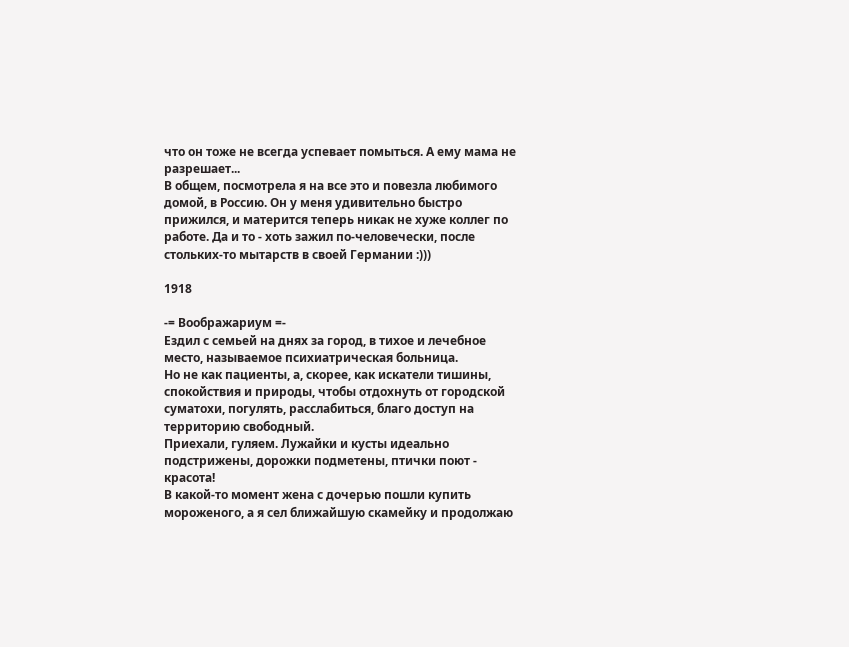что он тоже не всегда успевает помыться. А ему мама не разрешает...
В общем, посмотрела я на все это и повезла любимого домой, в Россию. Он у меня удивительно быстро прижился, и матерится теперь никак не хуже коллег по работе. Да и то - хоть зажил по-человечески, после стольких-то мытарств в своей Германии :)))

1918

-= Воображариум =-
Ездил с семьей на днях за город, в тихое и лечебное место, называемое психиатрическая больница.
Но не как пациенты, а, скорее, как искатели тишины, спокойствия и природы, чтобы отдохнуть от городской суматохи, погулять, расслабиться, благо доступ на территорию свободный.
Приехали, гуляем. Лужайки и кусты идеально подстрижены, дорожки подметены, птички поют - красота!
В какой-то момент жена с дочерью пошли купить мороженого, а я сел ближайшую скамейку и продолжаю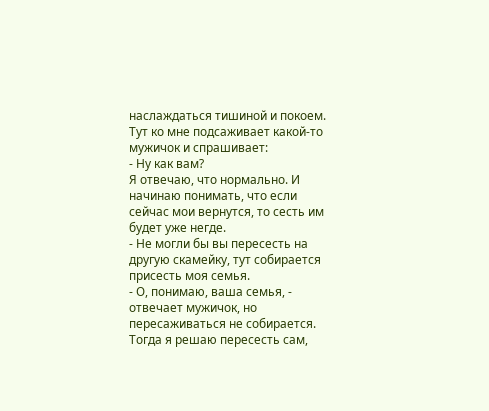наслаждаться тишиной и покоем.
Тут ко мне подсаживает какой-то мужичок и спрашивает:
- Ну как вам?
Я отвечаю, что нормально. И начинаю понимать, что если сейчас мои вернутся, то сесть им будет уже негде.
- Не могли бы вы пересесть на другую скамейку, тут собирается присесть моя семья.
- О, понимаю, ваша семья, - отвечает мужичок, но пересаживаться не собирается.
Тогда я решаю пересесть сам,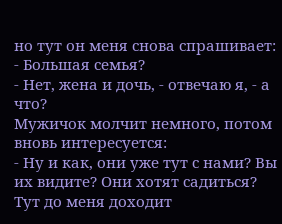но тут он меня снова спрашивает:
- Большая семья?
- Нет, жена и дочь, - отвечаю я, - а что?
Мужичок молчит немного, потом вновь интересуется:
- Ну и как, они уже тут с нами? Вы их видите? Они хотят садиться?
Тут до меня доходит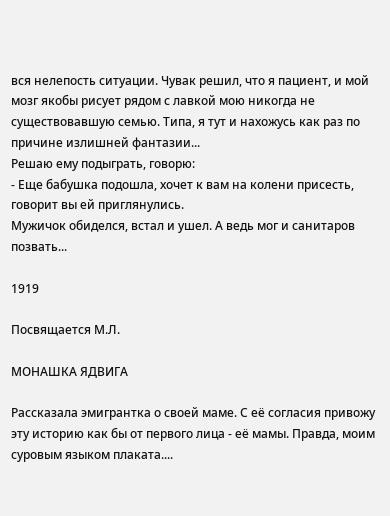вся нелепость ситуации. Чувак решил, что я пациент, и мой мозг якобы рисует рядом с лавкой мою никогда не существовавшую семью. Типа, я тут и нахожусь как раз по причине излишней фантазии...
Решаю ему подыграть, говорю:
- Еще бабушка подошла, хочет к вам на колени присесть, говорит вы ей приглянулись.
Мужичок обиделся, встал и ушел. А ведь мог и санитаров позвать...

1919

Посвящается М.Л.

МОНАШКА ЯДВИГА

Рассказала эмигрантка о своей маме. С её согласия привожу эту историю как бы от первого лица - её мамы. Правда, моим суровым языком плаката....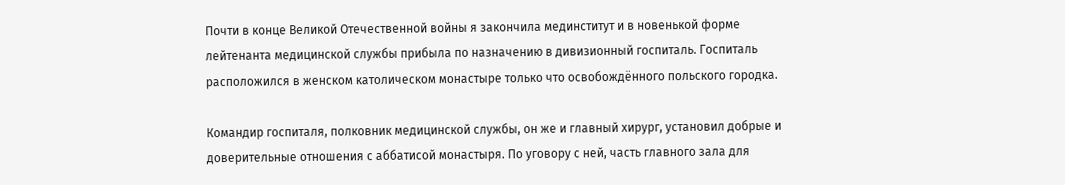Почти в конце Великой Отечественной войны я закончила мединститут и в новенькой форме лейтенанта медицинской службы прибыла по назначению в дивизионный госпиталь. Госпиталь расположился в женском католическом монастыре только что освобождённого польского городка.

Командир госпиталя, полковник медицинской службы, он же и главный хирург, установил добрые и доверительные отношения с аббатисой монастыря. По уговору с ней, часть главного зала для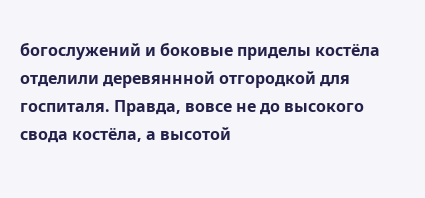богослужений и боковые приделы костёла отделили деревяннной отгородкой для госпиталя. Правда, вовсе не до высокого свода костёла, а высотой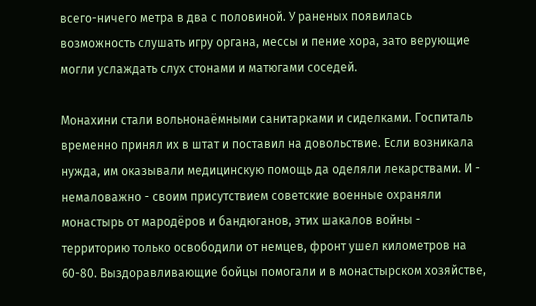всего-ничего метра в два с половиной. У раненых появилась возможность слушать игру органа, мессы и пение хора, зато верующие могли услаждать слух стонами и матюгами соседей.

Монахини стали вольнонаёмными санитарками и сиделками. Госпиталь временно принял их в штат и поставил на довольствие. Если возникала нужда, им оказывали медицинскую помощь да оделяли лекарствами. И - немаловажно - своим присутствием советские военные охраняли монастырь от мародёров и бандюганов, этих шакалов войны - территорию только освободили от немцев, фронт ушел километров на 60-80. Выздоравливающие бойцы помогали и в монастырском хозяйстве,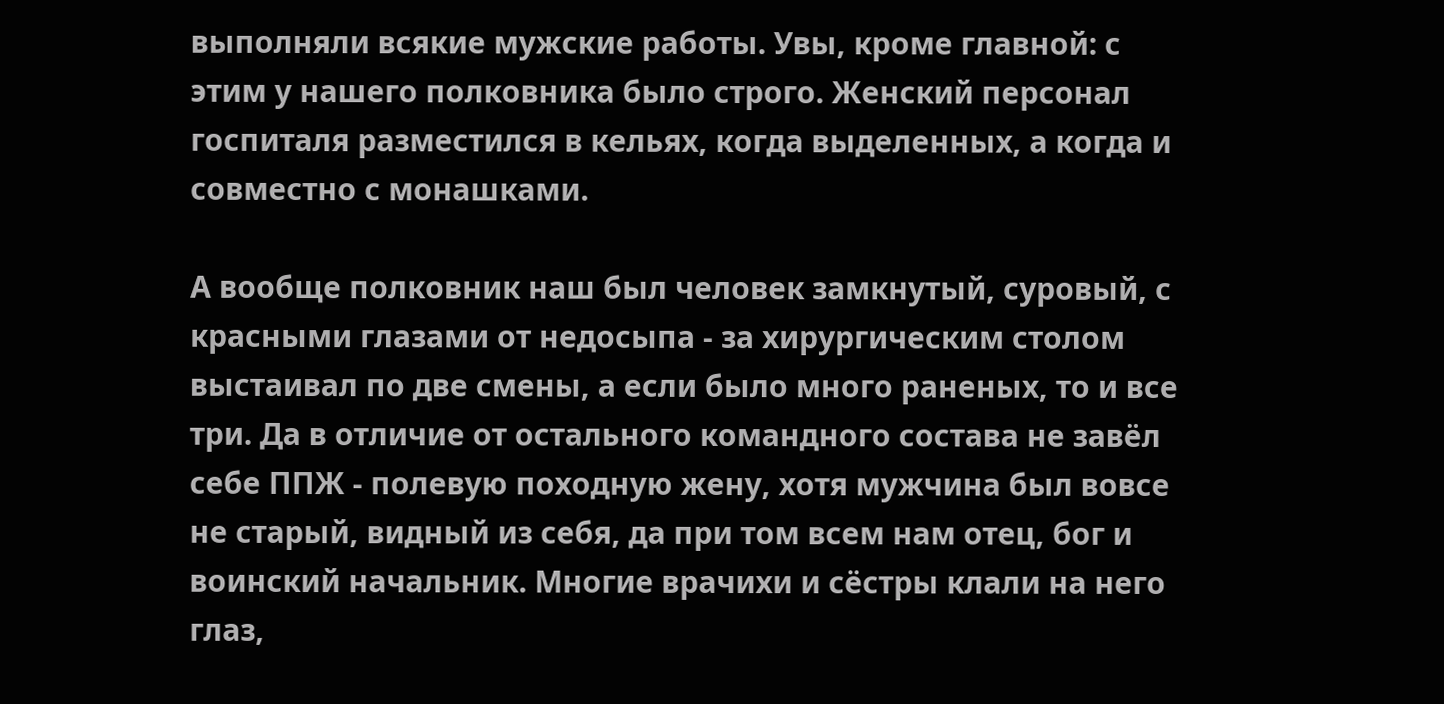выполняли всякие мужские работы. Увы, кроме главной: с этим у нашего полковника было строго. Женский персонал госпиталя разместился в кельях, когда выделенных, а когда и совместно с монашками.

А вообще полковник наш был человек замкнутый, суровый, с красными глазами от недосыпа - за хирургическим столом выстаивал по две смены, а если было много раненых, то и все три. Да в отличие от остального командного состава не завёл себе ППЖ - полевую походную жену, хотя мужчина был вовсе не старый, видный из себя, да при том всем нам отец, бог и воинский начальник. Многие врачихи и сёстры клали на него глаз,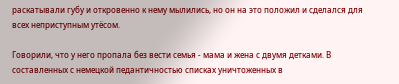раскатывали губу и откровенно к нему мылились, но он на это положил и сделался для всех неприступным утёсом.

Говорили, что у него пропала без вести семья - мама и жена с двумя детками. В составленных с немецкой педантичностью списках уничтоженных в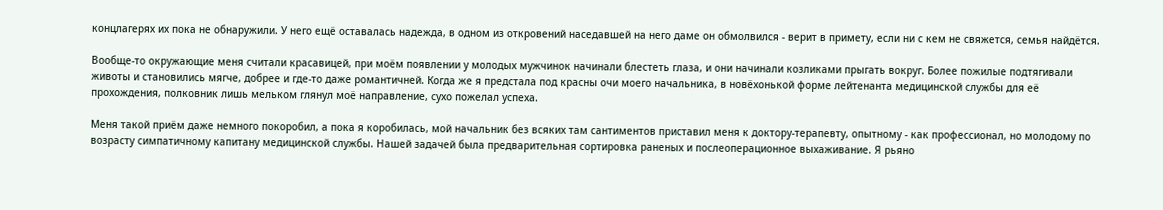концлагерях их пока не обнаружили. У него ещё оставалась надежда, в одном из откровений наседавшей на него даме он обмолвился - верит в примету, если ни с кем не свяжется, семья найдётся.

Вообще-то окружающие меня считали красавицей, при моём появлении у молодых мужчинок начинали блестеть глаза, и они начинали козликами прыгать вокруг. Более пожилые подтягивали животы и становились мягче, добрее и где-то даже романтичней. Когда же я предстала под красны очи моего начальника, в новёхонькой форме лейтенанта медицинской службы для её прохождения, полковник лишь мельком глянул моё направление, сухо пожелал успеха.

Меня такой приём даже немного покоробил, а пока я коробилась, мой начальник без всяких там сантиментов приставил меня к доктору-терапевту, опытному - как профессионал, но молодому по возрасту симпатичному капитану медицинской службы. Нашей задачей была предварительная сортировка раненых и послеоперационное выхаживание. Я рьяно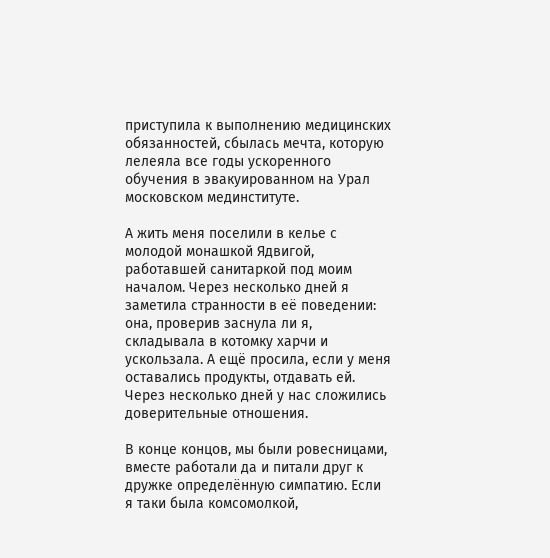приступила к выполнению медицинских обязанностей, сбылась мечта, которую лелеяла все годы ускоренного обучения в эвакуированном на Урал московском мединституте.

А жить меня поселили в келье с молодой монашкой Ядвигой, работавшей санитаркой под моим началом. Через несколько дней я заметила странности в её поведении: она, проверив заснула ли я, складывала в котомку харчи и ускользала. А ещё просила, если у меня оставались продукты, отдавать ей. Через несколько дней у нас сложились доверительные отношения.

В конце концов, мы были ровесницами, вместе работали да и питали друг к дружке определённую симпатию. Если я таки была комсомолкой,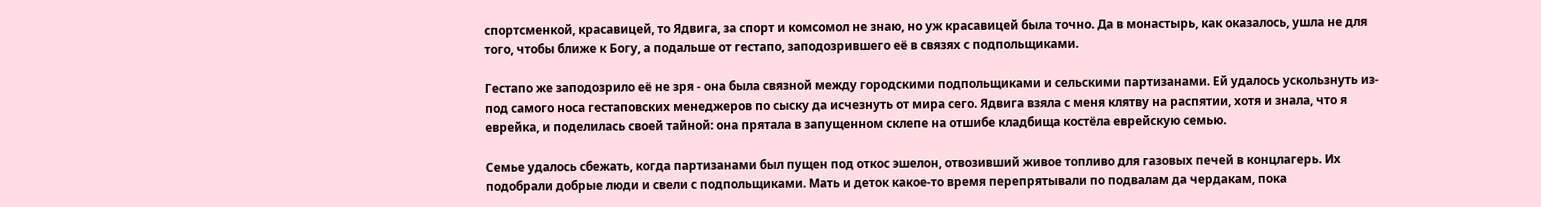спортсменкой, красавицей, то Ядвига, за спорт и комсомол не знаю, но уж красавицей была точно. Да в монастырь, как оказалось, ушла не для того, чтобы ближе к Богу, а подальше от гестапо, заподозрившего её в связях с подпольщиками.

Гестапо же заподозрило её не зря - она была связной между городскими подпольщиками и сельскими партизанами. Ей удалось ускользнуть из-под самого носа гестаповских менеджеров по сыску да исчезнуть от мира сего. Ядвига взяла с меня клятву на распятии, хотя и знала, что я еврейка, и поделилась своей тайной: она прятала в запущенном склепе на отшибе кладбища костёла еврейскую семью.

Семье удалось сбежать, когда партизанами был пущен под откос эшелон, отвозивший живое топливо для газовых печей в концлагерь. Их подобрали добрые люди и свели с подпольщиками. Мать и деток какое-то время перепрятывали по подвалам да чердакам, пока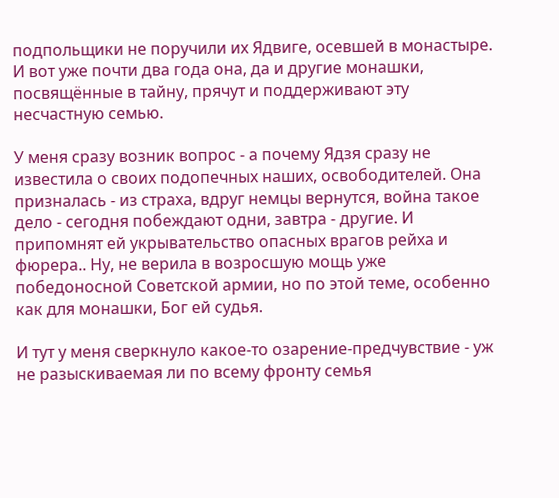подпольщики не поручили их Ядвиге, осевшей в монастыре. И вот уже почти два года она, да и другие монашки, посвящённые в тайну, прячут и поддерживают эту несчастную семью.

У меня сразу возник вопрос - а почему Ядзя сразу не известила о своих подопечных наших, освободителей. Она призналась - из страха, вдруг немцы вернутся, война такое дело - сегодня побеждают одни, завтра - другие. И припомнят ей укрывательство опасных врагов рейха и фюрера.. Ну, не верила в возросшую мощь уже победоносной Советской армии, но по этой теме, особенно как для монашки, Бог ей судья.

И тут у меня сверкнуло какое-то озарение-предчувствие - уж не разыскиваемая ли по всему фронту семья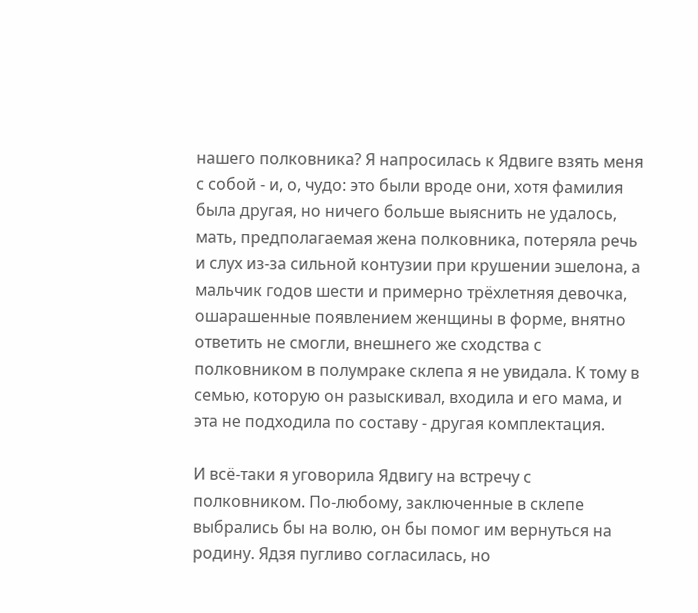нашего полковника? Я напросилась к Ядвиге взять меня с собой - и, о, чудо: это были вроде они, хотя фамилия была другая, но ничего больше выяснить не удалось, мать, предполагаемая жена полковника, потеряла речь и слух из-за сильной контузии при крушении эшелона, а мальчик годов шести и примерно трёхлетняя девочка, ошарашенные появлением женщины в форме, внятно ответить не смогли, внешнего же сходства с полковником в полумраке склепа я не увидала. К тому в семью, которую он разыскивал, входила и его мама, и эта не подходила по составу - другая комплектация.

И всё-таки я уговорила Ядвигу на встречу с полковником. По-любому, заключенные в склепе выбрались бы на волю, он бы помог им вернуться на родину. Ядзя пугливо согласилась, но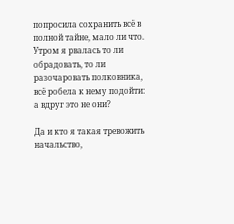попросила сохранить всё в полной тайне, мало ли что. Утром я рвалась то ли обрадовать, то ли разочаровать полковника, всё робела к нему подойти: а вдруг это не они?

Да и кто я такая тревожить начальство,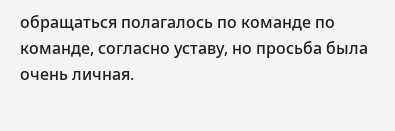обращаться полагалось по команде по команде, согласно уставу, но просьба была очень личная.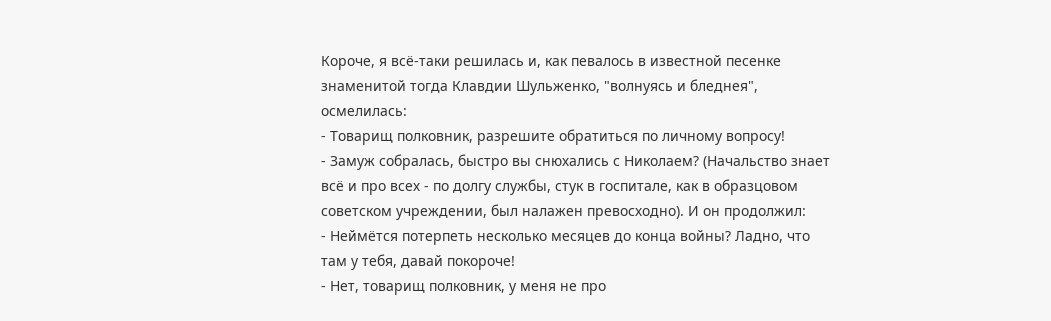Короче, я всё-таки решилась и, как певалось в известной песенке знаменитой тогда Клавдии Шульженко, "волнуясь и бледнея", осмелилась:
- Товарищ полковник, разрешите обратиться по личному вопросу!
- Замуж собралась, быстро вы снюхались с Николаем? (Начальство знает всё и про всех - по долгу службы, стук в госпитале, как в образцовом советском учреждении, был налажен превосходно). И он продолжил:
- Неймётся потерпеть несколько месяцев до конца войны? Ладно, что там у тебя, давай покороче!
- Нет, товарищ полковник, у меня не про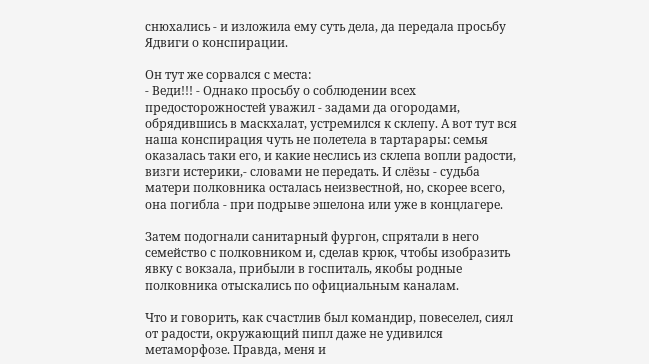снюхались - и изложила ему суть дела, да передала просьбу Ядвиги о конспирации.

Он тут же сорвался с места:
- Веди!!! - Однако просьбу о соблюдении всех предосторожностей уважил - задами да огородами, обрядившись в маскхалат, устремился к склепу. А вот тут вся наша конспирация чуть не полетела в тартарары: семья оказалась таки его, и какие неслись из склепа вопли радости, визги истерики,- словами не передать. И слёзы - судьба матери полковника осталась неизвестной, но, скорее всего, она погибла - при подрыве эшелона или уже в концлагере.

Затем подогнали санитарный фургон, спрятали в него семейство с полковником и, сделав крюк, чтобы изобразить явку с вокзала, прибыли в госпиталь, якобы родные полковника отыскались по официальным каналам.

Что и говорить, как счастлив был командир, повеселел, сиял от радости, окружающий пипл даже не удивился метаморфозе. Правда, меня и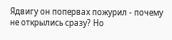Ядвигу он попервах пожурил - почему не открылись сразу? Но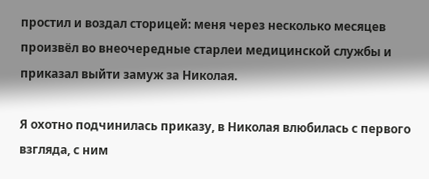простил и воздал сторицей: меня через несколько месяцев произвёл во внеочередные старлеи медицинской службы и приказал выйти замуж за Николая.

Я охотно подчинилась приказу, в Николая влюбилась с первого взгляда, с ним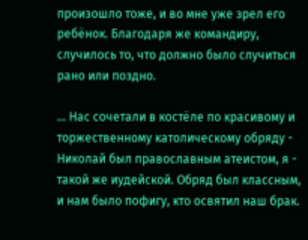произошло тоже, и во мне уже зрел его ребёнок. Благодаря же командиру, случилось то, что должно было случиться рано или поздно.

... Нас сочетали в костёле по красивому и торжественному католическому обряду - Николай был православным атеистом, я - такой же иудейской. Обряд был классным, и нам было пофигу, кто освятил наш брак.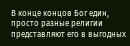В конце концов Бог един, просто разные религии представляют его в выгодных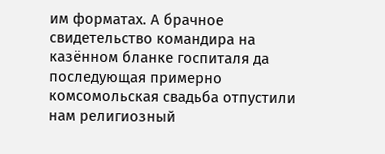им форматах. А брачное свидетельство командира на казённом бланке госпиталя да последующая примерно комсомольская свадьба отпустили нам религиозный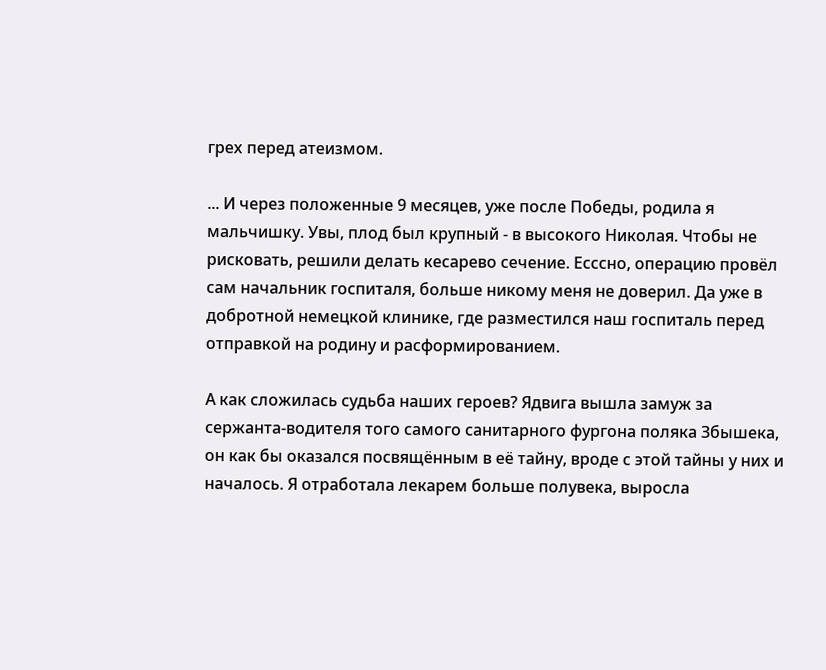грех перед атеизмом.

... И через положенные 9 месяцев, уже после Победы, родила я мальчишку. Увы, плод был крупный - в высокого Николая. Чтобы не рисковать, решили делать кесарево сечение. Есссно, операцию провёл сам начальник госпиталя, больше никому меня не доверил. Да уже в добротной немецкой клинике, где разместился наш госпиталь перед отправкой на родину и расформированием.

А как сложилась судьба наших героев? Ядвига вышла замуж за сержанта-водителя того самого санитарного фургона поляка Збышека, он как бы оказался посвящённым в её тайну, вроде с этой тайны у них и началось. Я отработала лекарем больше полувека, выросла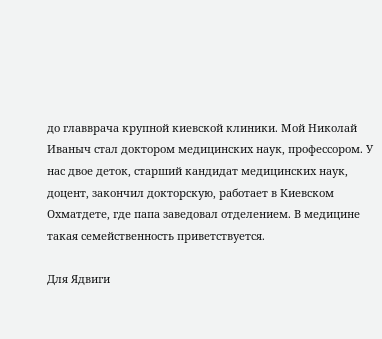до главврача крупной киевской клиники. Мой Николай Иваныч стал доктором медицинских наук, профессором. У нас двое деток, старший кандидат медицинских наук, доцент, закончил докторскую, работает в Киевском Охматдете, где папа заведовал отделением. В медицине такая семейственность приветствуется.

Для Ядвиги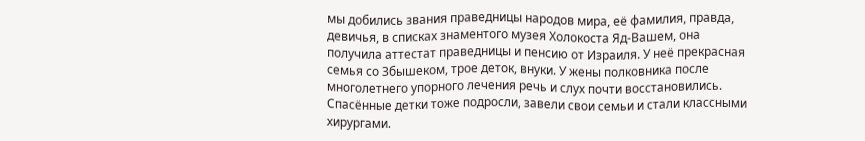мы добились звания праведницы народов мира, её фамилия, правда, девичья, в списках знаментого музея Холокоста Яд-Вашем, она получила аттестат праведницы и пенсию от Израиля. У неё прекрасная семья со Збышеком, трое деток, внуки. У жены полковника после многолетнего упорного лечения речь и слух почти восстановились. Спасённые детки тоже подросли, завели свои семьи и стали классными хирургами.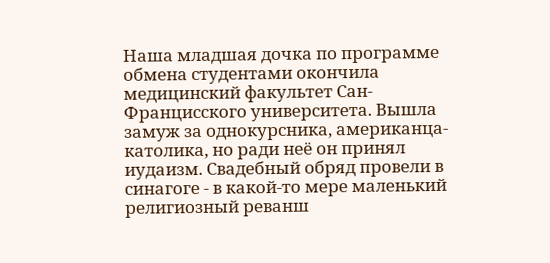Наша младшая дочка по программе обмена студентами окончила медицинский факультет Сан-Францисского университета. Вышла замуж за однокурсника, американца-католика, но ради неё он принял иудаизм. Свадебный обряд провели в синагоге - в какой-то мере маленький религиозный реванш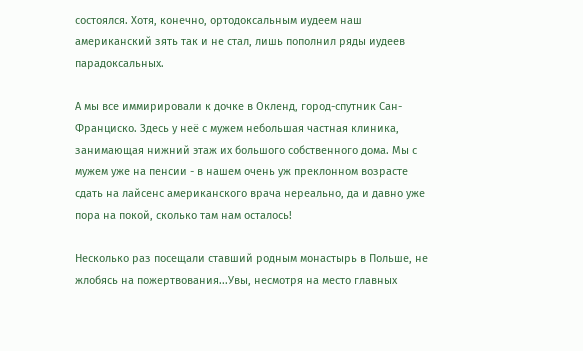состоялся. Хотя, конечно, ортодоксальным иудеем наш американский зять так и не стал, лишь пополнил ряды иудеев парадоксальных.

А мы все иммирировали к дочке в Окленд, город-спутник Сан-Франциско. Здесь у неё с мужем небольшая частная клиника, занимающая нижний этаж их большого собственного дома. Мы с мужем уже на пенсии - в нашем очень уж преклонном возрасте сдать на лайсенс американского врача нереально, да и давно уже пора на покой, сколько там нам осталось!

Несколько раз посещали ставший родным монастырь в Польше, не жлобясь на пожертвования...Увы, несмотря на место главных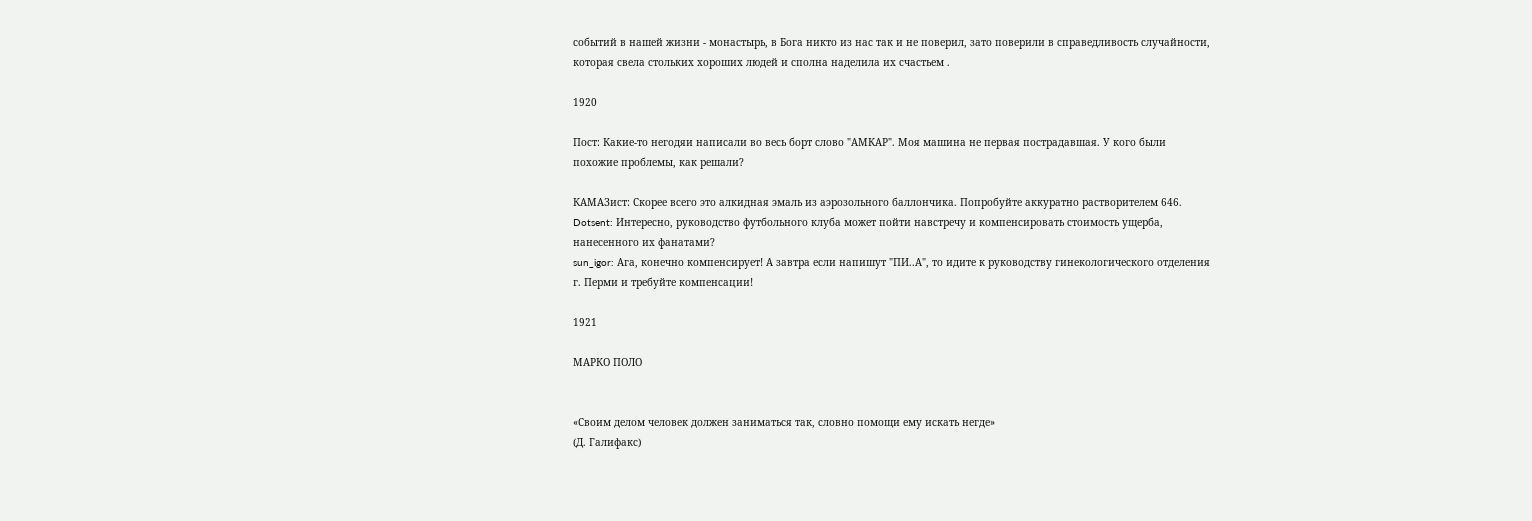событий в нашей жизни - монастырь, в Бога никто из нас так и не поверил, зато поверили в справедливость случайности, которая свела стольких хороших людей и сполна наделила их счастьем .

1920

Пост: Какие-то негодяи написали во весь борт слово "АМКАР". Моя машина не первая пострадавшая. У кого были похожие проблемы, как решали?

КАМАЗист: Скорее всего это алкидная эмаль из аэрозольного баллончика. Попробуйте аккуратно растворителем 646.
Dotsent: Интересно, руководство футбольного клуба может пойти навстречу и компенсировать стоимость ущерба, нанесенного их фанатами?
sun_igor: Ага, конечно компенсирует! А завтра если напишут "ПИ..А", то идите к руководству гинекологического отделения г. Перми и требуйте компенсации!

1921

МАРКО ПОЛО


«Своим делом человек должен заниматься так, словно помощи ему искать негде»
(Д. Галифакс)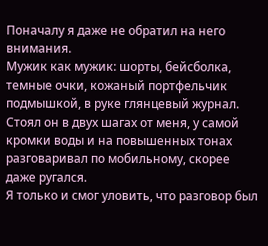Поначалу я даже не обратил на него внимания.
Мужик как мужик: шорты, бейсболка, темные очки, кожаный портфельчик подмышкой, в руке глянцевый журнал.
Стоял он в двух шагах от меня, у самой кромки воды и на повышенных тонах разговаривал по мобильному, скорее даже ругался.
Я только и смог уловить, что разговор был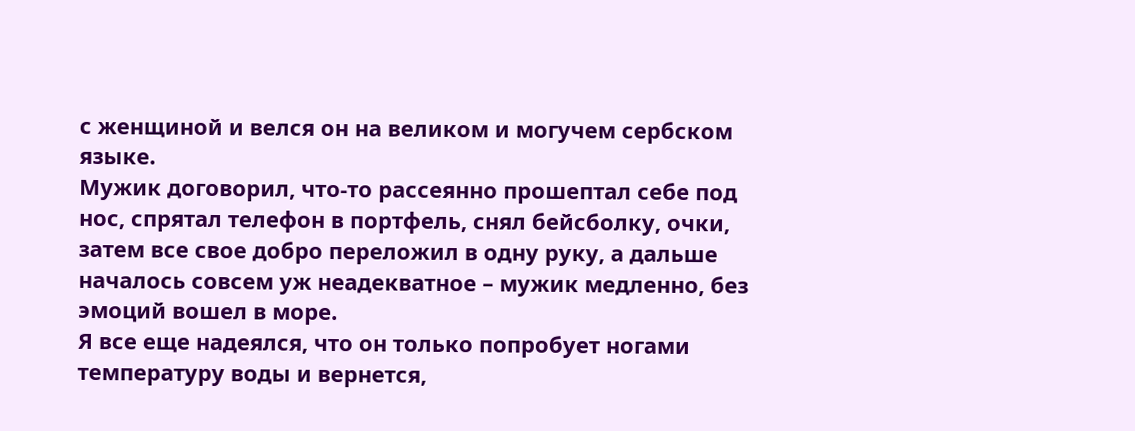с женщиной и велся он на великом и могучем сербском языке.
Мужик договорил, что-то рассеянно прошептал себе под нос, спрятал телефон в портфель, снял бейсболку, очки, затем все свое добро переложил в одну руку, а дальше началось совсем уж неадекватное – мужик медленно, без эмоций вошел в море.
Я все еще надеялся, что он только попробует ногами температуру воды и вернется,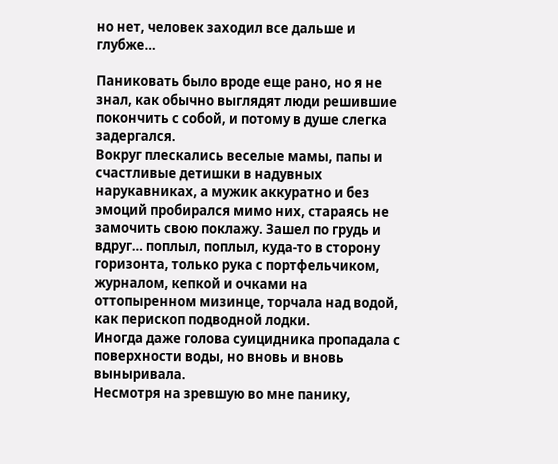но нет, человек заходил все дальше и глубже…

Паниковать было вроде еще рано, но я не знал, как обычно выглядят люди решившие покончить с собой, и потому в душе слегка задергался.
Вокруг плескались веселые мамы, папы и счастливые детишки в надувных нарукавниках, а мужик аккуратно и без эмоций пробирался мимо них, стараясь не замочить свою поклажу. Зашел по грудь и вдруг… поплыл, поплыл, куда-то в сторону горизонта, только рука с портфельчиком, журналом, кепкой и очками на оттопыренном мизинце, торчала над водой, как перископ подводной лодки.
Иногда даже голова суицидника пропадала с поверхности воды, но вновь и вновь выныривала.
Несмотря на зревшую во мне панику,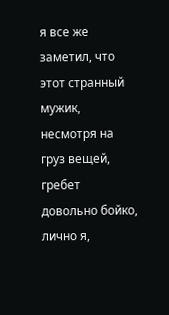я все же заметил, что этот странный мужик, несмотря на груз вещей, гребет довольно бойко, лично я,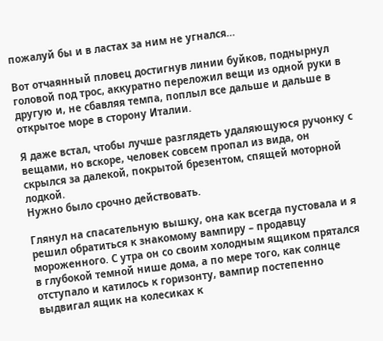пожалуй бы и в ластах за ним не угнался…

Вот отчаянный пловец достигнув линии буйков, поднырнул головой под трос, аккуратно переложил вещи из одной руки в другую и, не сбавляя темпа, поплыл все дальше и дальше в открытое море в сторону Италии.

Я даже встал, чтобы лучше разглядеть удаляющуюся ручонку с вещами, но вскоре, человек совсем пропал из вида, он скрылся за далекой, покрытой брезентом, спящей моторной лодкой.
Нужно было срочно действовать.

Глянул на спасательную вышку, она как всегда пустовала и я решил обратиться к знакомому вампиру – продавцу мороженного. С утра он со своим холодным ящиком прятался в глубокой темной нише дома, а по мере того, как солнце отступало и катилось к горизонту, вампир постепенно выдвигал ящик на колесиках к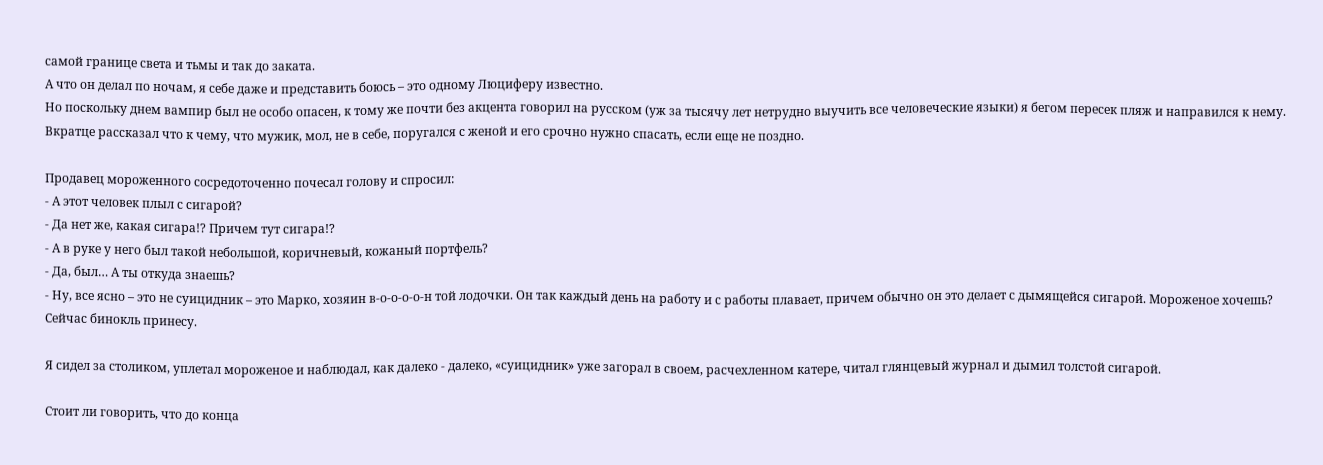самой границе света и тьмы и так до заката.
А что он делал по ночам, я себе даже и представить боюсь – это одному Люциферу известно.
Но поскольку днем вампир был не особо опасен, к тому же почти без акцента говорил на русском (уж за тысячу лет нетрудно выучить все человеческие языки) я бегом пересек пляж и направился к нему.
Вкратце рассказал что к чему, что мужик, мол, не в себе, поругался с женой и его срочно нужно спасать, если еще не поздно.

Продавец мороженного сосредоточенно почесал голову и спросил:
- А этот человек плыл с сигарой?
- Да нет же, какая сигара!? Причем тут сигара!?
- А в руке у него был такой небольшой, коричневый, кожаный портфель?
- Да, был… А ты откуда знаешь?
- Ну, все ясно – это не суицидник – это Марко, хозяин в-о-о-о-о-н той лодочки. Он так каждый день на работу и с работы плавает, причем обычно он это делает с дымящейся сигарой. Мороженое хочешь? Сейчас бинокль принесу.

Я сидел за столиком, уплетал мороженое и наблюдал, как далеко - далеко, «суицидник» уже загорал в своем, расчехленном катере, читал глянцевый журнал и дымил толстой сигарой.

Стоит ли говорить, что до конца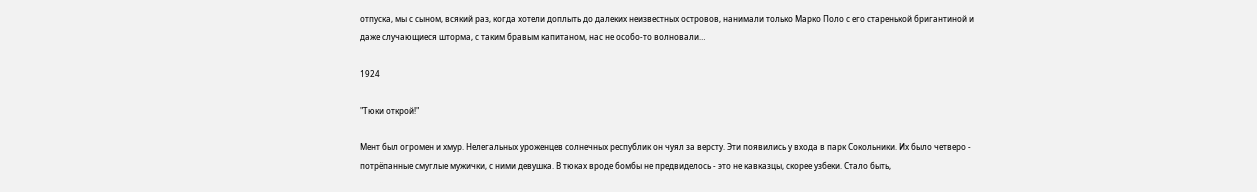отпуска, мы с сыном, всякий раз, когда хотели доплыть до далеких неизвестных островов, нанимали только Марко Поло с его старенькой бригантиной и даже случающиеся шторма, с таким бравым капитаном, нас не особо-то волновали…

1924

"Тюки открой!"

Мент был огромен и хмур. Нелегальных уроженцев солнечных республик он чуял за версту. Эти появились у входа в парк Сокольники. Их было четверо - потрёпанные смуглые мужички, с ними девушка. В тюках вроде бомбы не предвиделось - это не кавказцы, скорее узбеки. Стало быть,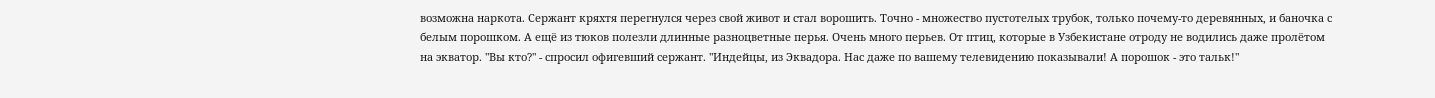возможна наркота. Сержант кряхтя перегнулся через свой живот и стал ворошить. Точно - множество пустотелых трубок, только почему-то деревянных, и баночка с белым порошком. А ещё из тюков полезли длинные разноцветные перья. Очень много перьев. От птиц, которые в Узбекистане отроду не водились даже пролётом на экватор. "Вы кто?" - спросил офигевший сержант. "Индейцы, из Эквадора. Нас даже по вашему телевидению показывали! А порошок - это тальк!"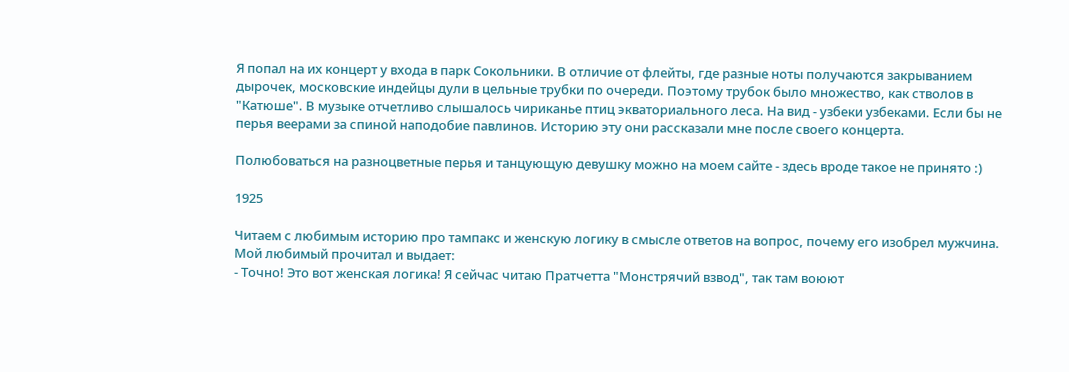Я попал на их концерт у входа в парк Сокольники. В отличие от флейты, где разные ноты получаются закрыванием дырочек, московские индейцы дули в цельные трубки по очереди. Поэтому трубок было множество, как стволов в "Катюше". В музыке отчетливо слышалось чириканье птиц экваториального леса. На вид - узбеки узбеками. Если бы не перья веерами за спиной наподобие павлинов. Историю эту они рассказали мне после своего концерта.

Полюбоваться на разноцветные перья и танцующую девушку можно на моем сайте - здесь вроде такое не принято :)

1925

Читаем с любимым историю про тампакс и женскую логику в смысле ответов на вопрос, почему его изобрел мужчина. Мой любимый прочитал и выдает:
- Точно! Это вот женская логика! Я сейчас читаю Пратчетта "Монстрячий взвод", так там воюют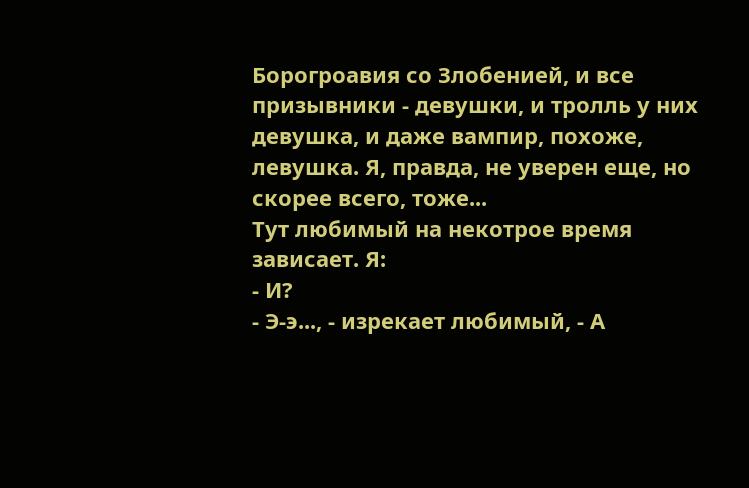Борогроавия со Злобенией, и все призывники - девушки, и тролль у них девушка, и даже вампир, похоже, левушка. Я, правда, не уверен еще, но скорее всего, тоже...
Тут любимый на некотрое время зависает. Я:
- И?
- Э-э..., - изрекает любимый, - А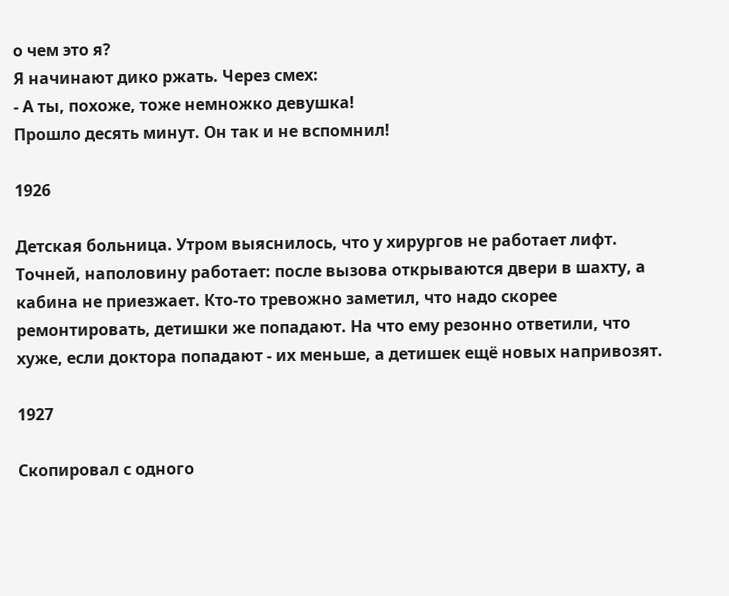о чем это я?
Я начинают дико ржать. Через смех:
- А ты, похоже, тоже немножко девушка!
Прошло десять минут. Он так и не вспомнил!

1926

Детская больница. Утром выяснилось, что у хирургов не работает лифт. Точней, наполовину работает: после вызова открываются двери в шахту, а кабина не приезжает. Кто-то тревожно заметил, что надо скорее ремонтировать, детишки же попадают. На что ему резонно ответили, что хуже, если доктора попадают - их меньше, а детишек ещё новых напривозят.

1927

Скопировал с одного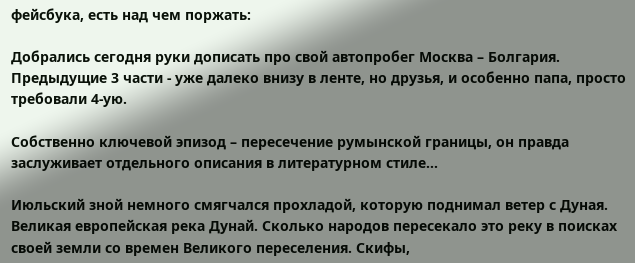фейсбука, есть над чем поржать:

Добрались сегодня руки дописать про свой автопробег Москва – Болгария. Предыдущие 3 части - уже далеко внизу в ленте, но друзья, и особенно папа, просто требовали 4-ую.

Собственно ключевой эпизод – пересечение румынской границы, он правда заслуживает отдельного описания в литературном стиле...

Июльский зной немного смягчался прохладой, которую поднимал ветер с Дуная. Великая европейская река Дунай. Сколько народов пересекало это реку в поисках своей земли со времен Великого переселения. Скифы,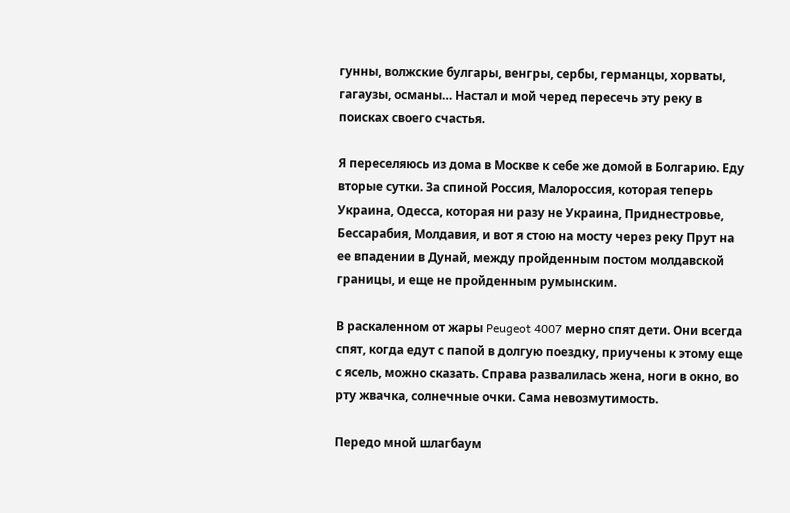гунны, волжские булгары, венгры, сербы, германцы, хорваты, гагаузы, османы… Настал и мой черед пересечь эту реку в поисках своего счастья.

Я переселяюсь из дома в Москве к себе же домой в Болгарию. Еду вторые сутки. За спиной Россия, Малороссия, которая теперь Украина, Одесса, которая ни разу не Украина, Приднестровье, Бессарабия, Молдавия, и вот я стою на мосту через реку Прут на ее впадении в Дунай, между пройденным постом молдавской границы, и еще не пройденным румынским.

В раскаленном от жары Peugeot 4007 мерно спят дети. Они всегда спят, когда едут с папой в долгую поездку, приучены к этому еще с ясель, можно сказать. Справа развалилась жена, ноги в окно, во рту жвачка, солнечные очки. Сама невозмутимость.

Передо мной шлагбаум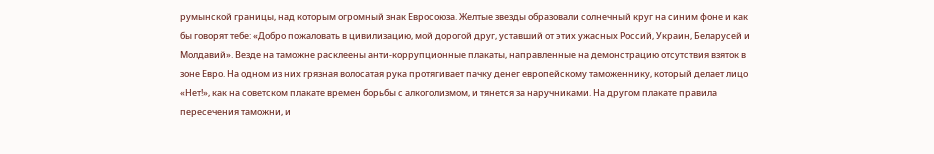румынской границы, над которым огромный знак Евросоюза. Желтые звезды образовали солнечный круг на синим фоне и как бы говорят тебе: «Добро пожаловать в цивилизацию, мой дорогой друг, уставший от этих ужасных Россий, Украин, Беларусей и Молдавий». Везде на таможне расклеены анти-коррупционные плакаты, направленные на демонстрацию отсутствия взяток в зоне Евро. На одном из них грязная волосатая рука протягивает пачку денег европейскому таможеннику, который делает лицо «Нет!», как на советском плакате времен борьбы с алкоголизмом, и тянется за наручниками. На другом плакате правила пересечения таможни, и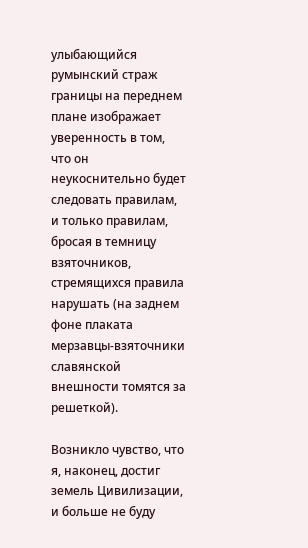улыбающийся румынский страж границы на переднем плане изображает уверенность в том, что он неукоснительно будет следовать правилам, и только правилам, бросая в темницу взяточников, стремящихся правила нарушать (на заднем фоне плаката мерзавцы-взяточники славянской внешности томятся за решеткой).

Возникло чувство, что я, наконец, достиг земель Цивилизации, и больше не буду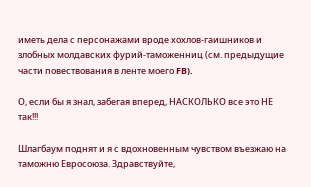иметь дела с персонажами вроде хохлов-гаишников и злобных молдавских фурий-таможенниц (см. предыдущие части повествования в ленте моего FB).

О, если бы я знал, забегая вперед, НАСКОЛЬКО все это НЕ так!!!

Шлагбаум поднят и я с вдохновенным чувством въезжаю на таможню Евросоюза. Здравствуйте,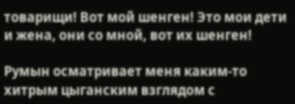товарищи! Вот мой шенген! Это мои дети и жена, они со мной, вот их шенген!

Румын осматривает меня каким-то хитрым цыганским взглядом с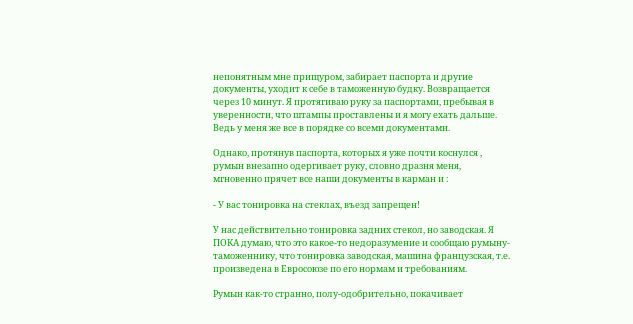непонятным мне прищуром, забирает паспорта и другие документы, уходит к себе в таможенную будку. Возвращается через 10 минут. Я протягиваю руку за паспортами, пребывая в уверенности, что штампы проставлены и я могу ехать дальше. Ведь у меня же все в порядке со всеми документами.

Однако, протянув паспорта, которых я уже почти коснулся , румын внезапно одергивает руку, словно дразня меня, мгновенно прячет все наши документы в карман и :

- У вас тонировка на стеклах, въезд запрещен!

У нас действительно тонировка задних стекол, но заводская. Я ПОКА думаю, что это какое-то недоразумение и сообщаю румыну-таможеннику, что тонировка заводская, машина французская, т.е. произведена в Евросоюзе по его нормам и требованиям.

Румын как-то странно, полу-одобрительно, покачивает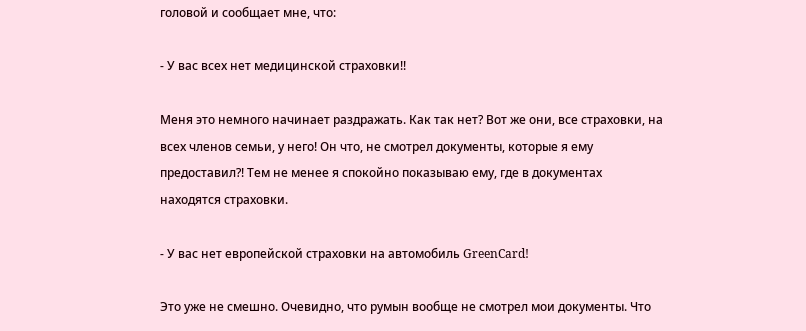головой и сообщает мне, что:

- У вас всех нет медицинской страховки!!

Меня это немного начинает раздражать. Как так нет? Вот же они, все страховки, на всех членов семьи, у него! Он что, не смотрел документы, которые я ему предоставил?! Тем не менее я спокойно показываю ему, где в документах находятся страховки.

- У вас нет европейской страховки на автомобиль GreenCard!

Это уже не смешно. Очевидно, что румын вообще не смотрел мои документы. Что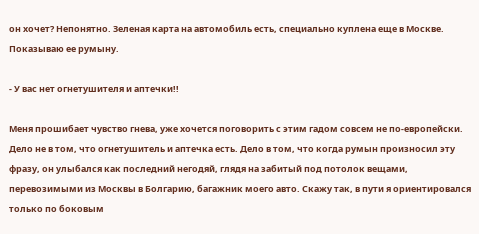он хочет? Непонятно. Зеленая карта на автомобиль есть, специально куплена еще в Москве. Показываю ее румыну.

- У вас нет огнетушителя и аптечки!!

Меня прошибает чувство гнева, уже хочется поговорить с этим гадом совсем не по-европейски. Дело не в том, что огнетушитель и аптечка есть. Дело в том, что когда румын произносил эту фразу, он улыбался как последний негодяй, глядя на забитый под потолок вещами, перевозимыми из Москвы в Болгарию, багажник моего авто. Скажу так, в пути я ориентировался только по боковым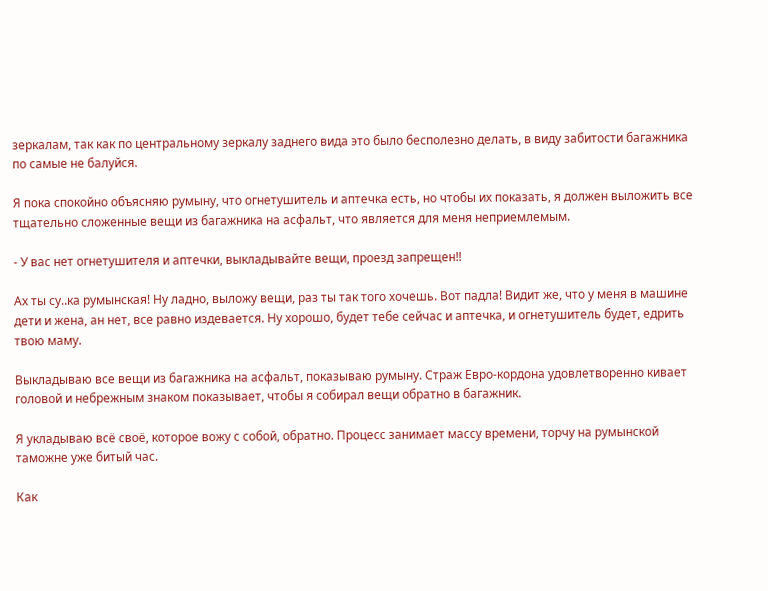зеркалам, так как по центральному зеркалу заднего вида это было бесполезно делать, в виду забитости багажника по самые не балуйся.

Я пока спокойно объясняю румыну, что огнетушитель и аптечка есть, но чтобы их показать, я должен выложить все тщательно сложенные вещи из багажника на асфальт, что является для меня неприемлемым.

- У вас нет огнетушителя и аптечки, выкладывайте вещи, проезд запрещен!!

Ах ты су..ка румынская! Ну ладно, выложу вещи, раз ты так того хочешь. Вот падла! Видит же, что у меня в машине дети и жена, ан нет, все равно издевается. Ну хорошо, будет тебе сейчас и аптечка, и огнетушитель будет, едрить твою маму.

Выкладываю все вещи из багажника на асфальт, показываю румыну. Страж Евро-кордона удовлетворенно кивает головой и небрежным знаком показывает, чтобы я собирал вещи обратно в багажник.

Я укладываю всё своё, которое вожу с собой, обратно. Процесс занимает массу времени, торчу на румынской таможне уже битый час.

Как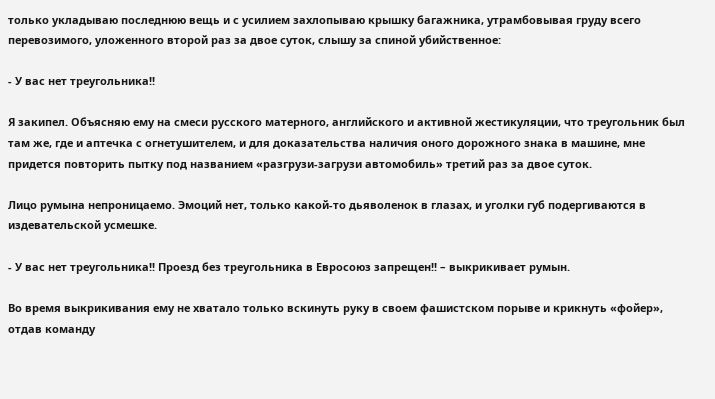только укладываю последнюю вещь и с усилием захлопываю крышку багажника, утрамбовывая груду всего перевозимого, уложенного второй раз за двое суток, слышу за спиной убийственное:

- У вас нет треугольника!!

Я закипел. Объясняю ему на смеси русского матерного, английского и активной жестикуляции, что треугольник был там же, где и аптечка с огнетушителем, и для доказательства наличия оного дорожного знака в машине, мне придется повторить пытку под названием «разгрузи-загрузи автомобиль» третий раз за двое суток.

Лицо румына непроницаемо. Эмоций нет, только какой-то дьяволенок в глазах, и уголки губ подергиваются в издевательской усмешке.

- У вас нет треугольника!! Проезд без треугольника в Евросоюз запрещен!! – выкрикивает румын.

Во время выкрикивания ему не хватало только вскинуть руку в своем фашистском порыве и крикнуть «фойер», отдав команду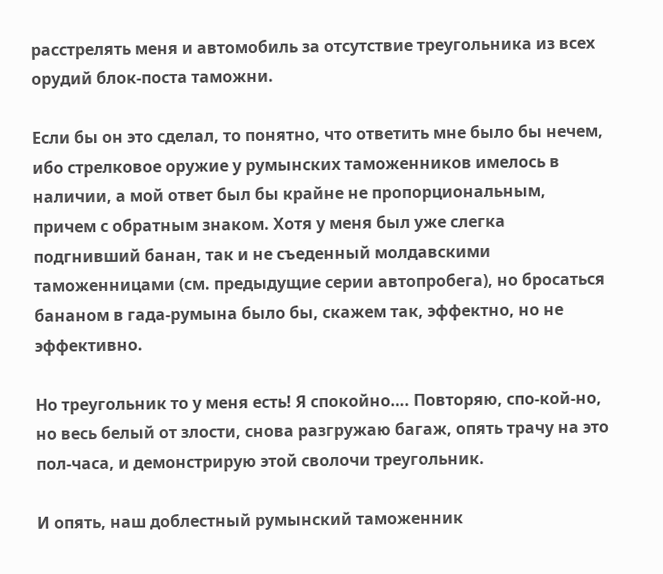расстрелять меня и автомобиль за отсутствие треугольника из всех орудий блок-поста таможни.

Если бы он это сделал, то понятно, что ответить мне было бы нечем, ибо стрелковое оружие у румынских таможенников имелось в наличии, а мой ответ был бы крайне не пропорциональным, причем с обратным знаком. Хотя у меня был уже слегка подгнивший банан, так и не съеденный молдавскими таможенницами (см. предыдущие серии автопробега), но бросаться бананом в гада-румына было бы, скажем так, эффектно, но не эффективно.

Но треугольник то у меня есть! Я спокойно…. Повторяю, спо-кой-но, но весь белый от злости, снова разгружаю багаж, опять трачу на это пол-часа, и демонстрирую этой сволочи треугольник.

И опять, наш доблестный румынский таможенник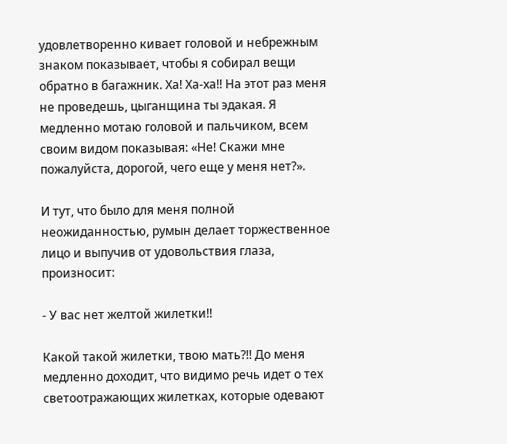удовлетворенно кивает головой и небрежным знаком показывает, чтобы я собирал вещи обратно в багажник. Ха! Ха-ха!! На этот раз меня не проведешь, цыганщина ты эдакая. Я медленно мотаю головой и пальчиком, всем своим видом показывая: «Не! Скажи мне пожалуйста, дорогой, чего еще у меня нет?».

И тут, что было для меня полной неожиданностью, румын делает торжественное лицо и выпучив от удовольствия глаза, произносит:

- У вас нет желтой жилетки!!

Какой такой жилетки, твою мать?!! До меня медленно доходит, что видимо речь идет о тех светоотражающих жилетках, которые одевают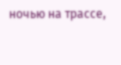ночью на трассе,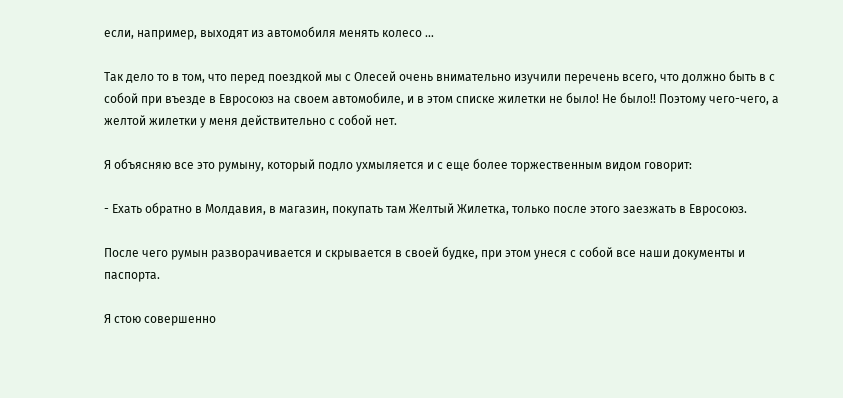если, например, выходят из автомобиля менять колесо …

Так дело то в том, что перед поездкой мы с Олесей очень внимательно изучили перечень всего, что должно быть в с собой при въезде в Евросоюз на своем автомобиле, и в этом списке жилетки не было! Не было!! Поэтому чего-чего, а желтой жилетки у меня действительно с собой нет.

Я объясняю все это румыну, который подло ухмыляется и с еще более торжественным видом говорит:

- Ехать обратно в Молдавия, в магазин, покупать там Желтый Жилетка, только после этого заезжать в Евросоюз.

После чего румын разворачивается и скрывается в своей будке, при этом унеся с собой все наши документы и паспорта.

Я стою совершенно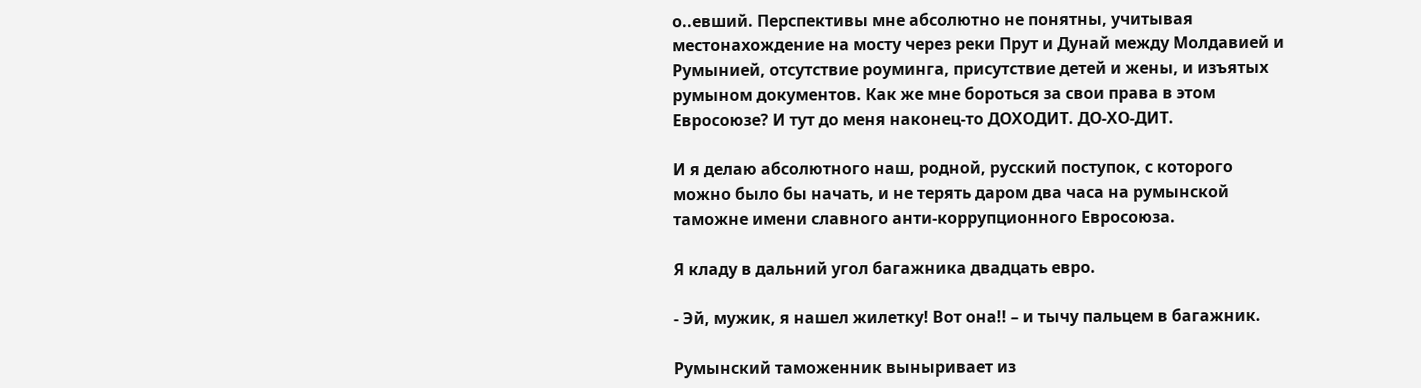о..евший. Перспективы мне абсолютно не понятны, учитывая местонахождение на мосту через реки Прут и Дунай между Молдавией и Румынией, отсутствие роуминга, присутствие детей и жены, и изъятых румыном документов. Как же мне бороться за свои права в этом Евросоюзе? И тут до меня наконец-то ДОХОДИТ. ДО-ХО-ДИТ.

И я делаю абсолютного наш, родной, русский поступок, с которого можно было бы начать, и не терять даром два часа на румынской таможне имени славного анти-коррупционного Евросоюза.

Я кладу в дальний угол багажника двадцать евро.

- Эй, мужик, я нашел жилетку! Вот она!! – и тычу пальцем в багажник.

Румынский таможенник выныривает из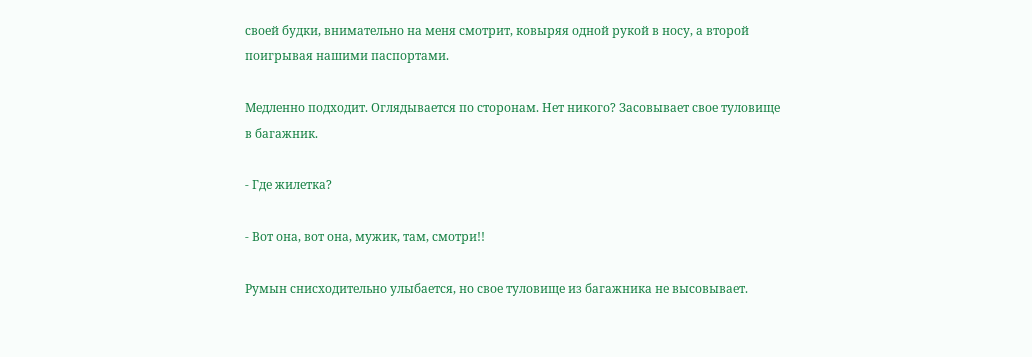своей будки, внимательно на меня смотрит, ковыряя одной рукой в носу, а второй поигрывая нашими паспортами.

Медленно подходит. Оглядывается по сторонам. Нет никого? Засовывает свое туловище в багажник.

- Где жилетка?

- Вот она, вот она, мужик, там, смотри!!

Румын снисходительно улыбается, но свое туловище из багажника не высовывает.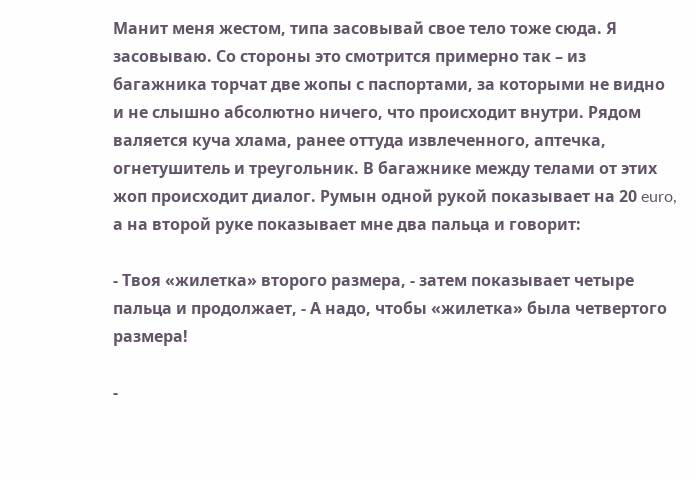Манит меня жестом, типа засовывай свое тело тоже сюда. Я засовываю. Со стороны это смотрится примерно так – из багажника торчат две жопы с паспортами, за которыми не видно и не слышно абсолютно ничего, что происходит внутри. Рядом валяется куча хлама, ранее оттуда извлеченного, аптечка, огнетушитель и треугольник. В багажнике между телами от этих жоп происходит диалог. Румын одной рукой показывает на 20 euro, а на второй руке показывает мне два пальца и говорит:

- Твоя «жилетка» второго размера, - затем показывает четыре пальца и продолжает, - А надо, чтобы «жилетка» была четвертого размера!

-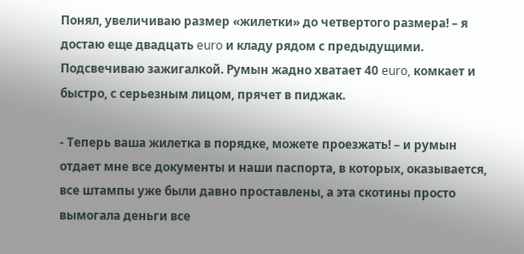Понял, увеличиваю размер «жилетки» до четвертого размера! – я достаю еще двадцать euro и кладу рядом с предыдущими. Подсвечиваю зажигалкой. Румын жадно хватает 40 euro, комкает и быстро, с серьезным лицом, прячет в пиджак.

- Теперь ваша жилетка в порядке, можете проезжать! – и румын отдает мне все документы и наши паспорта, в которых, оказывается, все штампы уже были давно проставлены, а эта скотины просто вымогала деньги все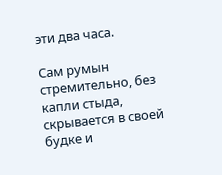эти два часа.

Сам румын стремительно, без капли стыда, скрывается в своей будке и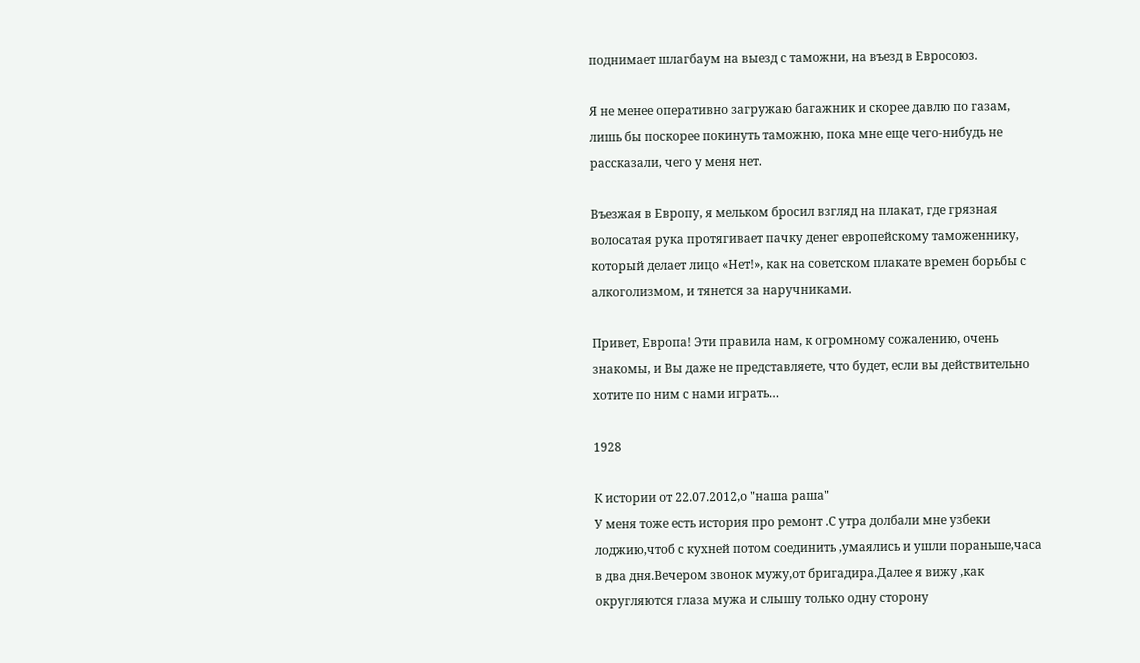поднимает шлагбаум на выезд с таможни, на въезд в Евросоюз.

Я не менее оперативно загружаю багажник и скорее давлю по газам, лишь бы поскорее покинуть таможню, пока мне еще чего-нибудь не рассказали, чего у меня нет.

Въезжая в Европу, я мельком бросил взгляд на плакат, где грязная волосатая рука протягивает пачку денег европейскому таможеннику, который делает лицо «Нет!», как на советском плакате времен борьбы с алкоголизмом, и тянется за наручниками.

Привет, Европа! Эти правила нам, к огромному сожалению, очень знакомы, и Вы даже не представляете, что будет, если вы действительно хотите по ним с нами играть…

1928

К истории от 22.07.2012,о "наша раша"
У меня тоже есть история про ремонт .С утра долбали мне узбеки лоджию,чтоб с кухней потом соединить ,умаялись и ушли пораньше,часа в два дня.Вечером звонок мужу,от бригадира.Далее я вижу ,как округляются глаза мужа и слышу только одну сторону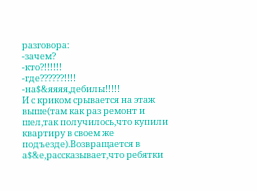разговора:
-зачем?
-кто?!!!!!!
-где??????!!!!
-на$&яяяя,дебилы!!!!!
И с криком срывается на этаж выше(там как раз ремонт и шел,так получилось,что купили квартиру в своем же подъезде).Возвращается в а$&е,рассказывает,что ребятки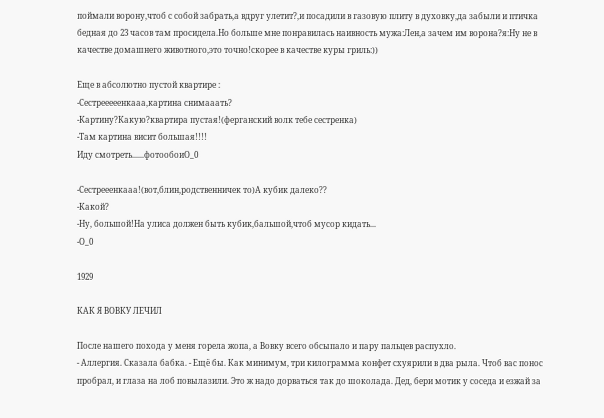поймали ворону,чтоб с собой забрать,а вдруг улетит?,и посадили в газовую плиту в духовку,да забыли и птичка бедная до 23 часов там просидела.Но больше мне понравилась наивность мужа:Лен,а зачем им ворона?я:Ну не в качестве домашнего животного,это точно!скорее в качестве куры гриль:))

Еще в абсолютно пустой квартире :
-Сестрееееенкааа,картина снимааать?
-Картину?Какую?квартира пустая!(ферганский волк тебе сестренка)
-Там картина висит большая!!!!
Иду смотреть......фотообоиО_0

-Сестрееенкааа!(вот,блин,родственничек то)А кубик далеко??
-Какой?
-Ну, большой!На улиса должен быть кубик,бальшой,чтоб мусор кидать...
-О_0

1929

КАК Я ВОВКУ ЛЕЧИЛ

После нашего похода у меня горела жопа, а Вовку всего обсыпало и пару пальцев распухло.
- Аллергия. Сказала бабка. - Ещё бы. Как минимум, три килограмма конфет схуярили в два рыла. Чтоб вас понос пробрал, и глаза на лоб повылазили. Это ж надо дорваться так до шоколада. Дед, бери мотик у соседа и езжай за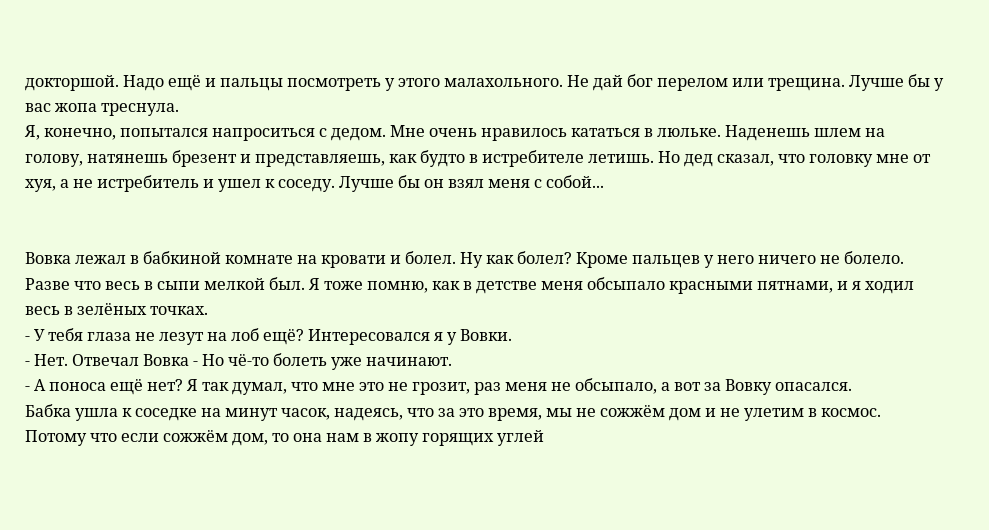докторшой. Надо ещё и пальцы посмотреть у этого малахольного. Не дай бог перелом или трещина. Лучше бы у вас жопа треснула.
Я, конечно, попытался напроситься с дедом. Мне очень нравилось кататься в люльке. Наденешь шлем на голову, натянешь брезент и представляешь, как будто в истребителе летишь. Но дед сказал, что головку мне от хуя, а не истребитель и ушел к соседу. Лучше бы он взял меня с собой...


Вовка лежал в бабкиной комнате на кровати и болел. Ну как болел? Кроме пальцев у него ничего не болело. Разве что весь в сыпи мелкой был. Я тоже помню, как в детстве меня обсыпало красными пятнами, и я ходил весь в зелёных точках.
- У тебя глаза не лезут на лоб ещё? Интересовался я у Вовки.
- Нет. Отвечал Вовка - Но чё-то болеть уже начинают.
- А поноса ещё нет? Я так думал, что мне это не грозит, раз меня не обсыпало, а вот за Вовку опасался.
Бабка ушла к соседке на минут часок, надеясь, что за это время, мы не сожжём дом и не улетим в космос. Потому что если сожжём дом, то она нам в жопу горящих углей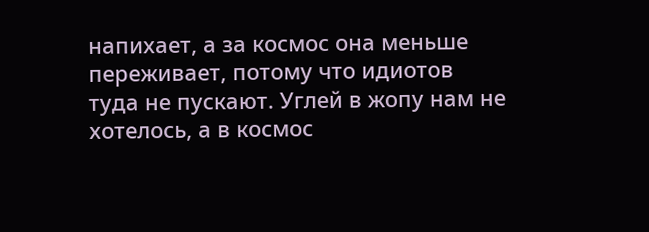напихает, а за космос она меньше переживает, потому что идиотов туда не пускают. Углей в жопу нам не хотелось, а в космос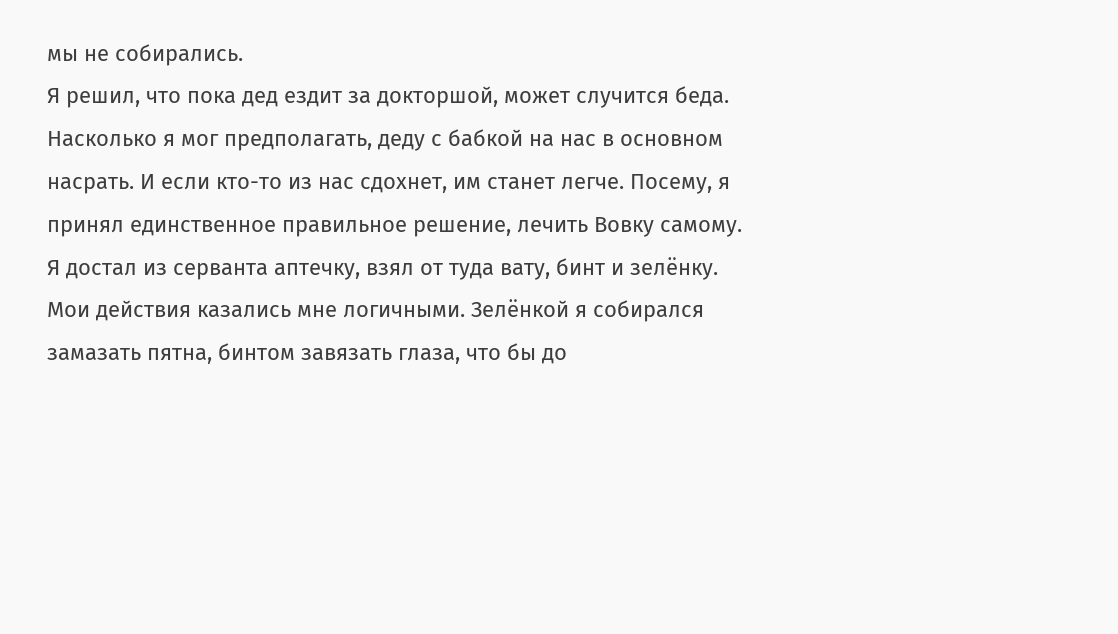мы не собирались.
Я решил, что пока дед ездит за докторшой, может случится беда. Насколько я мог предполагать, деду с бабкой на нас в основном насрать. И если кто-то из нас сдохнет, им станет легче. Посему, я принял единственное правильное решение, лечить Вовку самому. Я достал из серванта аптечку, взял от туда вату, бинт и зелёнку. Мои действия казались мне логичными. Зелёнкой я собирался замазать пятна, бинтом завязать глаза, что бы до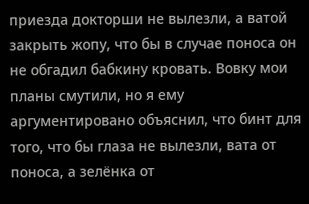приезда докторши не вылезли, а ватой закрыть жопу, что бы в случае поноса он не обгадил бабкину кровать. Вовку мои планы смутили, но я ему аргументировано объяснил, что бинт для того, что бы глаза не вылезли, вата от поноса, а зелёнка от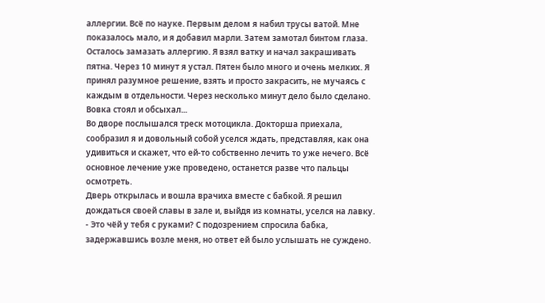аллергии. Всё по науке. Первым делом я набил трусы ватой. Мне показалось мало, и я добавил марли. Затем замотал бинтом глаза. Осталось замазать аллергию. Я взял ватку и начал закрашивать пятна. Через 10 минут я устал. Пятен было много и очень мелких. Я принял разумное решение, взять и просто закрасить, не мучаясь с каждым в отдельности. Через несколько минут дело было сделано. Вовка стоял и обсыхал...
Во дворе послышался треск мотоцикла. Докторша приехала, сообразил я и довольный собой уселся ждать, представляя, как она удивиться и скажет, что ей-то собственно лечить то уже нечего. Всё основное лечение уже проведено, останется разве что пальцы осмотреть.
Дверь открылась и вошла врачиха вместе с бабкой. Я решил дождаться своей славы в зале и, выйдя из комнаты, уселся на лавку.
- Это чёй у тебя с руками? С подозрением спросила бабка, задержавшись возле меня, но ответ ей было услышать не суждено.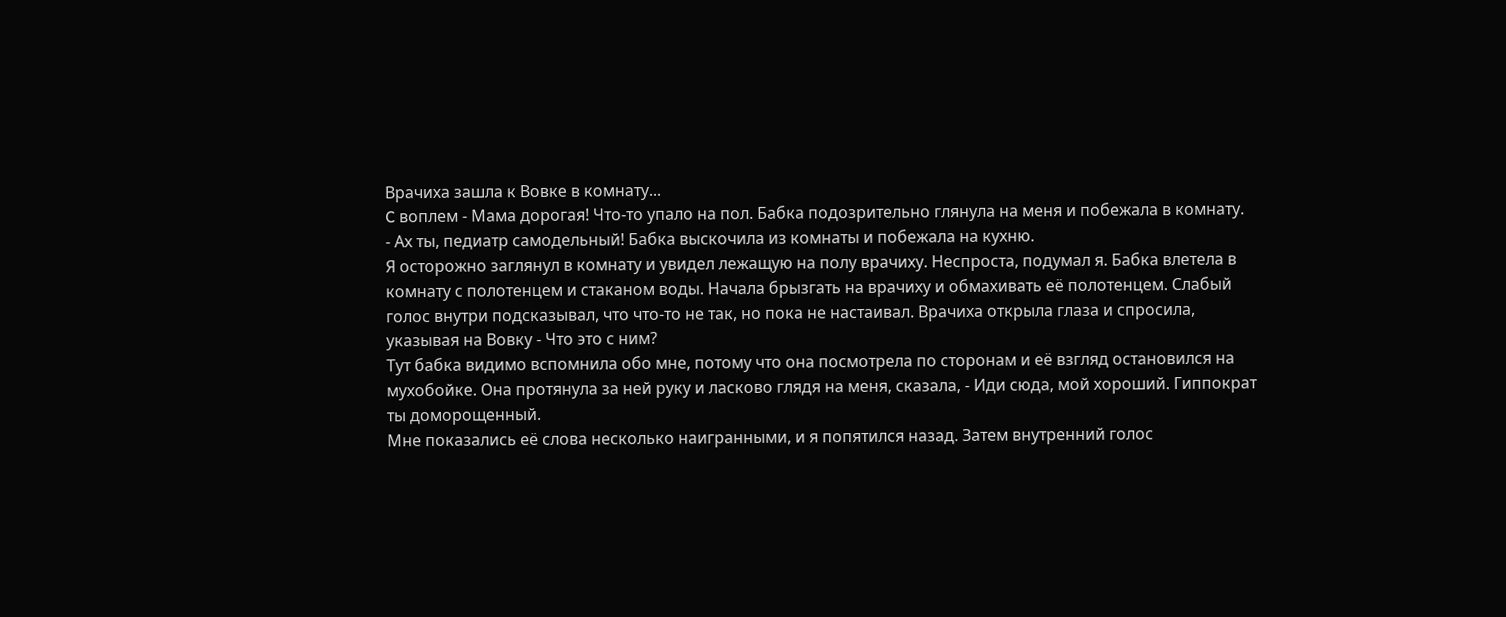Врачиха зашла к Вовке в комнату...
C воплем - Мама дорогая! Что-то упало на пол. Бабка подозрительно глянула на меня и побежала в комнату.
- Ах ты, педиатр самодельный! Бабка выскочила из комнаты и побежала на кухню.
Я осторожно заглянул в комнату и увидел лежащую на полу врачиху. Неспроста, подумал я. Бабка влетела в комнату с полотенцем и стаканом воды. Начала брызгать на врачиху и обмахивать её полотенцем. Слабый голос внутри подсказывал, что что-то не так, но пока не настаивал. Врачиха открыла глаза и спросила, указывая на Вовку - Что это с ним?
Тут бабка видимо вспомнила обо мне, потому что она посмотрела по сторонам и её взгляд остановился на мухобойке. Она протянула за ней руку и ласково глядя на меня, сказала, - Иди сюда, мой хороший. Гиппократ ты доморощенный.
Мне показались её слова несколько наигранными, и я попятился назад. Затем внутренний голос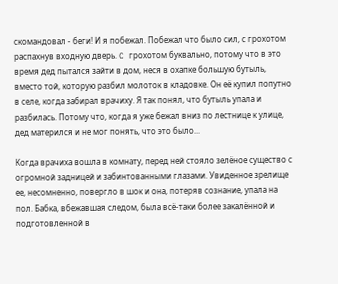скомандовал - беги! И я побежал. Побежал что было сил, с грохотом распахнув входную дверь. C грохотом буквально, потому что в это время дед пытался зайти в дом, неся в охапке большую бутыль, вместо той, которую разбил молоток в кладовке. Он её купил попутно в селе, когда забирал врачиху. Я так понял, что бутыль упала и разбилась. Потому что, когда я уже бежал вниз по лестнице к улице, дед матерился и не мог понять, что это было...

Когда врачиха вошла в комнату, перед ней стояло зелёное существо с огромной задницей и забинтованными глазами. Увиденное зрелище ее, несомненно, повергло в шок и она, потеряв сознание, упала на пол. Бабка, вбежавшая следом, была всё-таки более закалённой и подготовленной в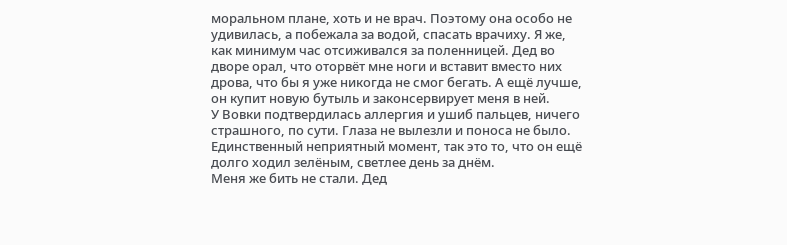моральном плане, хоть и не врач. Поэтому она особо не удивилась, а побежала за водой, спасать врачиху. Я же, как минимум час отсиживался за поленницей. Дед во дворе орал, что оторвёт мне ноги и вставит вместо них дрова, что бы я уже никогда не смог бегать. А ещё лучше, он купит новую бутыль и законсервирует меня в ней.
У Вовки подтвердилась аллергия и ушиб пальцев, ничего страшного, по сути. Глаза не вылезли и поноса не было. Единственный неприятный момент, так это то, что он ещё долго ходил зелёным, светлее день за днём.
Меня же бить не стали. Дед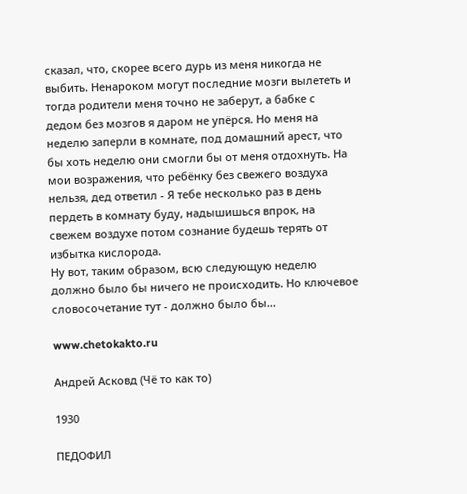сказал, что, скорее всего дурь из меня никогда не выбить. Ненароком могут последние мозги вылететь и тогда родители меня точно не заберут, а бабке с дедом без мозгов я даром не упёрся. Но меня на неделю заперли в комнате, под домашний арест, что бы хоть неделю они смогли бы от меня отдохнуть. На мои возражения, что ребёнку без свежего воздуха нельзя, дед ответил - Я тебе несколько раз в день пердеть в комнату буду, надышишься впрок, на свежем воздухе потом сознание будешь терять от избытка кислорода.
Ну вот, таким образом, всю следующую неделю должно было бы ничего не происходить. Но ключевое словосочетание тут - должно было бы...

www.chetokakto.ru

Андрей Асковд (Чё то как то)

1930

ПЕДОФИЛ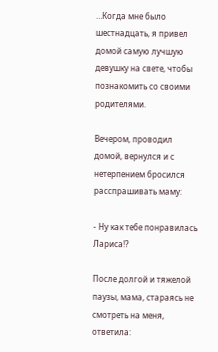…Когда мне было шестнадцать, я привел домой самую лучшую девушку на свете, чтобы познакомить со своими родителями.

Вечером, проводил домой, вернулся и с нетерпением бросился расспрашивать маму:

- Ну как тебе понравилась Лариса!?

После долгой и тяжелой паузы, мама, стараясь не смотреть на меня, ответила: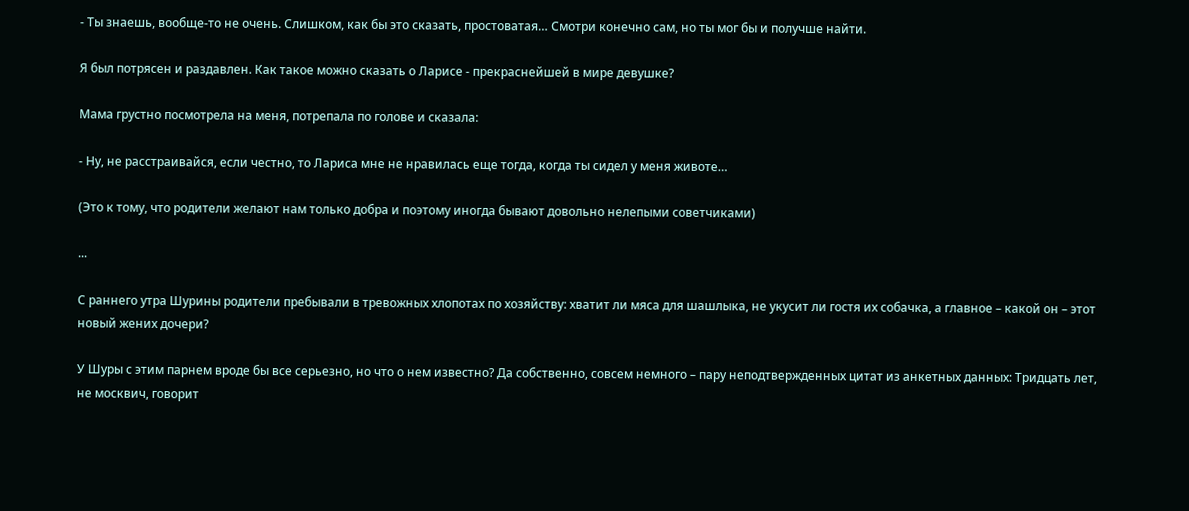- Ты знаешь, вообще-то не очень. Слишком, как бы это сказать, простоватая… Смотри конечно сам, но ты мог бы и получше найти.

Я был потрясен и раздавлен. Как такое можно сказать о Ларисе - прекраснейшей в мире девушке?

Мама грустно посмотрела на меня, потрепала по голове и сказала:

- Ну, не расстраивайся, если честно, то Лариса мне не нравилась еще тогда, когда ты сидел у меня животе…

(Это к тому, что родители желают нам только добра и поэтому иногда бывают довольно нелепыми советчиками)

...

С раннего утра Шурины родители пребывали в тревожных хлопотах по хозяйству: хватит ли мяса для шашлыка, не укусит ли гостя их собачка, а главное – какой он – этот новый жених дочери?

У Шуры с этим парнем вроде бы все серьезно, но что о нем известно? Да собственно, совсем немного – пару неподтвержденных цитат из анкетных данных: Тридцать лет, не москвич, говорит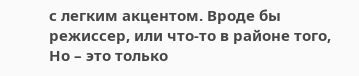с легким акцентом. Вроде бы режиссер, или что-то в районе того, Но – это только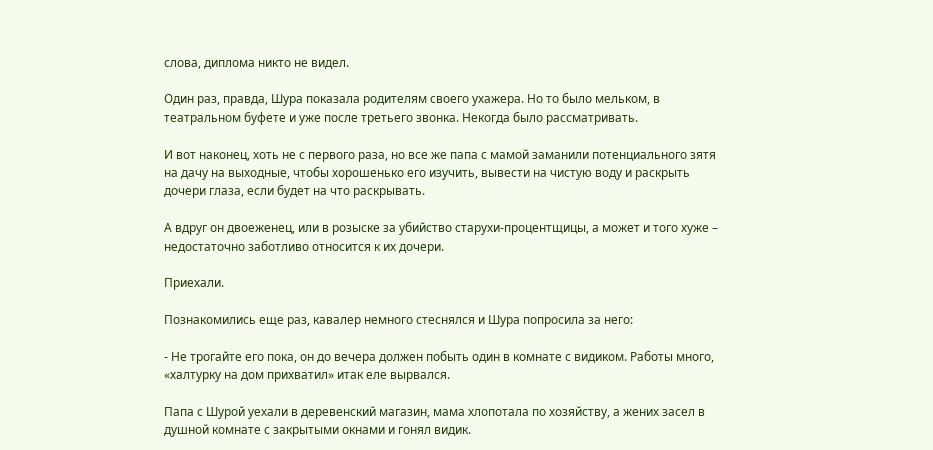слова, диплома никто не видел.

Один раз, правда, Шура показала родителям своего ухажера. Но то было мельком, в театральном буфете и уже после третьего звонка. Некогда было рассматривать.

И вот наконец, хоть не с первого раза, но все же папа с мамой заманили потенциального зятя на дачу на выходные, чтобы хорошенько его изучить, вывести на чистую воду и раскрыть дочери глаза, если будет на что раскрывать.

А вдруг он двоеженец, или в розыске за убийство старухи-процентщицы, а может и того хуже – недостаточно заботливо относится к их дочери.

Приехали.

Познакомились еще раз, кавалер немного стеснялся и Шура попросила за него:

- Не трогайте его пока, он до вечера должен побыть один в комнате с видиком. Работы много, «халтурку на дом прихватил» итак еле вырвался.

Папа с Шурой уехали в деревенский магазин, мама хлопотала по хозяйству, а жених засел в душной комнате с закрытыми окнами и гонял видик.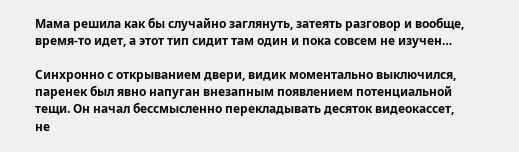Мама решила как бы случайно заглянуть, затеять разговор и вообще, время-то идет, а этот тип сидит там один и пока совсем не изучен…

Синхронно с открыванием двери, видик моментально выключился, паренек был явно напуган внезапным появлением потенциальной тещи. Он начал бессмысленно перекладывать десяток видеокассет, не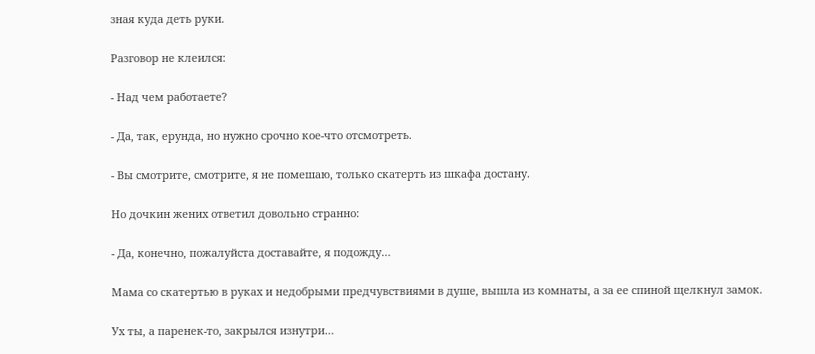зная куда деть руки.

Разговор не клеился:

- Над чем работаете?

- Да, так, ерунда, но нужно срочно кое-что отсмотреть.

- Вы смотрите, смотрите, я не помешаю, только скатерть из шкафа достану.

Но дочкин жених ответил довольно странно:

- Да, конечно, пожалуйста доставайте, я подожду…

Мама со скатертью в руках и недобрыми предчувствиями в душе, вышла из комнаты, а за ее спиной щелкнул замок.

Ух ты, а паренек-то, закрылся изнутри…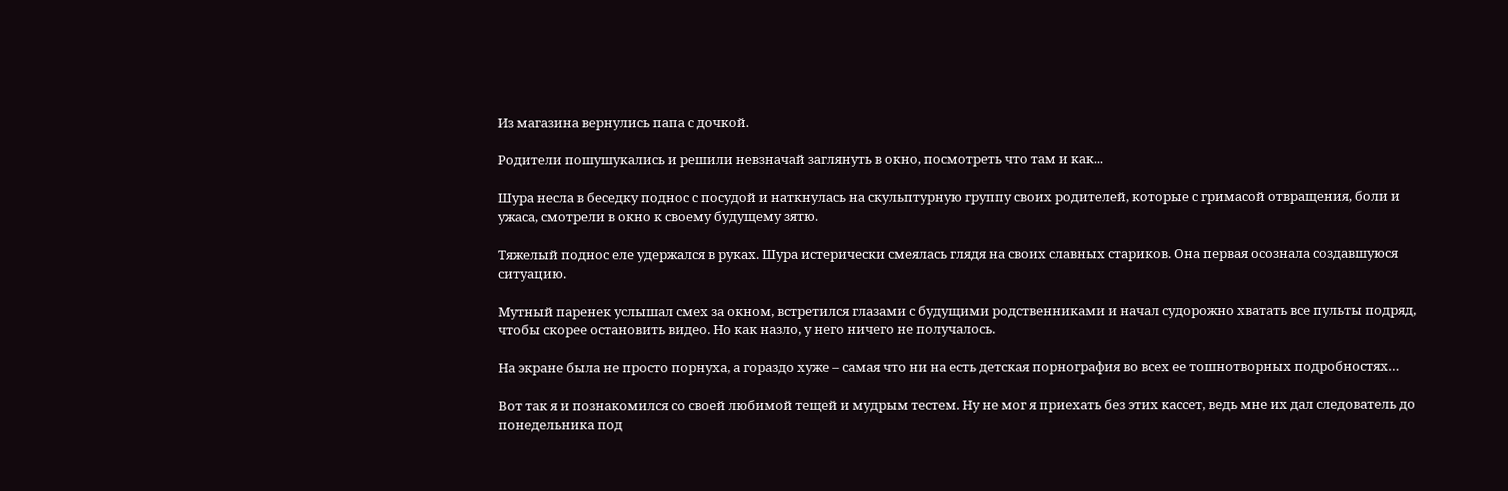Из магазина вернулись папа с дочкой.

Родители пошушукались и решили невзначай заглянуть в окно, посмотреть что там и как...

Шура несла в беседку поднос с посудой и наткнулась на скульптурную группу своих родителей, которые с гримасой отвращения, боли и ужаса, смотрели в окно к своему будущему зятю.

Тяжелый поднос еле удержался в руках. Шура истерически смеялась глядя на своих славных стариков. Она первая осознала создавшуюся ситуацию.

Мутный паренек услышал смех за окном, встретился глазами с будущими родственниками и начал судорожно хватать все пульты подряд, чтобы скорее остановить видео. Но как назло, у него ничего не получалось.

На экране была не просто порнуха, а гораздо хуже – самая что ни на есть детская порнография во всех ее тошнотворных подробностях…

Вот так я и познакомился со своей любимой тещей и мудрым тестем. Ну не мог я приехать без этих кассет, ведь мне их дал следователь до понедельника под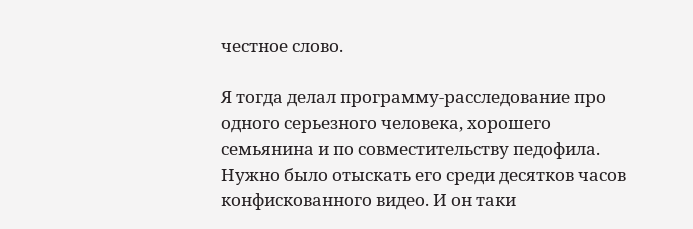честное слово.

Я тогда делал программу-расследование про одного серьезного человека, хорошего семьянина и по совместительству педофила. Нужно было отыскать его среди десятков часов конфискованного видео. И он таки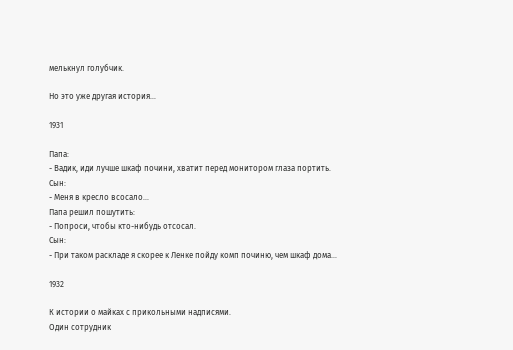мелькнул голубчик.

Но это уже другая история…

1931

Папа:
- Вадик, иди лучше шкаф почини, хватит перед монитором глаза портить.
Сын:
- Меня в кресло всосало...
Папа решил пошутить:
- Попроси, чтобы кто-нибудь отсосал.
Сын:
- При таком раскладе я скорее к Ленке пойду комп починю, чем шкаф дома...

1932

К истории о майках с прикольными надписями.
Один сотрудник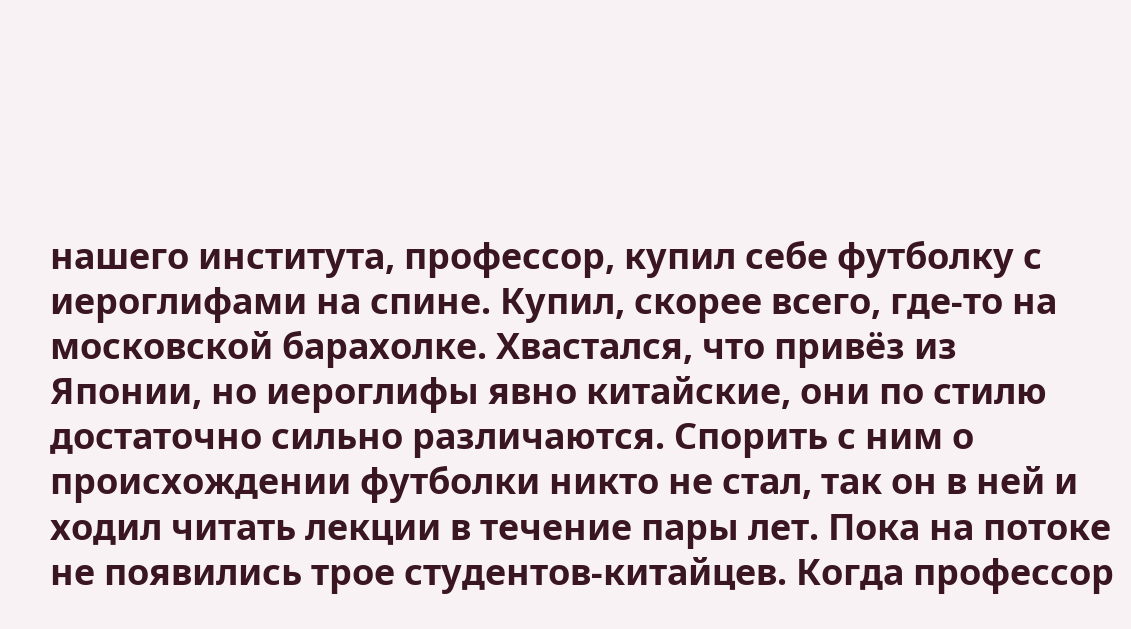нашего института, профессор, купил себе футболку с иероглифами на спине. Купил, скорее всего, где-то на московской барахолке. Хвастался, что привёз из Японии, но иероглифы явно китайские, они по стилю достаточно сильно различаются. Спорить с ним о происхождении футболки никто не стал, так он в ней и ходил читать лекции в течение пары лет. Пока на потоке не появились трое студентов-китайцев. Когда профессор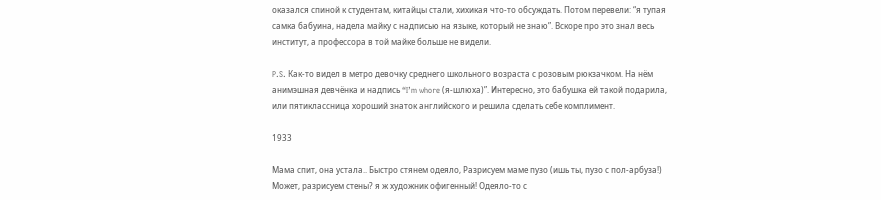оказался спиной к студентам, китайцы стали, хихикая что-то обсуждать. Потом перевели: “я тупая самка бабуина, надела майку с надписью на языке, который не знаю”. Вскоре про это знал весь институт, а профессора в той майке больше не видели.

P.S. Как-то видел в метро девочку среднего школьного возраста с розовым рюкзачком. На нём анимэшная девчёнка и надпись “I’m whore (я-шлюха)”. Интересно, это бабушка ей такой подарила, или пятиклассница хороший знаток английского и решила сделать себе комплимент.

1933

Мама спит, она устала.. Быстро стянем одеяло, Разрисуем маме пузо (ишь ты, пузо с пол-арбуза!) Может, разрисуем стены? я ж художник офигенный! Одеяло-то с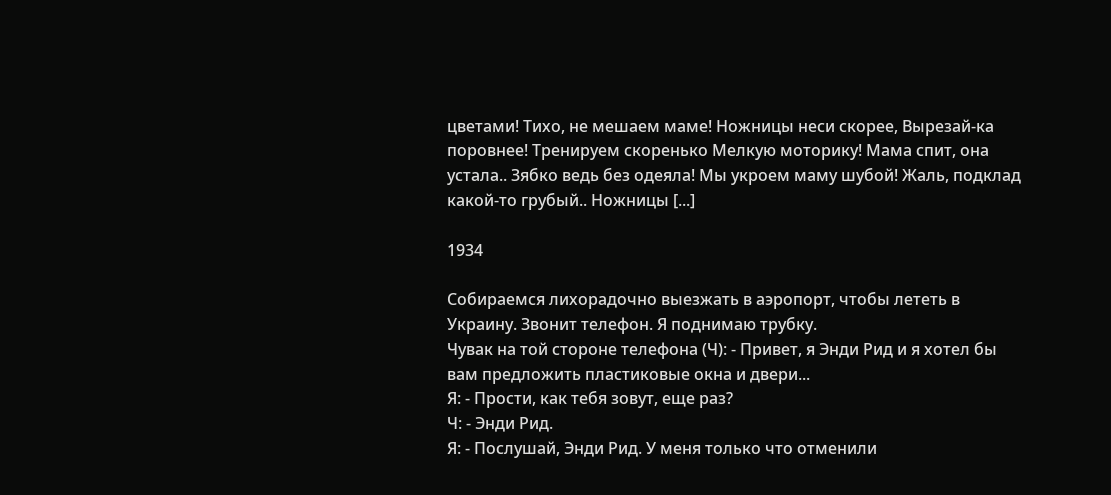цветами! Тихо, не мешаем маме! Ножницы неси скорее, Вырезай-ка поровнее! Тренируем скоренько Мелкую моторику! Мама спит, она устала.. Зябко ведь без одеяла! Мы укроем маму шубой! Жаль, подклад какой-то грубый.. Ножницы [...]

1934

Собираемся лихорадочно выезжать в аэропорт, чтобы лететь в Украину. Звонит телефон. Я поднимаю трубку.
Чувак на той стороне телефона (Ч): - Привет, я Энди Рид и я хотел бы вам предложить пластиковые окна и двери...
Я: - Прости, как тебя зовут, еще раз?
Ч: - Энди Рид.
Я: - Послушай, Энди Рид. У меня только что отменили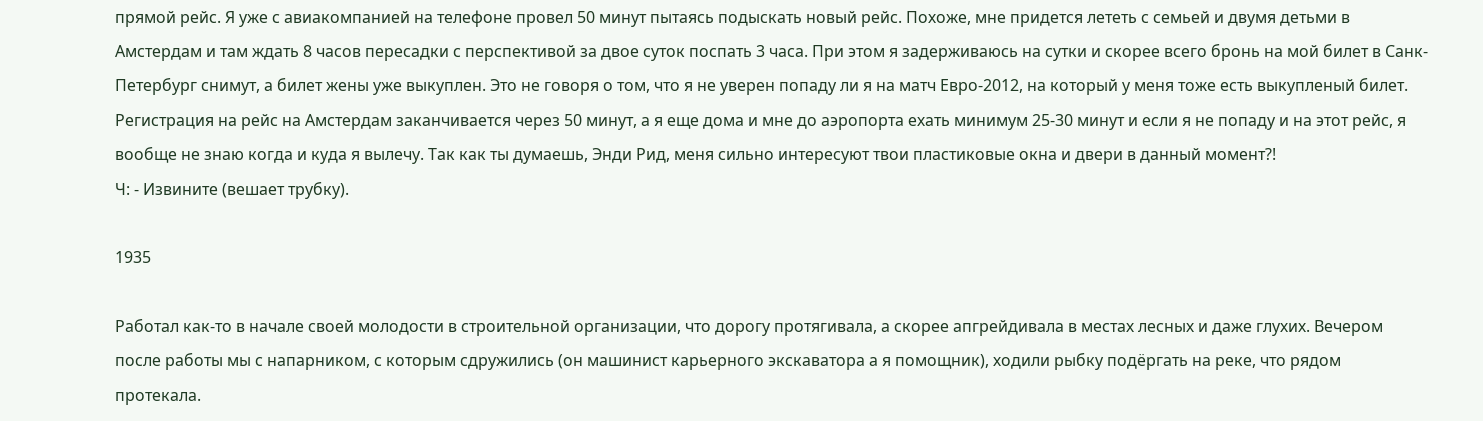прямой рейс. Я уже с авиакомпанией на телефоне провел 50 минут пытаясь подыскать новый рейс. Похоже, мне придется лететь с семьей и двумя детьми в Амстердам и там ждать 8 часов пересадки с перспективой за двое суток поспать 3 часа. При этом я задерживаюсь на сутки и скорее всего бронь на мой билет в Санк-Петербург снимут, а билет жены уже выкуплен. Это не говоря о том, что я не уверен попаду ли я на матч Евро-2012, на который у меня тоже есть выкупленый билет. Регистрация на рейс на Амстердам заканчивается через 50 минут, а я еще дома и мне до аэропорта ехать минимум 25-30 минут и если я не попаду и на этот рейс, я вообще не знаю когда и куда я вылечу. Так как ты думаешь, Энди Рид, меня сильно интересуют твои пластиковые окна и двери в данный момент?!
Ч: - Извините (вешает трубку).

1935

Работал как-то в начале своей молодости в строительной организации, что дорогу протягивала, а скорее апгрейдивала в местах лесных и даже глухих. Вечером после работы мы с напарником, с которым сдружились (он машинист карьерного экскаватора а я помощник), ходили рыбку подёргать на реке, что рядом протекала.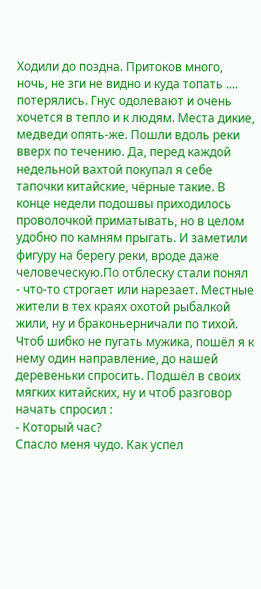Ходили до поздна. Притоков много, ночь, не зги не видно и куда топать .... потерялись. Гнус одолевают и очень хочется в тепло и к людям. Места дикие, медведи опять-же. Пошли вдоль реки вверх по течению. Да, перед каждой недельной вахтой покупал я себе тапочки китайские, чёрные такие. В конце недели подошвы приходилось проволочкой приматывать, но в целом удобно по камням прыгать. И заметили фигуру на берегу реки, вроде даже человеческую.По отблеску стали понял - что-то строгает или нарезает. Местные жители в тех краях охотой рыбалкой жили, ну и браконьерничали по тихой. Чтоб шибко не пугать мужика, пошёл я к нему один направление, до нашей деревеньки спросить. Подшёл в своих мягких китайских, ну и чтоб разговор начать спросил :
- Который час?
Спасло меня чудо. Как успел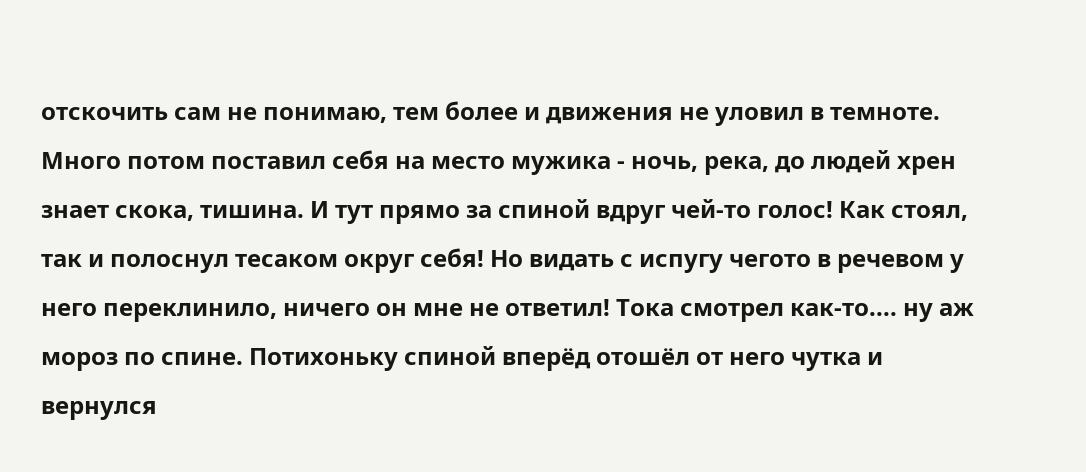отскочить сам не понимаю, тем более и движения не уловил в темноте. Много потом поставил себя на место мужика - ночь, река, до людей хрен знает скока, тишина. И тут прямо за спиной вдруг чей-то голос! Как стоял, так и полоснул тесаком округ себя! Но видать с испугу чегото в речевом у него переклинило, ничего он мне не ответил! Тока смотрел как-то.... ну аж мороз по спине. Потихоньку спиной вперёд отошёл от него чутка и вернулся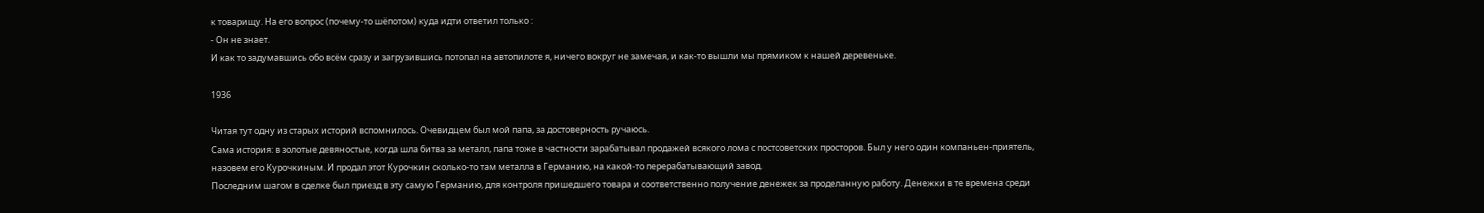к товарищу. На его вопрос (почему-то шёпотом) куда идти ответил только :
- Он не знает.
И как то задумавшись обо всём сразу и загрузившись потопал на автопилоте я, ничего вокруг не замечая, и как-то вышли мы прямиком к нашей деревеньке.

1936

Читая тут одну из старых историй вспомнилось. Очевидцем был мой папа, за достоверность ручаюсь.
Сама история: в золотые девяностые, когда шла битва за металл, папа тоже в частности зарабатывал продажей всякого лома с постсоветских просторов. Был у него один компаньен-приятель, назовем его Курочкиным. И продал этот Курочкин сколько-то там металла в Германию, на какой-то перерабатывающий завод.
Последним шагом в сделке был приезд в эту самую Германию, для контроля пришедшего товара и соответственно получение денежек за проделанную работу. Денежки в те времена среди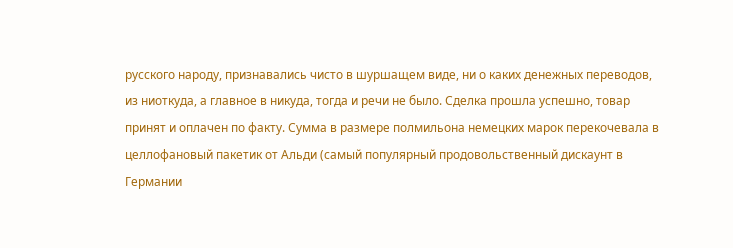русского народу, признавались чисто в шуршащем виде, ни о каких денежных переводов, из ниоткуда, а главное в никуда, тогда и речи не было. Сделка прошла успешно, товар принят и оплачен по факту. Сумма в размере полмильона немецких марок перекочевала в целлофановый пакетик от Альди (самый популярный продовольственный дискаунт в Германии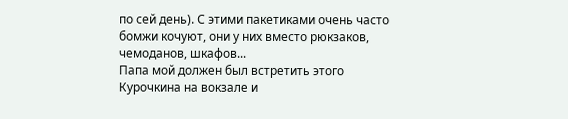по сей день). С этими пакетиками очень часто бомжи кочуют, они у них вместо рюкзаков, чемоданов, шкафов...
Папа мой должен был встретить этого Курочкина на вокзале и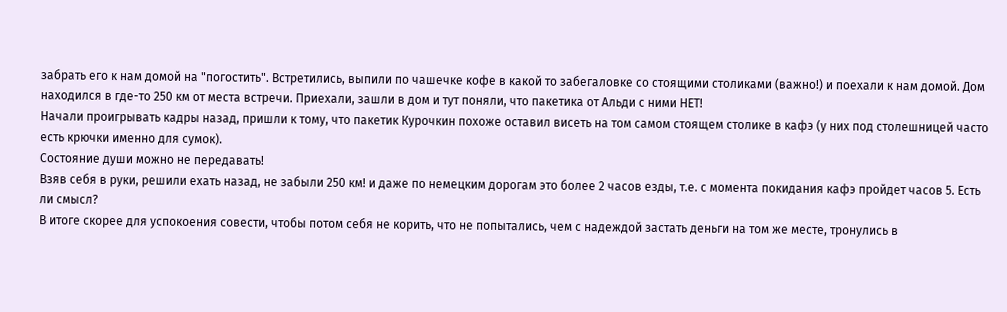забрать его к нам домой на "погостить". Встретились, выпили по чашечке кофе в какой то забегаловке со стоящими столиками (важно!) и поехали к нам домой. Дом находился в где-то 250 км от места встречи. Приехали, зашли в дом и тут поняли, что пакетика от Альди с ними НЕТ!
Начали проигрывать кадры назад, пришли к тому, что пакетик Курочкин похоже оставил висеть на том самом стоящем столике в кафэ (у них под столешницей часто есть крючки именно для сумок).
Состояние души можно не передавать!
Взяв себя в руки, решили ехать назад, не забыли 250 км! и даже по немецким дорогам это более 2 часов езды, т.е. с момента покидания кафэ пройдет часов 5. Есть ли смысл?
В итоге скорее для успокоения совести, чтобы потом себя не корить, что не попытались, чем с надеждой застать деньги на том же месте, тронулись в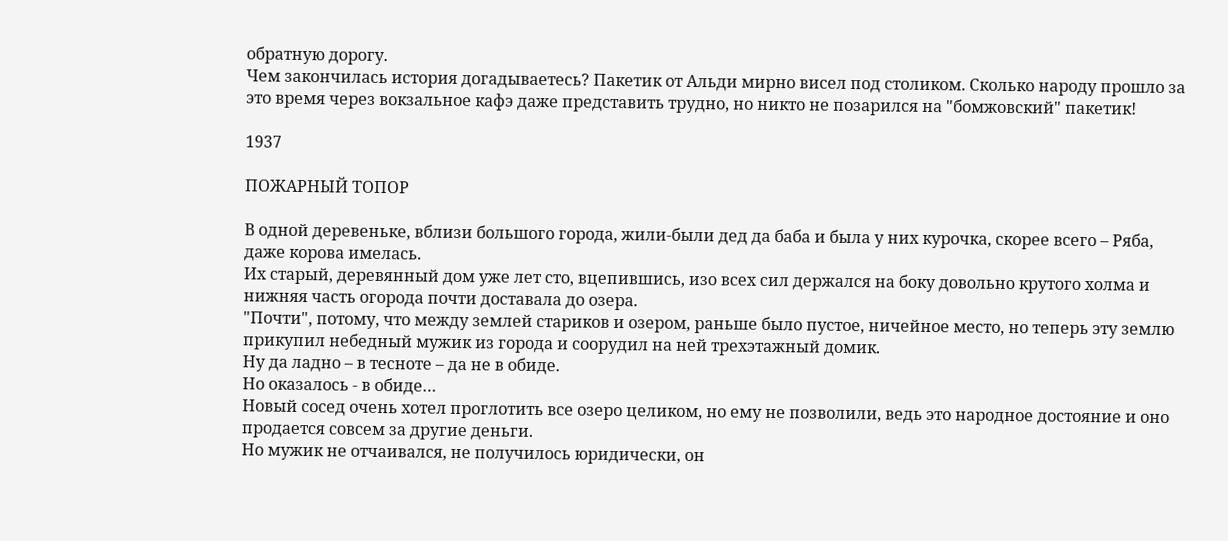обратную дорогу.
Чем закончилась история догадываетесь? Пакетик от Альди мирно висел под столиком. Сколько народу прошло за это время через вокзальное кафэ даже представить трудно, но никто не позарился на "бомжовский" пакетик!

1937

ПОЖАРНЫЙ ТОПОР

В одной деревеньке, вблизи большого города, жили-были дед да баба и была у них курочка, скорее всего – Ряба, даже корова имелась.
Их старый, деревянный дом уже лет сто, вцепившись, изо всех сил держался на боку довольно крутого холма и нижняя часть огорода почти доставала до озера.
"Почти", потому, что между землей стариков и озером, раньше было пустое, ничейное место, но теперь эту землю прикупил небедный мужик из города и соорудил на ней трехэтажный домик.
Ну да ладно – в тесноте – да не в обиде.
Но оказалось - в обиде…
Новый сосед очень хотел проглотить все озеро целиком, но ему не позволили, ведь это народное достояние и оно продается совсем за другие деньги.
Но мужик не отчаивался, не получилось юридически, он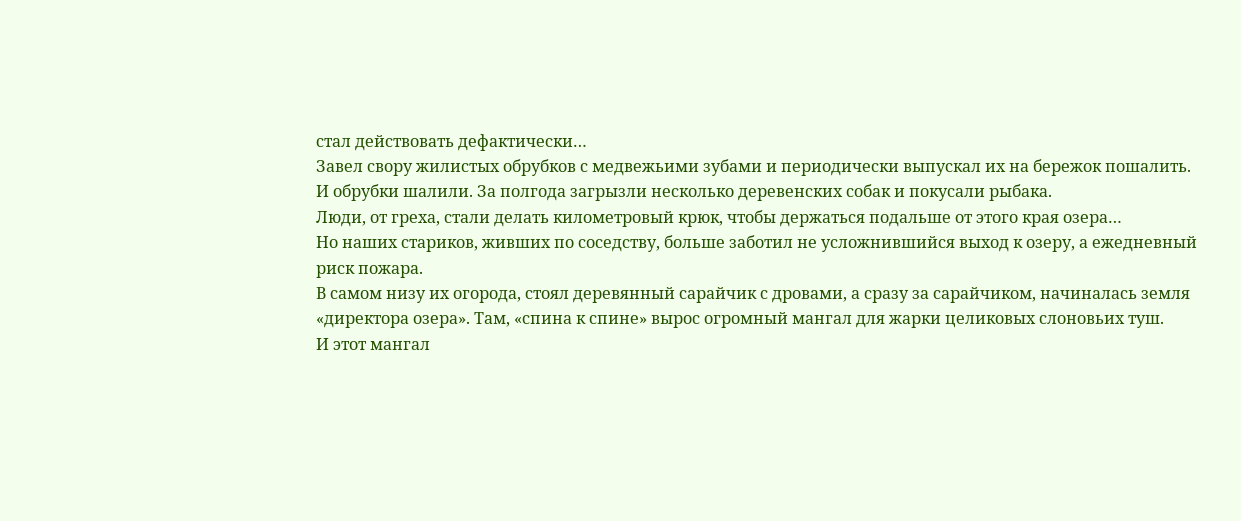стал действовать дефактически…
Завел свору жилистых обрубков с медвежьими зубами и периодически выпускал их на бережок пошалить.
И обрубки шалили. За полгода загрызли несколько деревенских собак и покусали рыбака.
Люди, от греха, стали делать километровый крюк, чтобы держаться подальше от этого края озера…
Но наших стариков, живших по соседству, больше заботил не усложнившийся выход к озеру, а ежедневный риск пожара.
В самом низу их огорода, стоял деревянный сарайчик с дровами, а сразу за сарайчиком, начиналась земля «директора озера». Там, «спина к спине» вырос огромный мангал для жарки целиковых слоновьих туш.
И этот мангал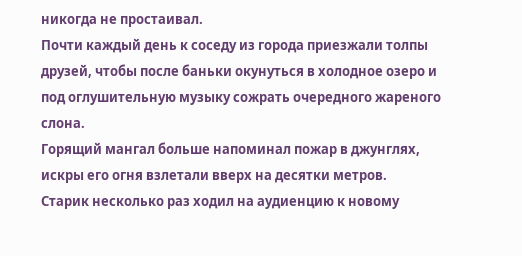никогда не простаивал.
Почти каждый день к соседу из города приезжали толпы друзей, чтобы после баньки окунуться в холодное озеро и под оглушительную музыку сожрать очередного жареного слона.
Горящий мангал больше напоминал пожар в джунглях, искры его огня взлетали вверх на десятки метров.
Старик несколько раз ходил на аудиенцию к новому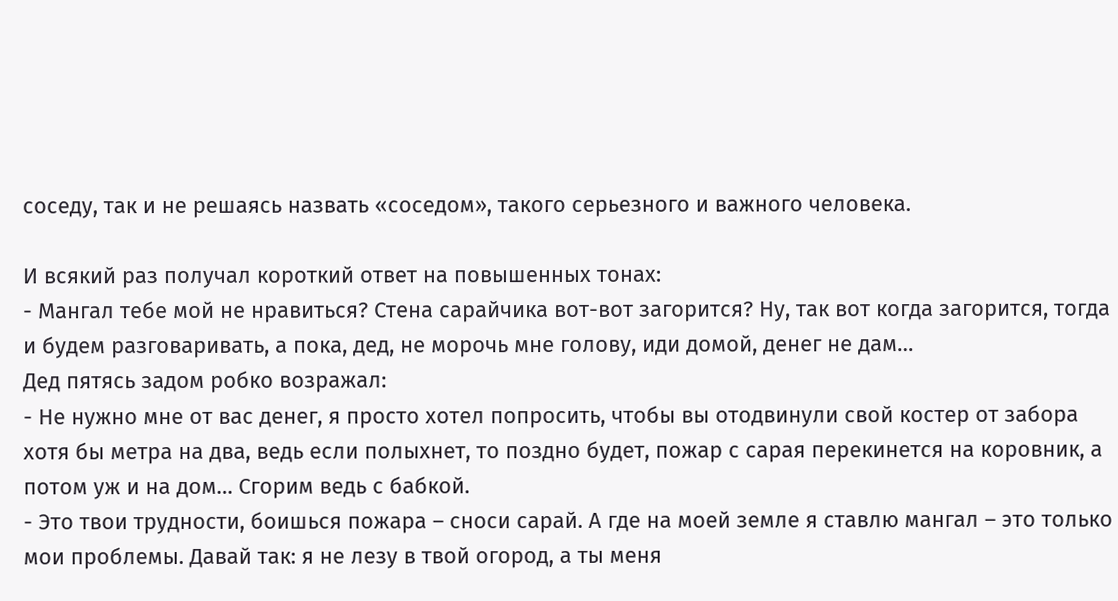соседу, так и не решаясь назвать «соседом», такого серьезного и важного человека.

И всякий раз получал короткий ответ на повышенных тонах:
- Мангал тебе мой не нравиться? Стена сарайчика вот-вот загорится? Ну, так вот когда загорится, тогда и будем разговаривать, а пока, дед, не морочь мне голову, иди домой, денег не дам…
Дед пятясь задом робко возражал:
- Не нужно мне от вас денег, я просто хотел попросить, чтобы вы отодвинули свой костер от забора хотя бы метра на два, ведь если полыхнет, то поздно будет, пожар с сарая перекинется на коровник, а потом уж и на дом… Сгорим ведь с бабкой.
- Это твои трудности, боишься пожара – сноси сарай. А где на моей земле я ставлю мангал – это только мои проблемы. Давай так: я не лезу в твой огород, а ты меня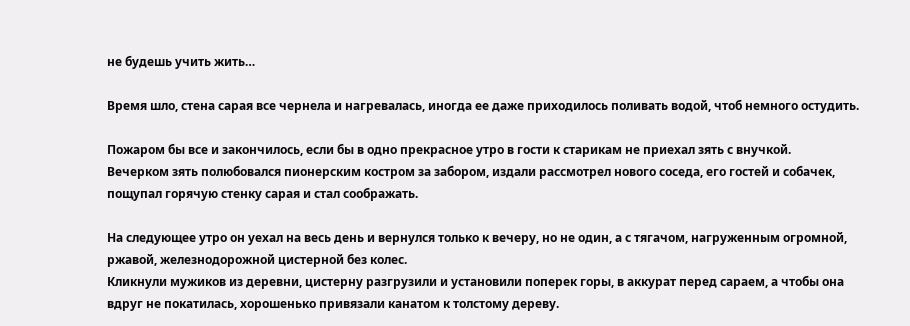не будешь учить жить…

Время шло, стена сарая все чернела и нагревалась, иногда ее даже приходилось поливать водой, чтоб немного остудить.

Пожаром бы все и закончилось, если бы в одно прекрасное утро в гости к старикам не приехал зять с внучкой.
Вечерком зять полюбовался пионерским костром за забором, издали рассмотрел нового соседа, его гостей и собачек, пощупал горячую стенку сарая и стал соображать.

На следующее утро он уехал на весь день и вернулся только к вечеру, но не один, а с тягачом, нагруженным огромной, ржавой, железнодорожной цистерной без колес.
Кликнули мужиков из деревни, цистерну разгрузили и установили поперек горы, в аккурат перед сараем, а чтобы она вдруг не покатилась, хорошенько привязали канатом к толстому дереву.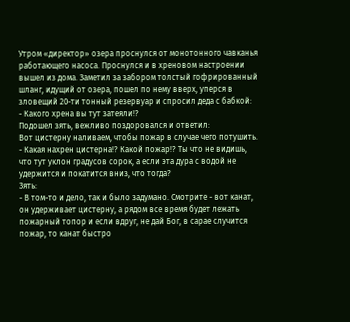Утром «директор» озера проснулся от монотонного чавканья работающего насоса. Проснулся и в хреновом настроении вышел из дома. Заметил за забором толстый гофрированный шланг, идущий от озера, пошел по нему вверх, уперся в зловещий 20-ти тонный резервуар и спросил деда с бабкой:
- Какого хрена вы тут затеяли!?
Подошел зять, вежливо поздоровался и ответил:
Вот цистерну наливаем, чтобы пожар в случае чего потушить.
- Какая нахрен цистерна!? Какой пожар!? Ты что не видишь, что тут уклон градусов сорок, а если эта дура с водой не удержится и покатится вниз, что тогда?
Зять:
- В том-то и дело, так и было задумано. Смотрите - вот канат, он удерживает цистерну, а рядом все время будет лежать пожарный топор и если вдруг, не дай Бог, в сарае случится пожар, то канат быстро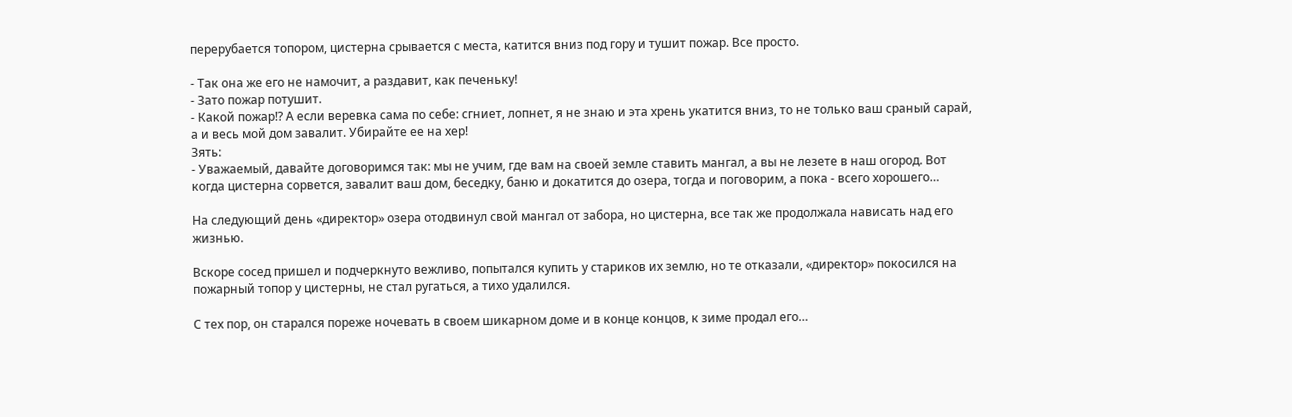перерубается топором, цистерна срывается с места, катится вниз под гору и тушит пожар. Все просто.

- Так она же его не намочит, а раздавит, как печеньку!
- Зато пожар потушит.
- Какой пожар!? А если веревка сама по себе: сгниет, лопнет, я не знаю и эта хрень укатится вниз, то не только ваш сраный сарай, а и весь мой дом завалит. Убирайте ее на хер!
Зять:
- Уважаемый, давайте договоримся так: мы не учим, где вам на своей земле ставить мангал, а вы не лезете в наш огород. Вот когда цистерна сорвется, завалит ваш дом, беседку, баню и докатится до озера, тогда и поговорим, а пока - всего хорошего…

На следующий день «директор» озера отодвинул свой мангал от забора, но цистерна, все так же продолжала нависать над его жизнью.

Вскоре сосед пришел и подчеркнуто вежливо, попытался купить у стариков их землю, но те отказали, «директор» покосился на пожарный топор у цистерны, не стал ругаться, а тихо удалился.

С тех пор, он старался пореже ночевать в своем шикарном доме и в конце концов, к зиме продал его…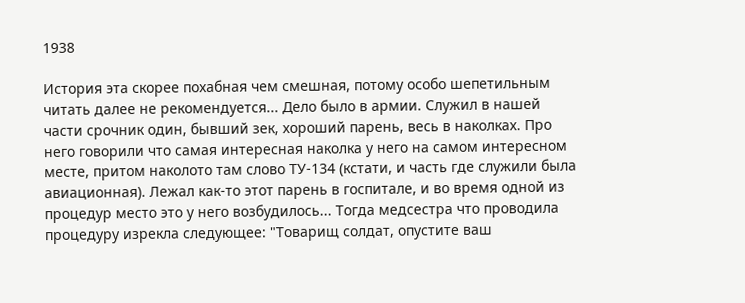1938

История эта скорее похабная чем смешная, потому особо шепетильным читать далее не рекомендуется... Дело было в армии. Служил в нашей части срочник один, бывший зек, хороший парень, весь в наколках. Про него говорили что самая интересная наколка у него на самом интересном месте, притом наколото там слово ТУ-134 (кстати, и часть где служили была авиационная). Лежал как-то этот парень в госпитале, и во время одной из процедур место это у него возбудилось... Тогда медсестра что проводила процедуру изрекла следующее: "Товарищ солдат, опустите ваш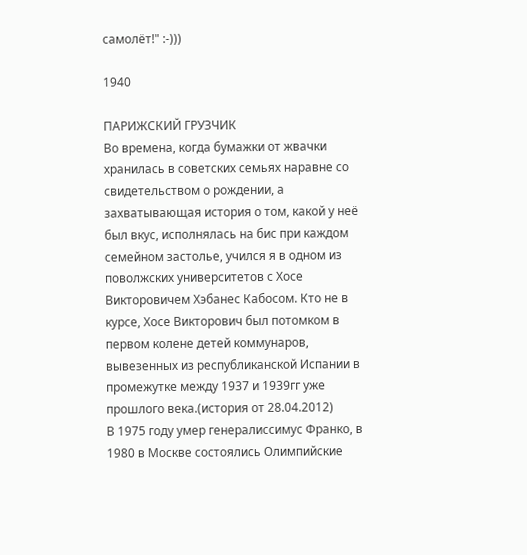самолёт!" :-)))

1940

ПАРИЖСКИЙ ГРУЗЧИК
Во времена, когда бумажки от жвачки хранилась в советских семьях наравне со свидетельством о рождении, а захватывающая история о том, какой у неё был вкус, исполнялась на бис при каждом семейном застолье, учился я в одном из поволжских университетов с Хосе Викторовичем Хэбанес Кабосом. Кто не в курсе, Хосе Викторович был потомком в первом колене детей коммунаров, вывезенных из республиканской Испании в промежутке между 1937 и 1939гг уже прошлого века.(история от 28.04.2012)
В 1975 году умер генералиссимус Франко, в 1980 в Москве состоялись Олимпийские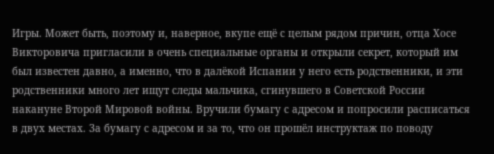Игры. Может быть, поэтому и, наверное, вкупе ещё с целым рядом причин, отца Хосе Викторовича пригласили в очень специальные органы и открыли секрет, который им был известен давно, а именно, что в далёкой Испании у него есть родственники, и эти родственники много лет ищут следы мальчика, сгинувшего в Советской России накануне Второй Мировой войны. Вручили бумагу с адресом и попросили расписаться в двух местах. За бумагу с адресом и за то, что он прошёл инструктаж по поводу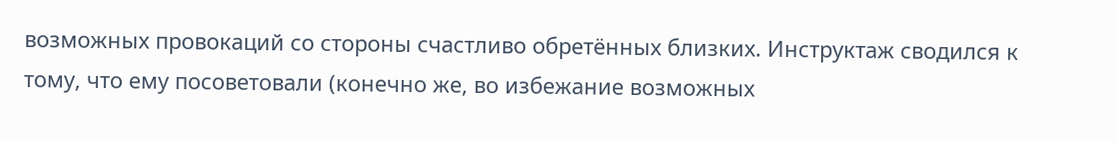возможных провокаций со стороны счастливо обретённых близких. Инструктаж сводился к тому, что ему посоветовали (конечно же, во избежание возможных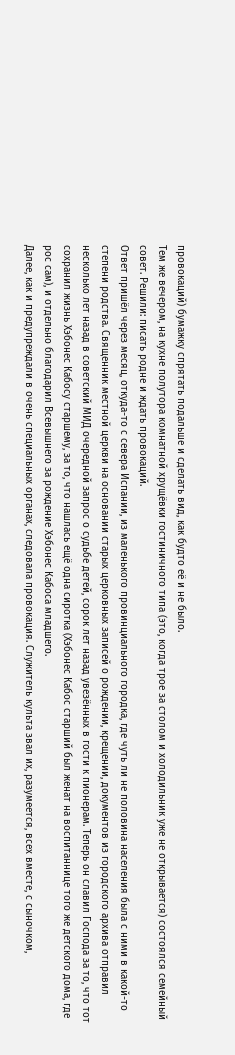провокаций) бумажку спрятать подальше и сделать вид, как будто её и не было.
Тем же вечером, на кухне полутора комнатной хрущёвки гостиничного типа (это, когда трое за столом и холодильник уже не открывается) состоялся семейный совет. Решили: писать родне и ждать провокаций.
Ответ пришёл через месяц, откуда-то с севера Испании, из маленького провинциального городка, где чуть ли не половина населения была с ними в какой-то степени родства. Священник местной церкви на основании старых церковных записей о рождении, крещении, документов из городского архива отправил несколько лет назад в советский МИД очередной запрос о судьбе детей, сорок лет назад увезённых в гости к пионерам. Теперь он славил Господа за то, что тот сохранил жизнь Хэбонес Кабосу старшему, за то, что нашлась ещё одна сиротка (Хэбонес Кабос старший был женат на воспитаннице того же детского дома, где рос сам), и отдельно благодарил Всевышнего за рождение Хэбонес Кабоса младшего.
Далее, как и предупреждали в очень специальных органах, следовала провокация. Служитель культа звал их, разумеется, всех вместе, с сыночком,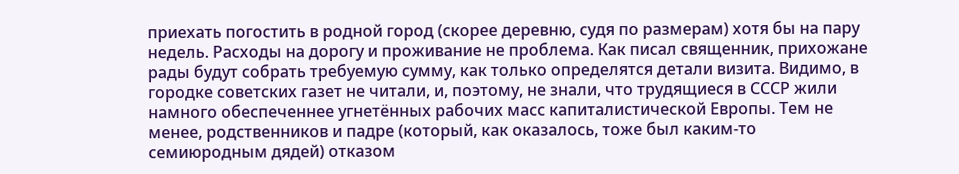приехать погостить в родной город (скорее деревню, судя по размерам) хотя бы на пару недель. Расходы на дорогу и проживание не проблема. Как писал священник, прихожане рады будут собрать требуемую сумму, как только определятся детали визита. Видимо, в городке советских газет не читали, и, поэтому, не знали, что трудящиеся в СССР жили намного обеспеченнее угнетённых рабочих масс капиталистической Европы. Тем не менее, родственников и падре (который, как оказалось, тоже был каким-то семиюродным дядей) отказом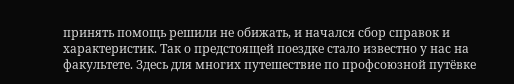принять помощь решили не обижать, и начался сбор справок и характеристик. Так о предстоящей поездке стало известно у нас на факультете. Здесь для многих путешествие по профсоюзной путёвке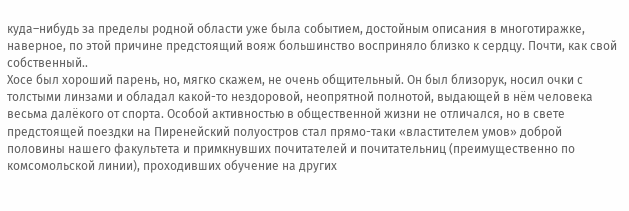куда–нибудь за пределы родной области уже была событием, достойным описания в многотиражке, наверное, по этой причине предстоящий вояж большинство восприняло близко к сердцу. Почти, как свой собственный..
Хосе был хороший парень, но, мягко скажем, не очень общительный. Он был близорук, носил очки с толстыми линзами и обладал какой-то нездоровой, неопрятной полнотой, выдающей в нём человека весьма далёкого от спорта. Особой активностью в общественной жизни не отличался, но в свете предстоящей поездки на Пиренейский полуостров стал прямо-таки «властителем умов» доброй половины нашего факультета и примкнувших почитателей и почитательниц (преимущественно по комсомольской линии), проходивших обучение на других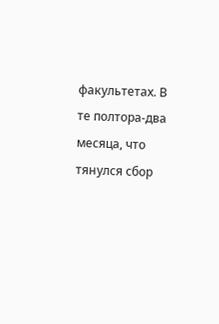факультетах. В те полтора-два месяца, что тянулся сбор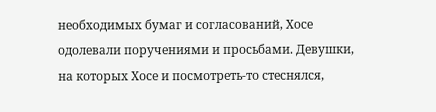необходимых бумаг и согласований, Хосе одолевали поручениями и просьбами. Девушки, на которых Хосе и посмотреть-то стеснялся,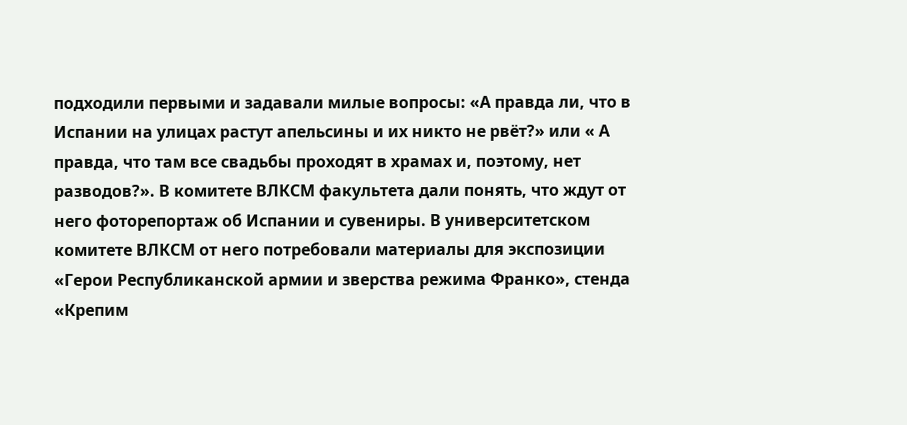подходили первыми и задавали милые вопросы: «А правда ли, что в Испании на улицах растут апельсины и их никто не рвёт?» или « А правда, что там все свадьбы проходят в храмах и, поэтому, нет разводов?». В комитете ВЛКСМ факультета дали понять, что ждут от него фоторепортаж об Испании и сувениры. В университетском комитете ВЛКСМ от него потребовали материалы для экспозиции «Герои Республиканской армии и зверства режима Франко», стенда «Крепим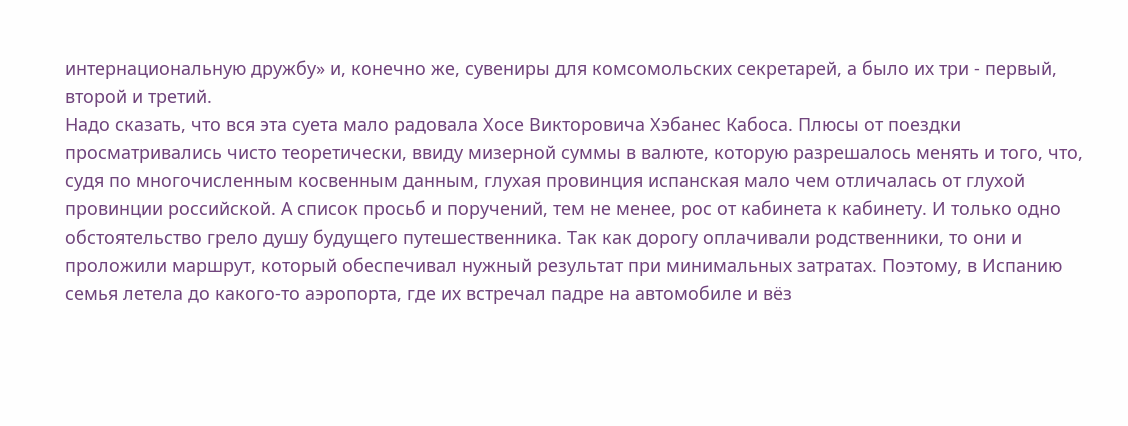интернациональную дружбу» и, конечно же, сувениры для комсомольских секретарей, а было их три - первый, второй и третий.
Надо сказать, что вся эта суета мало радовала Хосе Викторовича Хэбанес Кабоса. Плюсы от поездки просматривались чисто теоретически, ввиду мизерной суммы в валюте, которую разрешалось менять и того, что, судя по многочисленным косвенным данным, глухая провинция испанская мало чем отличалась от глухой провинции российской. А список просьб и поручений, тем не менее, рос от кабинета к кабинету. И только одно обстоятельство грело душу будущего путешественника. Так как дорогу оплачивали родственники, то они и проложили маршрут, который обеспечивал нужный результат при минимальных затратах. Поэтому, в Испанию семья летела до какого-то аэропорта, где их встречал падре на автомобиле и вёз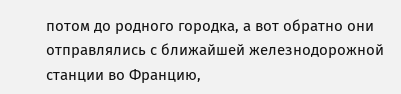потом до родного городка, а вот обратно они отправлялись с ближайшей железнодорожной станции во Францию,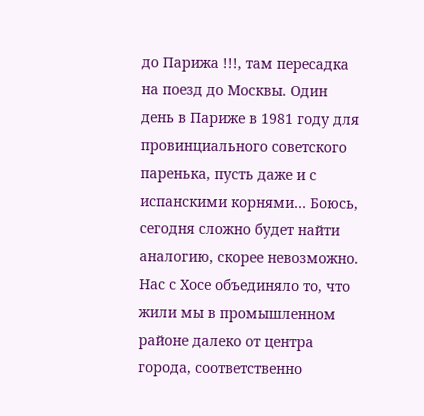до Парижа !!!, там пересадка на поезд до Москвы. Один день в Париже в 1981 году для провинциального советского паренька, пусть даже и с испанскими корнями… Боюсь, сегодня сложно будет найти аналогию, скорее невозможно.
Нас с Хосе объединяло то, что жили мы в промышленном районе далеко от центра города, соответственно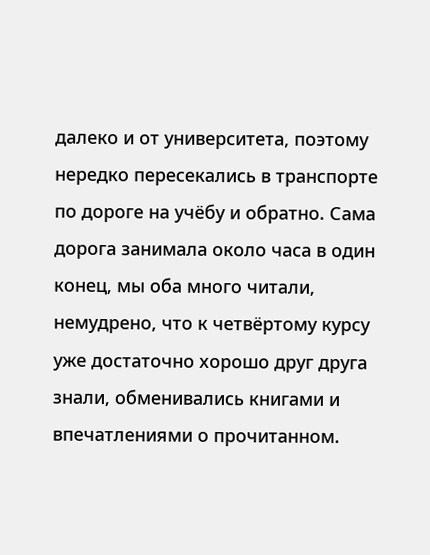далеко и от университета, поэтому нередко пересекались в транспорте по дороге на учёбу и обратно. Сама дорога занимала около часа в один конец, мы оба много читали, немудрено, что к четвёртому курсу уже достаточно хорошо друг друга знали, обменивались книгами и впечатлениями о прочитанном.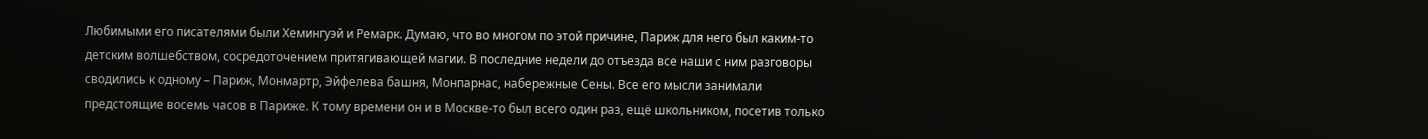Любимыми его писателями были Хемингуэй и Ремарк. Думаю, что во многом по этой причине, Париж для него был каким-то детским волшебством, сосредоточением притягивающей магии. В последние недели до отъезда все наши с ним разговоры сводились к одному – Париж, Монмартр, Эйфелева башня, Монпарнас, набережные Сены. Все его мысли занимали предстоящие восемь часов в Париже. К тому времени он и в Москве-то был всего один раз, ещё школьником, посетив только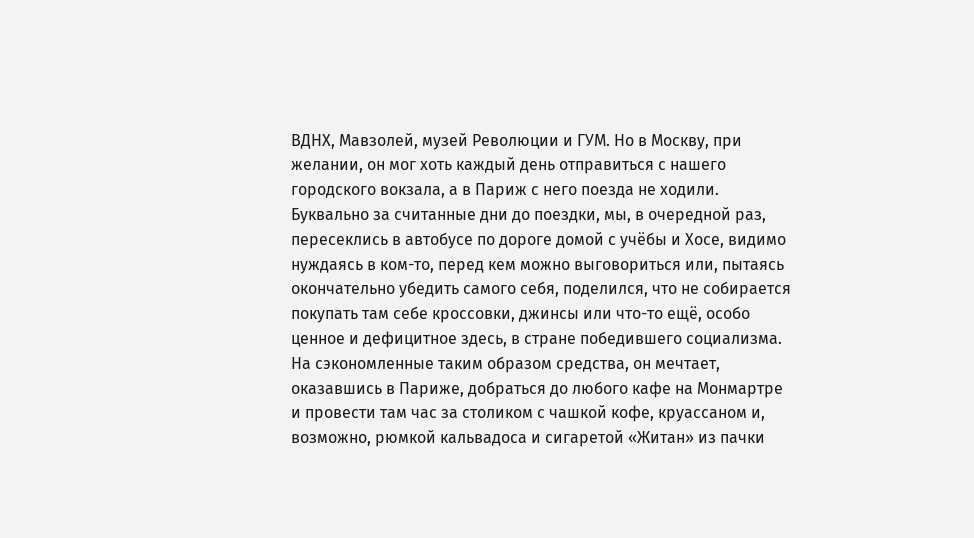ВДНХ, Мавзолей, музей Революции и ГУМ. Но в Москву, при желании, он мог хоть каждый день отправиться с нашего городского вокзала, а в Париж с него поезда не ходили.
Буквально за считанные дни до поездки, мы, в очередной раз, пересеклись в автобусе по дороге домой с учёбы и Хосе, видимо нуждаясь в ком-то, перед кем можно выговориться или, пытаясь окончательно убедить самого себя, поделился, что не собирается покупать там себе кроссовки, джинсы или что-то ещё, особо ценное и дефицитное здесь, в стране победившего социализма. На сэкономленные таким образом средства, он мечтает, оказавшись в Париже, добраться до любого кафе на Монмартре и провести там час за столиком с чашкой кофе, круассаном и, возможно, рюмкой кальвадоса и сигаретой «Житан» из пачки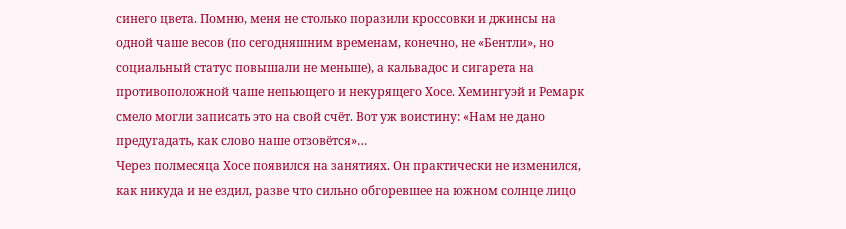синего цвета. Помню, меня не столько поразили кроссовки и джинсы на одной чаше весов (по сегодняшним временам, конечно, не «Бентли», но социальный статус повышали не меньше), а кальвадос и сигарета на противоположной чаше непьющего и некурящего Хосе. Хемингуэй и Ремарк смело могли записать это на свой счёт. Вот уж воистину: «Нам не дано предугадать, как слово наше отзовётся»…
Через полмесяца Хосе появился на занятиях. Он практически не изменился, как никуда и не ездил, разве что сильно обгоревшее на южном солнце лицо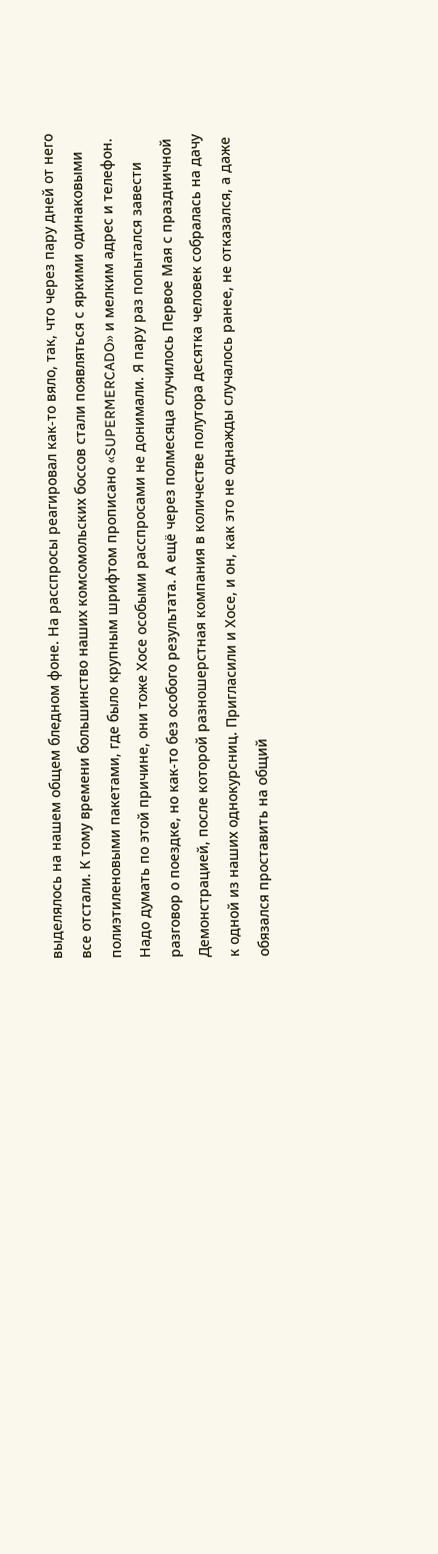выделялось на нашем общем бледном фоне. На расспросы реагировал как-то вяло, так, что через пару дней от него все отстали. К тому времени большинство наших комсомольских боссов стали появляться с яркими одинаковыми полиэтиленовыми пакетами, где было крупным шрифтом прописано «SUPERMERCADO» и мелким адрес и телефон. Надо думать по этой причине, они тоже Хосе особыми расспросами не донимали. Я пару раз попытался завести разговор о поездке, но как-то без особого результата. А ещё через полмесяца случилось Первое Мая с праздничной Демонстрацией, после которой разношерстная компания в количестве полутора десятка человек собралась на дачу к одной из наших однокурсниц. Пригласили и Хосе, и он, как это не однажды случалось ранее, не отказался, а даже обязался проставить на общий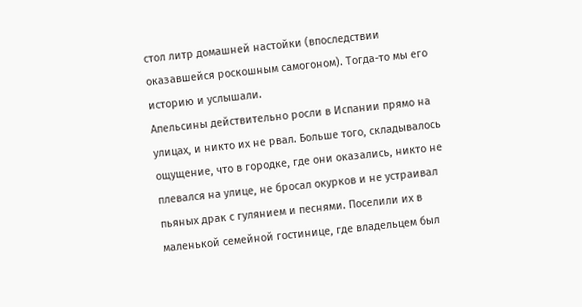стол литр домашней настойки (впоследствии оказавшейся роскошным самогоном). Тогда-то мы его историю и услышали.
Апельсины действительно росли в Испании прямо на улицах, и никто их не рвал. Больше того, складывалось ощущение, что в городке, где они оказались, никто не плевался на улице, не бросал окурков и не устраивал пьяных драк с гулянием и песнями. Поселили их в маленькой семейной гостинице, где владельцем был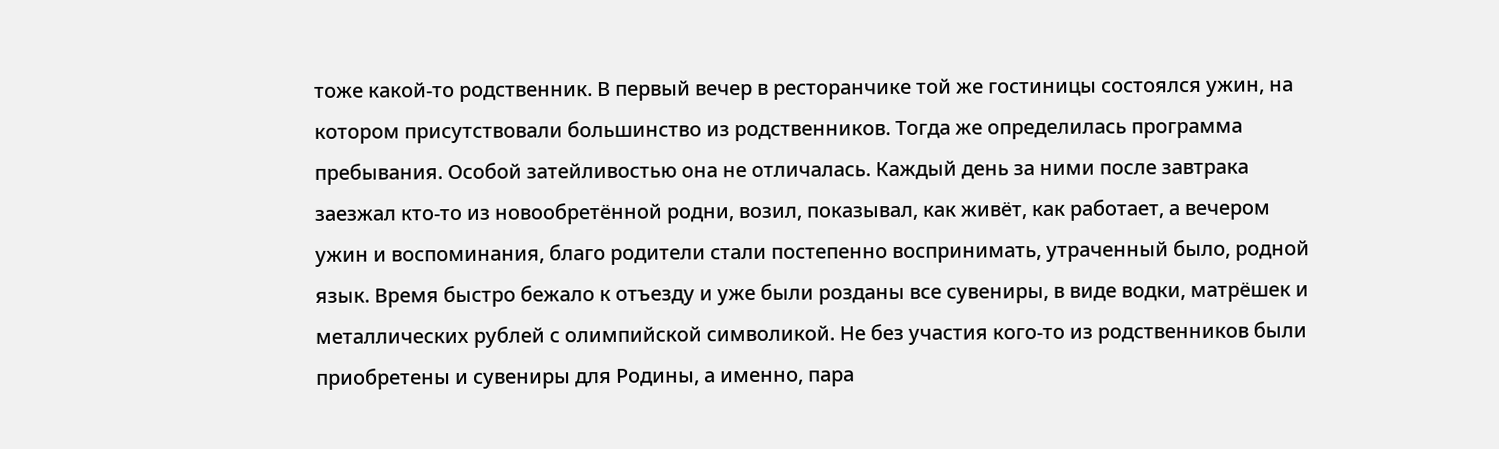тоже какой-то родственник. В первый вечер в ресторанчике той же гостиницы состоялся ужин, на котором присутствовали большинство из родственников. Тогда же определилась программа пребывания. Особой затейливостью она не отличалась. Каждый день за ними после завтрака заезжал кто-то из новообретённой родни, возил, показывал, как живёт, как работает, а вечером ужин и воспоминания, благо родители стали постепенно воспринимать, утраченный было, родной язык. Время быстро бежало к отъезду и уже были розданы все сувениры, в виде водки, матрёшек и металлических рублей с олимпийской символикой. Не без участия кого-то из родственников были приобретены и сувениры для Родины, а именно, пара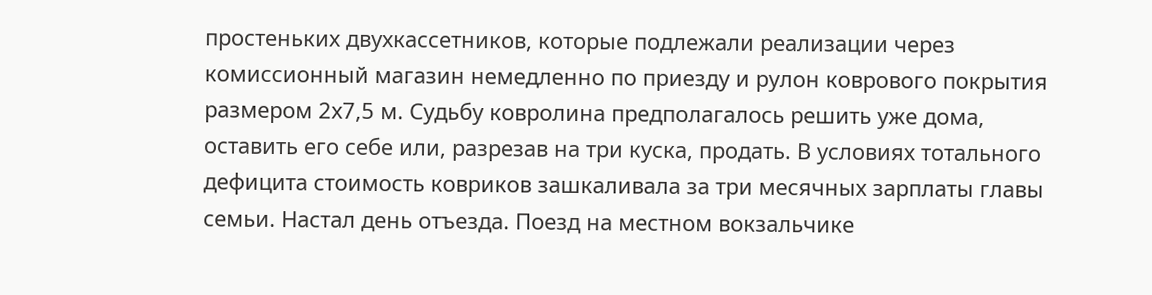простеньких двухкассетников, которые подлежали реализации через комиссионный магазин немедленно по приезду и рулон коврового покрытия размером 2х7,5 м. Судьбу ковролина предполагалось решить уже дома, оставить его себе или, разрезав на три куска, продать. В условиях тотального дефицита стоимость ковриков зашкаливала за три месячных зарплаты главы семьи. Настал день отъезда. Поезд на местном вокзальчике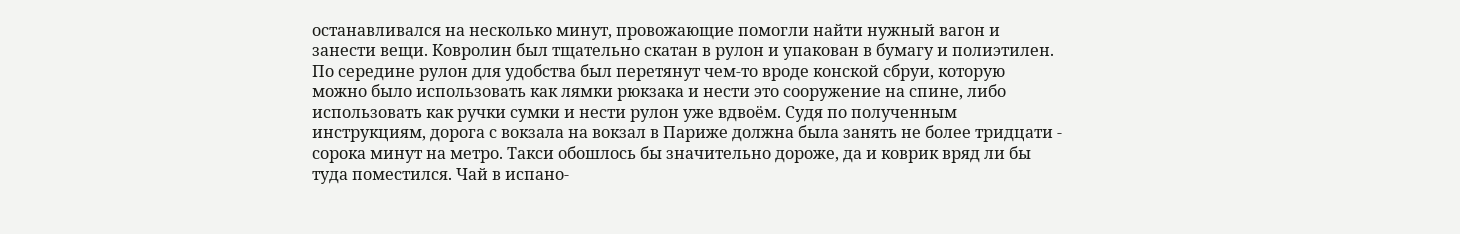останавливался на несколько минут, провожающие помогли найти нужный вагон и занести вещи. Ковролин был тщательно скатан в рулон и упакован в бумагу и полиэтилен. По середине рулон для удобства был перетянут чем-то вроде конской сбруи, которую можно было использовать как лямки рюкзака и нести это сооружение на спине, либо использовать как ручки сумки и нести рулон уже вдвоём. Судя по полученным инструкциям, дорога с вокзала на вокзал в Париже должна была занять не более тридцати - сорока минут на метро. Такси обошлось бы значительно дороже, да и коврик вряд ли бы туда поместился. Чай в испано-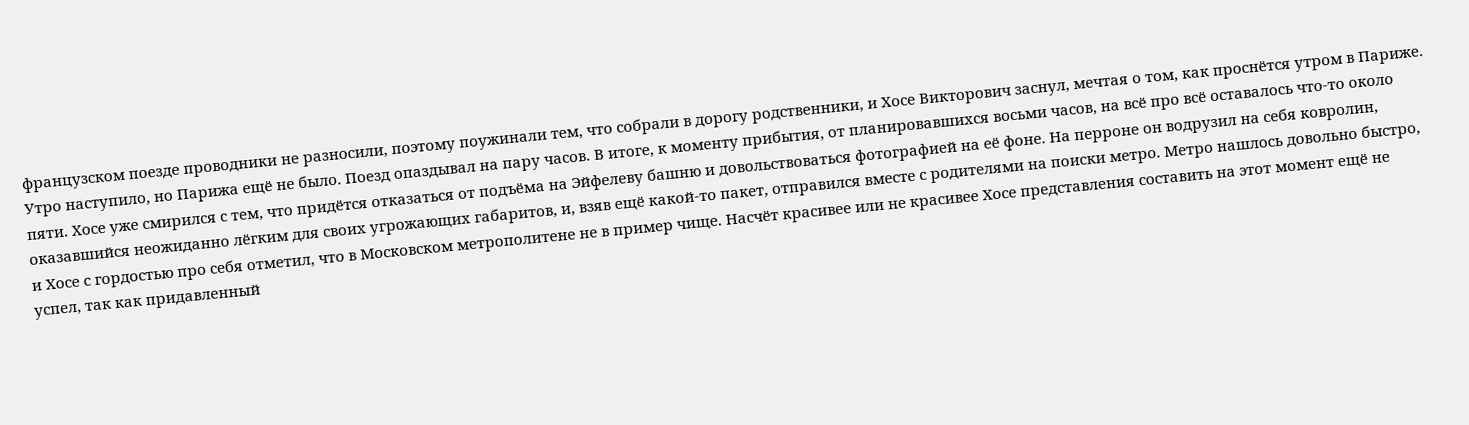французском поезде проводники не разносили, поэтому поужинали тем, что собрали в дорогу родственники, и Хосе Викторович заснул, мечтая о том, как проснётся утром в Париже. Утро наступило, но Парижа ещё не было. Поезд опаздывал на пару часов. В итоге, к моменту прибытия, от планировавшихся восьми часов, на всё про всё оставалось что-то около пяти. Хосе уже смирился с тем, что придётся отказаться от подъёма на Эйфелеву башню и довольствоваться фотографией на её фоне. На перроне он водрузил на себя ковролин, оказавшийся неожиданно лёгким для своих угрожающих габаритов, и, взяв ещё какой-то пакет, отправился вместе с родителями на поиски метро. Метро нашлось довольно быстро, и Хосе с гордостью про себя отметил, что в Московском метрополитене не в пример чище. Насчёт красивее или не красивее Хосе представления составить на этот момент ещё не успел, так как придавленный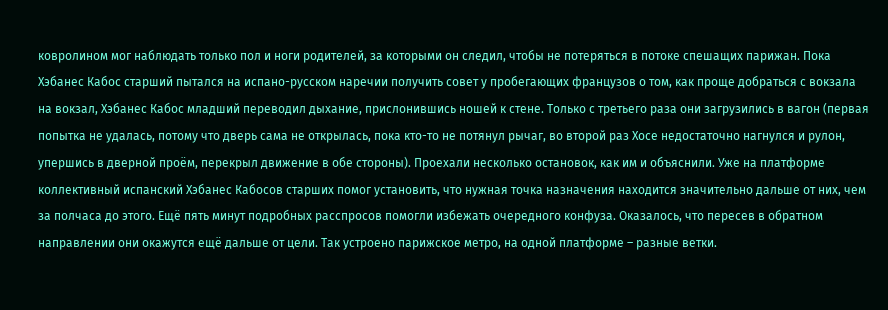ковролином мог наблюдать только пол и ноги родителей, за которыми он следил, чтобы не потеряться в потоке спешащих парижан. Пока Хэбанес Кабос старший пытался на испано-русском наречии получить совет у пробегающих французов о том, как проще добраться с вокзала на вокзал, Хэбанес Кабос младший переводил дыхание, прислонившись ношей к стене. Только с третьего раза они загрузились в вагон (первая попытка не удалась, потому что дверь сама не открылась, пока кто-то не потянул рычаг, во второй раз Хосе недостаточно нагнулся и рулон, упершись в дверной проём, перекрыл движение в обе стороны). Проехали несколько остановок, как им и объяснили. Уже на платформе коллективный испанский Хэбанес Кабосов старших помог установить, что нужная точка назначения находится значительно дальше от них, чем за полчаса до этого. Ещё пять минут подробных расспросов помогли избежать очередного конфуза. Оказалось, что пересев в обратном направлении они окажутся ещё дальше от цели. Так устроено парижское метро, на одной платформе – разные ветки.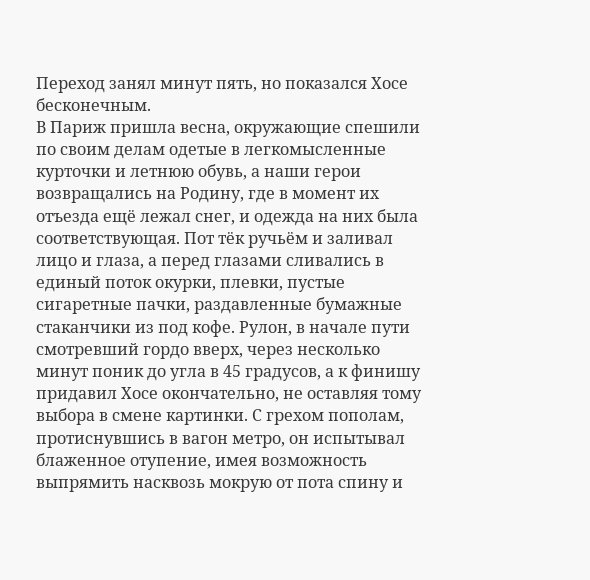Переход занял минут пять, но показался Хосе бесконечным.
В Париж пришла весна, окружающие спешили по своим делам одетые в легкомысленные курточки и летнюю обувь, а наши герои возвращались на Родину, где в момент их отъезда ещё лежал снег, и одежда на них была соответствующая. Пот тёк ручьём и заливал лицо и глаза, а перед глазами сливались в единый поток окурки, плевки, пустые сигаретные пачки, раздавленные бумажные стаканчики из под кофе. Рулон, в начале пути смотревший гордо вверх, через несколько минут поник до угла в 45 градусов, а к финишу придавил Хосе окончательно, не оставляя тому выбора в смене картинки. С грехом пополам, протиснувшись в вагон метро, он испытывал блаженное отупение, имея возможность выпрямить насквозь мокрую от пота спину и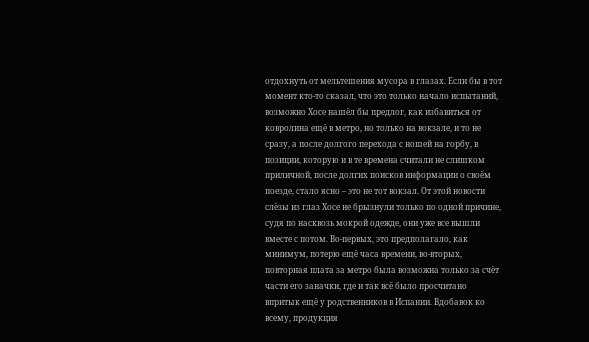отдохнуть от мельтешения мусора в глазах. Если бы в тот момент кто-то сказал, что это только начало испытаний, возможно Хосе нашёл бы предлог, как избавиться от ковролина ещё в метро, но только на вокзале, и то не сразу, а после долгого перехода с ношей на горбу, в позиции, которую и в те времена считали не слишком приличной, после долгих поисков информации о своём поезде, стало ясно – это не тот вокзал. От этой новости слёзы из глаз Хосе не брызнули только по одной причине, судя по насквозь мокрой одежде, они уже все вышли вместе с потом. Во-первых, это предполагало, как минимум, потерю ещё часа времени, во-вторых, повторная плата за метро была возможна только за счёт части его заначки, где и так всё было просчитано впритык ещё у родственников в Испании. Вдобавок ко всему, продукция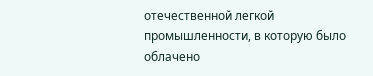отечественной легкой промышленности, в которую было облачено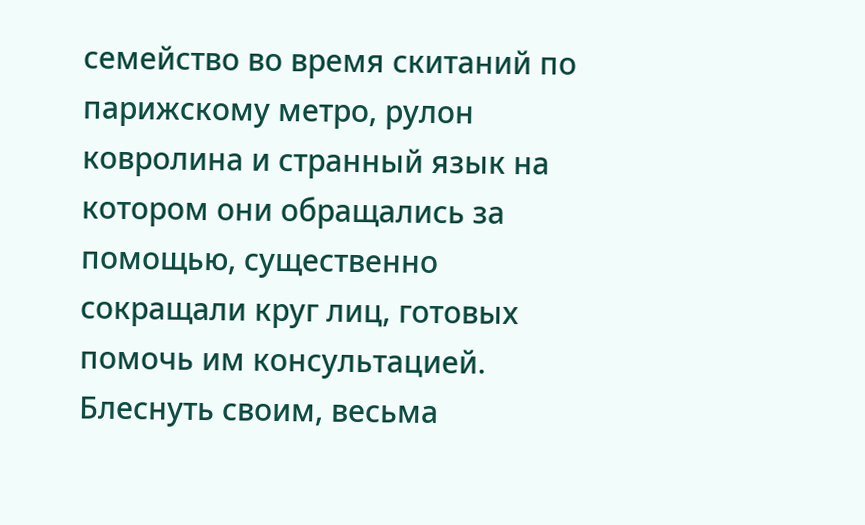семейство во время скитаний по парижскому метро, рулон ковролина и странный язык на котором они обращались за помощью, существенно сокращали круг лиц, готовых помочь им консультацией. Блеснуть своим, весьма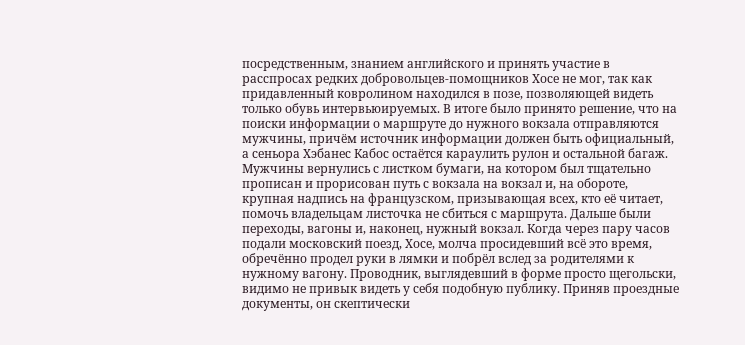посредственным, знанием английского и принять участие в расспросах редких добровольцев-помощников Хосе не мог, так как придавленный ковролином находился в позе, позволяющей видеть только обувь интервьюируемых. В итоге было принято решение, что на поиски информации о маршруте до нужного вокзала отправляются мужчины, причём источник информации должен быть официальный, а сеньора Хэбанес Кабос остаётся караулить рулон и остальной багаж.
Мужчины вернулись с листком бумаги, на котором был тщательно прописан и прорисован путь с вокзала на вокзал и, на обороте, крупная надпись на французском, призывающая всех, кто её читает, помочь владельцам листочка не сбиться с маршрута. Дальше были переходы, вагоны и, наконец, нужный вокзал. Когда через пару часов подали московский поезд, Хосе, молча просидевший всё это время, обречённо продел руки в лямки и побрёл вслед за родителями к нужному вагону. Проводник, выглядевший в форме просто щегольски, видимо не привык видеть у себя подобную публику. Приняв проездные документы, он скептически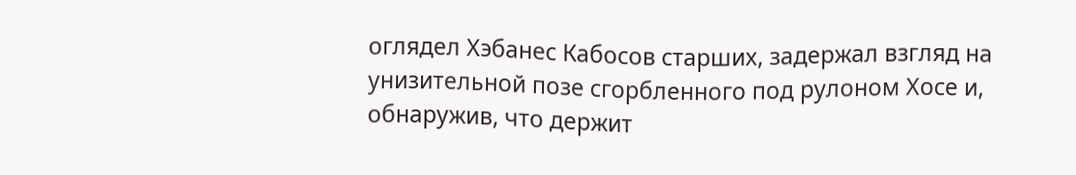оглядел Хэбанес Кабосов старших, задержал взгляд на унизительной позе сгорбленного под рулоном Хосе и, обнаружив, что держит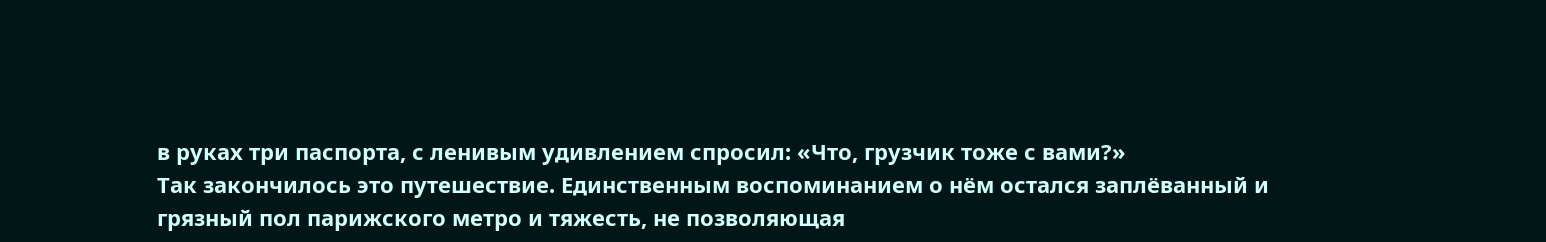в руках три паспорта, с ленивым удивлением спросил: «Что, грузчик тоже с вами?»
Так закончилось это путешествие. Единственным воспоминанием о нём остался заплёванный и грязный пол парижского метро и тяжесть, не позволяющая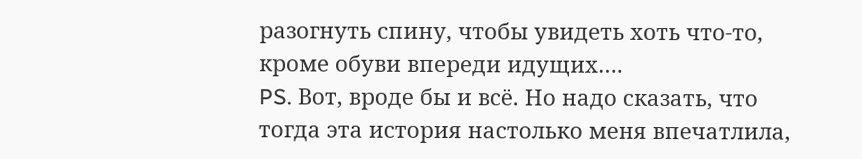разогнуть спину, чтобы увидеть хоть что-то, кроме обуви впереди идущих….
PS. Вот, вроде бы и всё. Но надо сказать, что тогда эта история настолько меня впечатлила,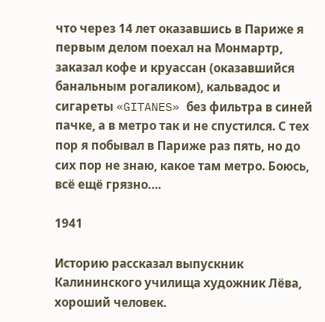что через 14 лет оказавшись в Париже я первым делом поехал на Монмартр, заказал кофе и круассан (оказавшийся банальным рогаликом), кальвадос и сигареты «GITANES» без фильтра в синей пачке, а в метро так и не спустился. С тех пор я побывал в Париже раз пять, но до сих пор не знаю, какое там метро. Боюсь, всё ещё грязно….

1941

Историю рассказал выпускник Калининского училища художник Лёва, хороший человек.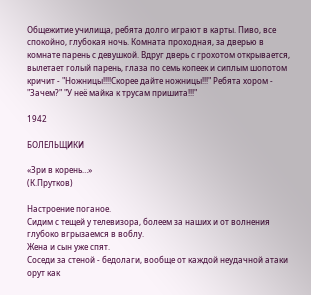Общежитие училища, ребята долго играют в карты. Пиво, все спокойно, глубокая ночь. Комната проходная, за дверью в комнате парень с девушкой. Вдруг дверь с грохотом открывается, вылетает голый парень, глаза по семь копеек и сиплым шопотом кричит - "Ножницы!!!!Скорее дайте ножницы!!!" Ребята хором - "Зачем?" "У неё майка к трусам пришита!!!"

1942

БОЛЕЛЬЩИКИ

«Зри в корень…»
(К.Прутков)

Настроение поганое.
Сидим с тещей у телевизора, болеем за наших и от волнения глубоко вгрызаемся в воблу.
Жена и сын уже спят.
Соседи за стеной - бедолаги, вообще от каждой неудачной атаки орут как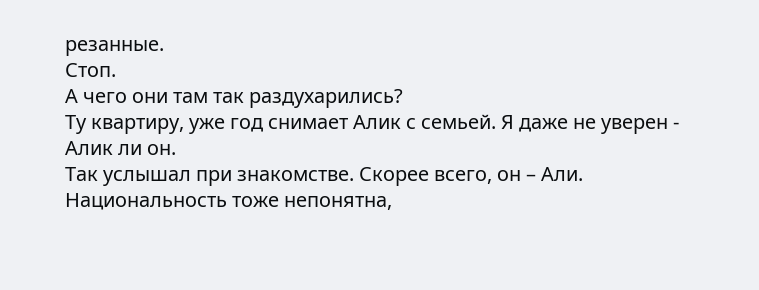резанные.
Стоп.
А чего они там так раздухарились?
Ту квартиру, уже год снимает Алик с семьей. Я даже не уверен - Алик ли он.
Так услышал при знакомстве. Скорее всего, он – Али.
Национальность тоже непонятна,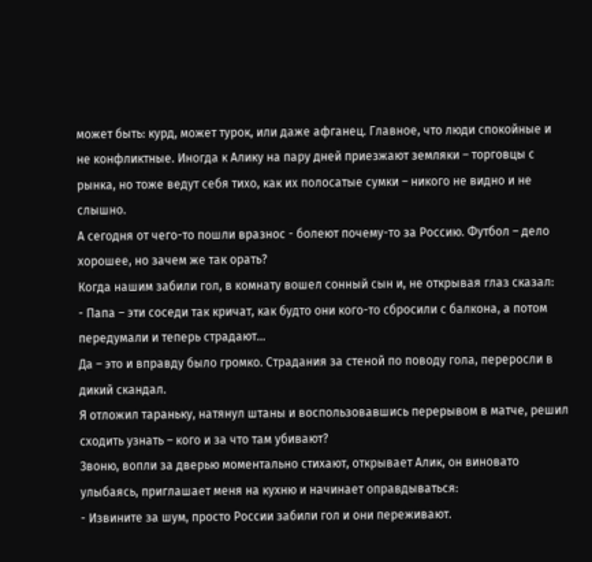может быть: курд, может турок, или даже афганец. Главное, что люди спокойные и не конфликтные. Иногда к Алику на пару дней приезжают земляки – торговцы с рынка, но тоже ведут себя тихо, как их полосатые сумки – никого не видно и не слышно.
А сегодня от чего-то пошли вразнос - болеют почему-то за Россию. Футбол – дело хорошее, но зачем же так орать?
Когда нашим забили гол, в комнату вошел сонный сын и, не открывая глаз сказал:
- Папа – эти соседи так кричат, как будто они кого-то сбросили с балкона, а потом передумали и теперь страдают…
Да – это и вправду было громко. Страдания за стеной по поводу гола, переросли в дикий скандал.
Я отложил тараньку, натянул штаны и воспользовавшись перерывом в матче, решил сходить узнать – кого и за что там убивают?
Звоню, вопли за дверью моментально стихают, открывает Алик, он виновато улыбаясь, приглашает меня на кухню и начинает оправдываться:
- Извините за шум, просто России забили гол и они переживают.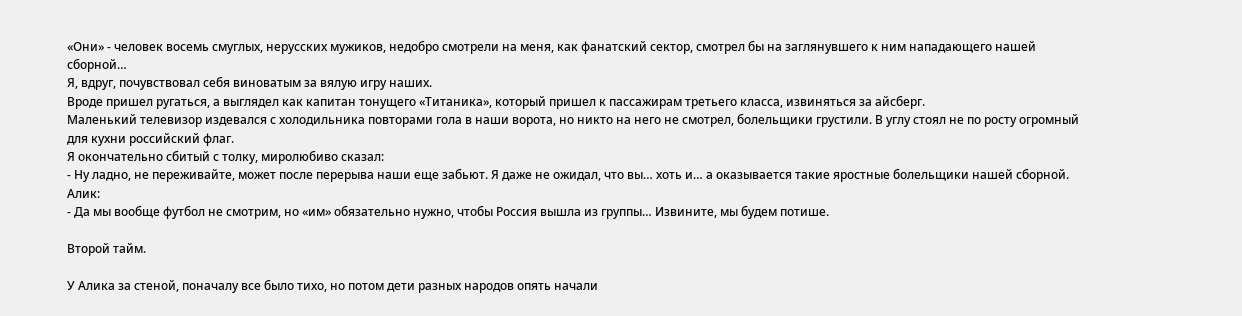«Они» - человек восемь смуглых, нерусских мужиков, недобро смотрели на меня, как фанатский сектор, смотрел бы на заглянувшего к ним нападающего нашей сборной…
Я, вдруг, почувствовал себя виноватым за вялую игру наших.
Вроде пришел ругаться, а выглядел как капитан тонущего «Титаника», который пришел к пассажирам третьего класса, извиняться за айсберг.
Маленький телевизор издевался с холодильника повторами гола в наши ворота, но никто на него не смотрел, болельщики грустили. В углу стоял не по росту огромный для кухни российский флаг.
Я окончательно сбитый с толку, миролюбиво сказал:
- Ну ладно, не переживайте, может после перерыва наши еще забьют. Я даже не ожидал, что вы… хоть и… а оказывается такие яростные болельщики нашей сборной.
Алик:
- Да мы вообще футбол не смотрим, но «им» обязательно нужно, чтобы Россия вышла из группы… Извините, мы будем потише.

Второй тайм.

У Алика за стеной, поначалу все было тихо, но потом дети разных народов опять начали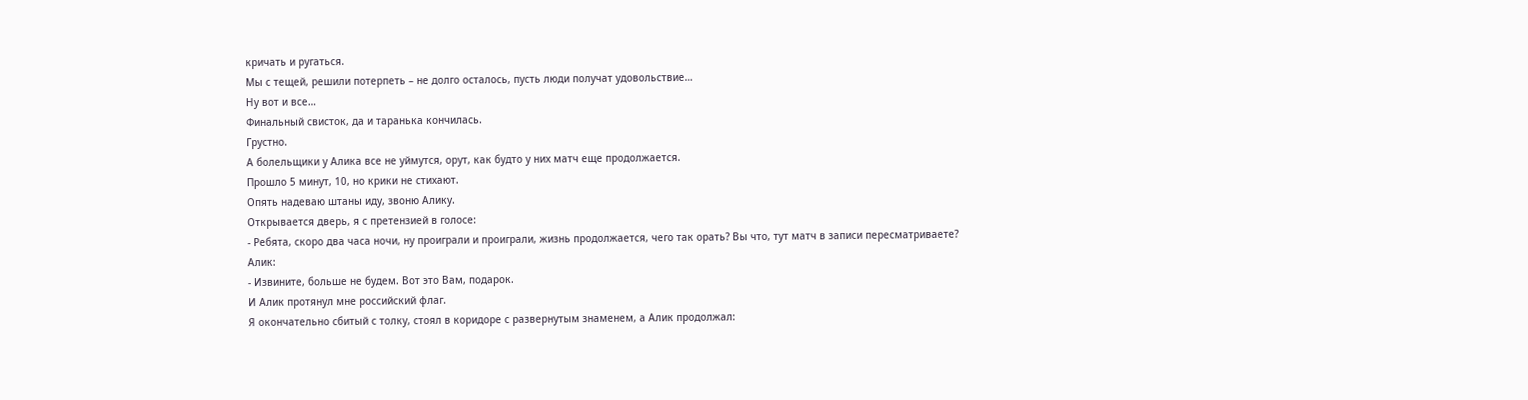кричать и ругаться.
Мы с тещей, решили потерпеть – не долго осталось, пусть люди получат удовольствие…
Ну вот и все…
Финальный свисток, да и таранька кончилась.
Грустно.
А болельщики у Алика все не уймутся, орут, как будто у них матч еще продолжается.
Прошло 5 минут, 10, но крики не стихают.
Опять надеваю штаны иду, звоню Алику.
Открывается дверь, я с претензией в голосе:
- Ребята, скоро два часа ночи, ну проиграли и проиграли, жизнь продолжается, чего так орать? Вы что, тут матч в записи пересматриваете?
Алик:
- Извините, больше не будем. Вот это Вам, подарок.
И Алик протянул мне российский флаг.
Я окончательно сбитый с толку, стоял в коридоре с развернутым знаменем, а Алик продолжал: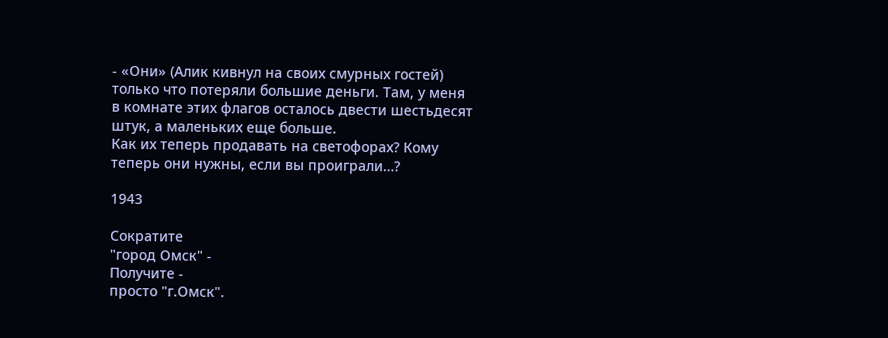- «Они» (Алик кивнул на своих смурных гостей) только что потеряли большие деньги. Там, у меня в комнате этих флагов осталось двести шестьдесят штук, а маленьких еще больше.
Как их теперь продавать на светофорах? Кому теперь они нужны, если вы проиграли…?

1943

Сократите
"город Омск" -
Получите -
просто "г.Омск".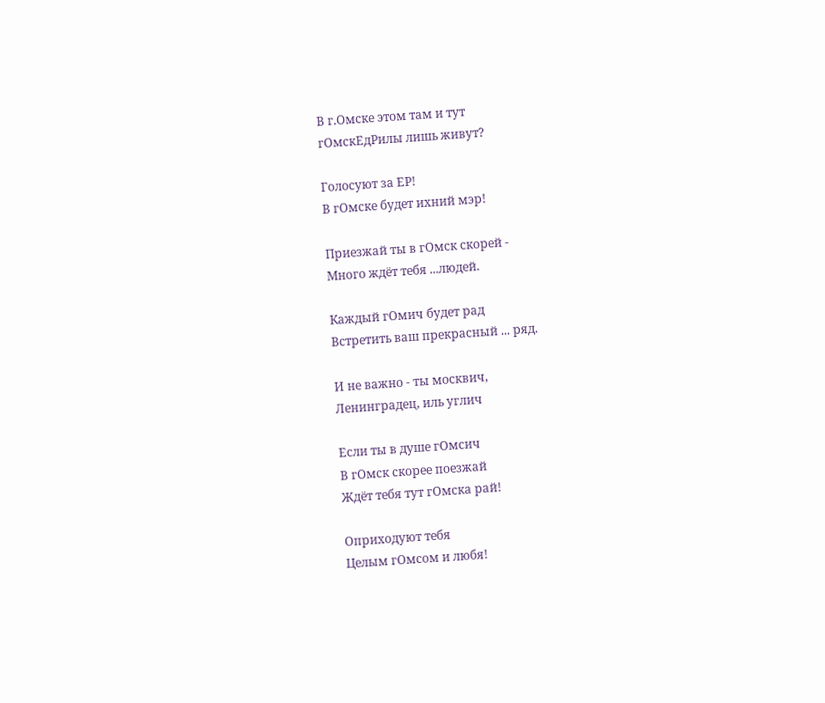В г.Омске этом там и тут
гОмскЕдРилы лишь живут?

Голосуют за ЕР!
В гОмске будет ихний мэр!

Приезжай ты в гОмск скорей -
Много ждёт тебя ...людей.

Каждый гОмич будет рад
Встретить ваш прекрасный ... ряд.

И не важно - ты москвич,
Ленинградец, иль углич

Если ты в душе гОмсич
В гОмск скорее поезжай
Ждёт тебя тут гОмска рай!

Оприходуют тебя
Целым гОмсом и любя!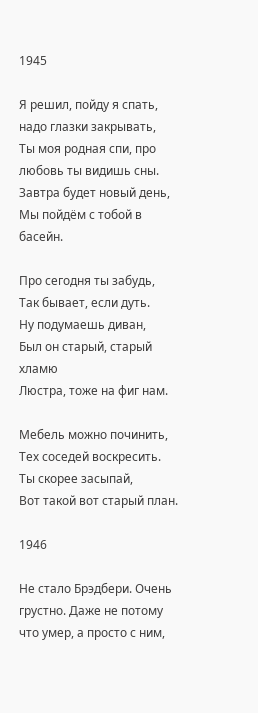1945

Я решил, пойду я спать, надо глазки закрывать,
Ты моя родная спи, про любовь ты видишь сны.
Завтра будет новый день,
Мы пойдём с тобой в басейн.

Про сегодня ты забудь,
Так бывает, если дуть.
Ну подумаешь диван,
Был он старый, старый хламю
Люстра, тоже на фиг нам.

Мебель можно починить,
Тех соседей воскресить.
Ты скорее засыпай,
Вот такой вот старый план.

1946

Не стало Брэдбери. Очень грустно. Даже не потому что умер, а просто с ним,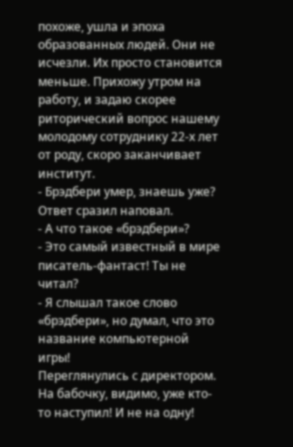похоже, ушла и эпоха образованных людей. Они не исчезли. Их просто становится меньше. Прихожу утром на работу, и задаю скорее риторический вопрос нашему молодому сотруднику 22-х лет от роду, скоро заканчивает институт.
- Брэдбери умер, знаешь уже?
Ответ сразил наповал.
- А что такое «брэдбери»?
- Это самый известный в мире писатель-фантаст! Ты не читал?
- Я слышал такое слово «брэдбери», но думал, что это название компьютерной игры!
Переглянулись с директором. На бабочку, видимо, уже кто-то наступил! И не на одну!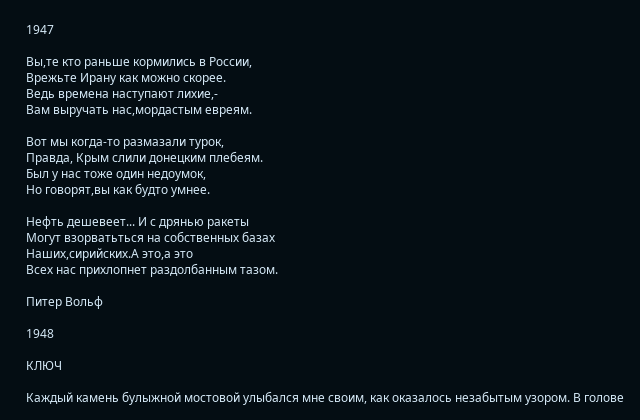1947

Вы,те кто раньше кормились в России,
Врежьте Ирану как можно скорее.
Ведь времена наступают лихие,-
Вам выручать нас,мордастым евреям.

Вот мы когда-то размазали турок,
Правда, Крым слили донецким плебеям.
Был у нас тоже один недоумок,
Но говорят,вы как будто умнее.

Нефть дешевеет... И с дрянью ракеты
Могут взорватьться на собственных базах
Наших,сирийских.А это,а это
Всех нас прихлопнет раздолбанным тазом.

Питер Вольф

1948

КЛЮЧ

Каждый камень булыжной мостовой улыбался мне своим, как оказалось незабытым узором. В голове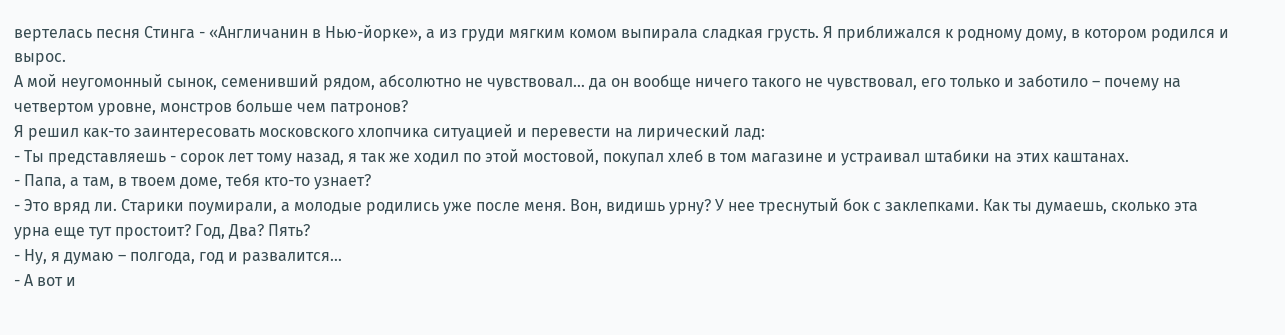вертелась песня Стинга - «Англичанин в Нью-йорке», а из груди мягким комом выпирала сладкая грусть. Я приближался к родному дому, в котором родился и вырос.
А мой неугомонный сынок, семенивший рядом, абсолютно не чувствовал… да он вообще ничего такого не чувствовал, его только и заботило – почему на четвертом уровне, монстров больше чем патронов?
Я решил как-то заинтересовать московского хлопчика ситуацией и перевести на лирический лад:
- Ты представляешь - сорок лет тому назад, я так же ходил по этой мостовой, покупал хлеб в том магазине и устраивал штабики на этих каштанах.
- Папа, а там, в твоем доме, тебя кто-то узнает?
- Это вряд ли. Старики поумирали, а молодые родились уже после меня. Вон, видишь урну? У нее треснутый бок с заклепками. Как ты думаешь, сколько эта урна еще тут простоит? Год, Два? Пять?
- Ну, я думаю – полгода, год и развалится…
- А вот и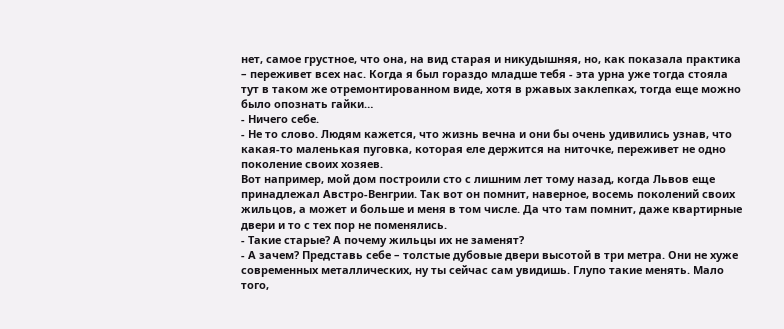нет, самое грустное, что она, на вид старая и никудышняя, но, как показала практика – переживет всех нас. Когда я был гораздо младше тебя - эта урна уже тогда стояла тут в таком же отремонтированном виде, хотя в ржавых заклепках, тогда еще можно было опознать гайки…
- Ничего себе.
- Не то слово. Людям кажется, что жизнь вечна и они бы очень удивились узнав, что какая-то маленькая пуговка, которая еле держится на ниточке, переживет не одно поколение своих хозяев.
Вот например, мой дом построили сто с лишним лет тому назад, когда Львов еще принадлежал Австро-Венгрии. Так вот он помнит, наверное, восемь поколений своих жильцов, а может и больше и меня в том числе. Да что там помнит, даже квартирные двери и то с тех пор не поменялись.
- Такие старые? А почему жильцы их не заменят?
- А зачем? Представь себе – толстые дубовые двери высотой в три метра. Они не хуже современных металлических, ну ты сейчас сам увидишь. Глупо такие менять. Мало того,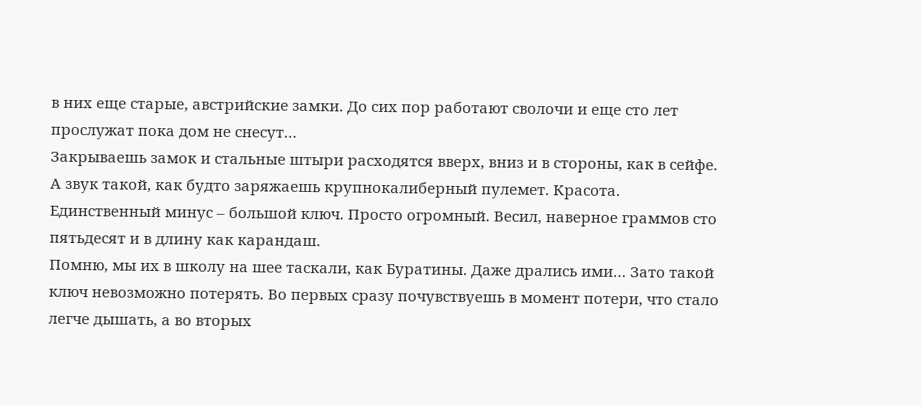в них еще старые, австрийские замки. До сих пор работают сволочи и еще сто лет прослужат пока дом не снесут…
Закрываешь замок и стальные штыри расходятся вверх, вниз и в стороны, как в сейфе.
А звук такой, как будто заряжаешь крупнокалиберный пулемет. Красота.
Единственный минус – большой ключ. Просто огромный. Весил, наверное граммов сто пятьдесят и в длину как карандаш.
Помню, мы их в школу на шее таскали, как Буратины. Даже дрались ими… Зато такой ключ невозможно потерять. Во первых сразу почувствуешь в момент потери, что стало легче дышать, а во вторых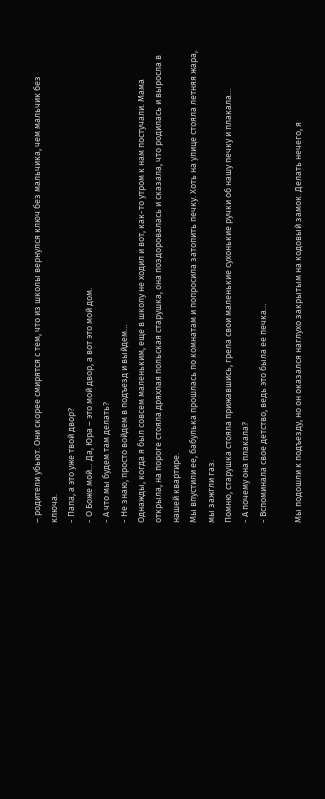– родители убьют. Они скорее смирятся с тем, что из школы вернулся ключ без мальчика, чем мальчик без ключа.
- Папа, а это уже твой двор?
- О Боже мой… Да, Юра – это мой двор, а вот это мой дом.
- А что мы будем там делать?
- Не знаю, просто войдем в подъезд и выйдем…
Однажды, когда я был совсем маленьким, еще в школу не ходил и вот, как-то утром к нам постучали. Мама открыла, на пороге стояла дряхлая польская старушка, она поздоровалась и сказала, что родилась и выросла в нашей квартире.
Мы впустили ее, бабулька прошлась по комнатам и попросила затопить печку. Хоть на улице стояла летняя жара, мы зажгли газ.
Помню, старушка стояла прижавшись, грела свои маленькие сухонькие ручки об нашу печку и плакала…
- А почему она плакала?
- Вспоминала свое детство, ведь это была ее печка…

Мы подошли к подъезду, но он оказался наглухо закрытым на кодовый замок. Делать нечего, я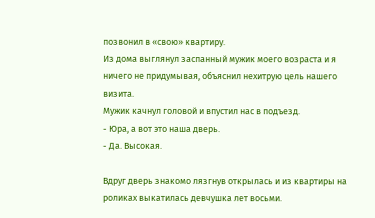позвонил в «свою» квартиру.
Из дома выглянул заспанный мужик моего возраста и я ничего не придумывая, объяснил нехитрую цель нашего визита.
Мужик качнул головой и впустил нас в подъезд.
- Юра, а вот это наша дверь.
- Да. Высокая.

Вдруг дверь знакомо лязгнув открылась и из квартиры на роликах выкатилась девчушка лет восьми.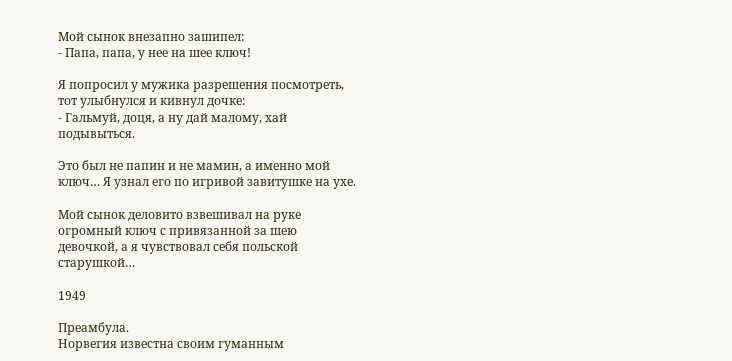Мой сынок внезапно зашипел:
- Папа, папа, у нее на шее ключ!

Я попросил у мужика разрешения посмотреть, тот улыбнулся и кивнул дочке:
- Гальмуй, доця, а ну дай малому, хай подывыться.

Это был не папин и не мамин, а именно мой ключ… Я узнал его по игривой завитушке на ухе.

Мой сынок деловито взвешивал на руке огромный ключ с привязанной за шею девочкой, а я чувствовал себя польской старушкой…

1949

Преамбула.
Норвегия известна своим гуманным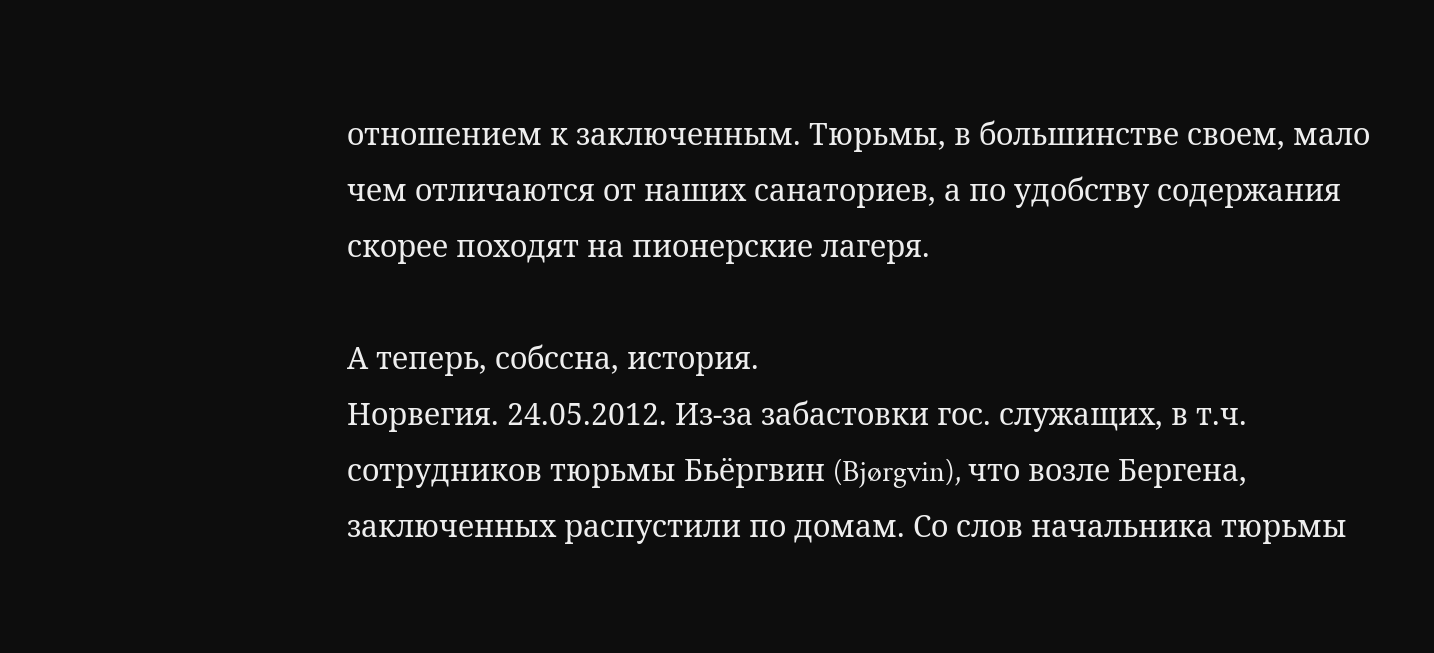отношением к заключенным. Тюрьмы, в большинстве своем, мало чем отличаются от наших санаториев, а по удобству содержания скорее походят на пионерские лагеря.

А теперь, собссна, история.
Норвегия. 24.05.2012. Из-за забастовки гос. служащих, в т.ч. сотрудников тюрьмы Бьёргвин (Bjørgvin), что возле Бергена, заключенных распустили по домам. Со слов начальника тюрьмы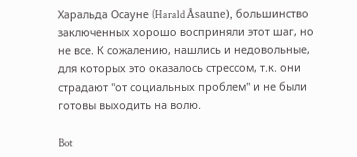Харальда Осауне (Harald Åsaune), большинство заключенных хорошо восприняли этот шаг, но не все. К сожалению, нашлись и недовольные, для которых это оказалось стрессом, т.к. они страдают "от социальных проблем" и не были готовы выходить на волю.

Bot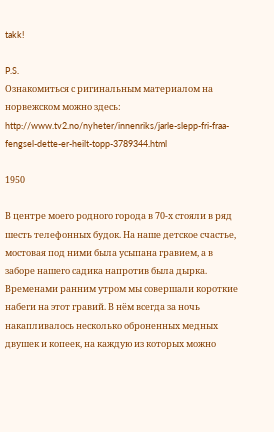takk!

P.S.
Ознакомиться с ригинальным материалом на норвежском можно здесь:
http://www.tv2.no/nyheter/innenriks/jarle-slepp-fri-fraa-fengsel-dette-er-heilt-topp-3789344.html

1950

В центре моего родного города в 70-х стояли в ряд шесть телефонных будок. На наше детское счастье, мостовая под ними была усыпана гравием, а в заборе нашего садика напротив была дырка. Временами ранним утром мы совершали короткие набеги на этот гравий. В нём всегда за ночь накапливалось несколько оброненных медных двушек и копеек, на каждую из которых можно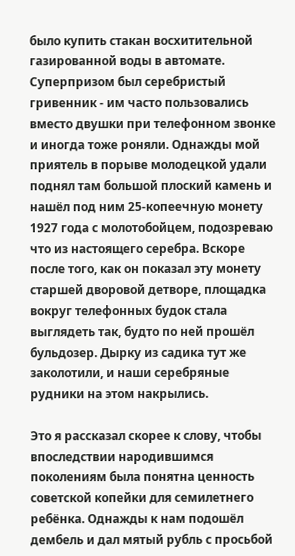было купить стакан восхитительной газированной воды в автомате. Суперпризом был серебристый гривенник - им часто пользовались вместо двушки при телефонном звонке и иногда тоже роняли. Однажды мой приятель в порыве молодецкой удали поднял там большой плоский камень и нашёл под ним 25-копеечную монету 1927 года с молотобойцем, подозреваю что из настоящего серебра. Вскоре после того, как он показал эту монету старшей дворовой детворе, площадка вокруг телефонных будок стала выглядеть так, будто по ней прошёл бульдозер. Дырку из садика тут же заколотили, и наши серебряные рудники на этом накрылись.

Это я рассказал скорее к слову, чтобы впоследствии народившимся поколениям была понятна ценность советской копейки для семилетнего ребёнка. Однажды к нам подошёл дембель и дал мятый рубль с просьбой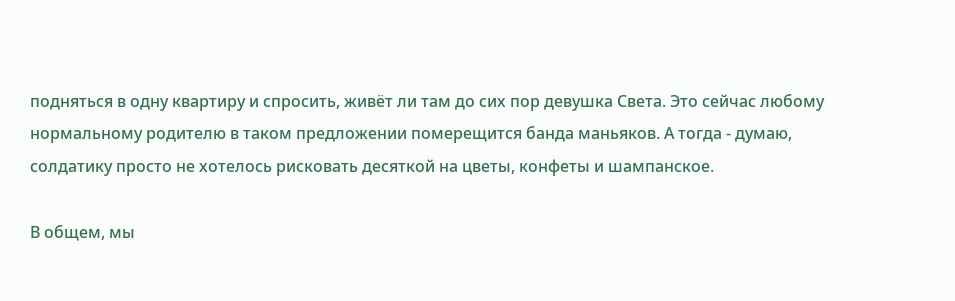подняться в одну квартиру и спросить, живёт ли там до сих пор девушка Света. Это сейчас любому нормальному родителю в таком предложении померещится банда маньяков. А тогда - думаю, солдатику просто не хотелось рисковать десяткой на цветы, конфеты и шампанское.

В общем, мы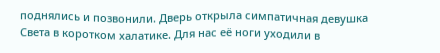поднялись и позвонили. Дверь открыла симпатичная девушка Света в коротком халатике. Для нас её ноги уходили в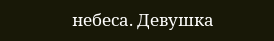небеса. Девушка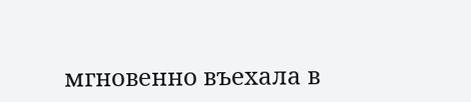мгновенно въехала в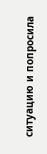ситуацию и попросила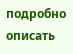подробно описать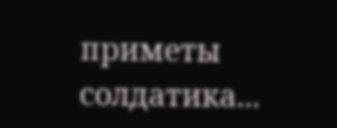приметы солдатика...